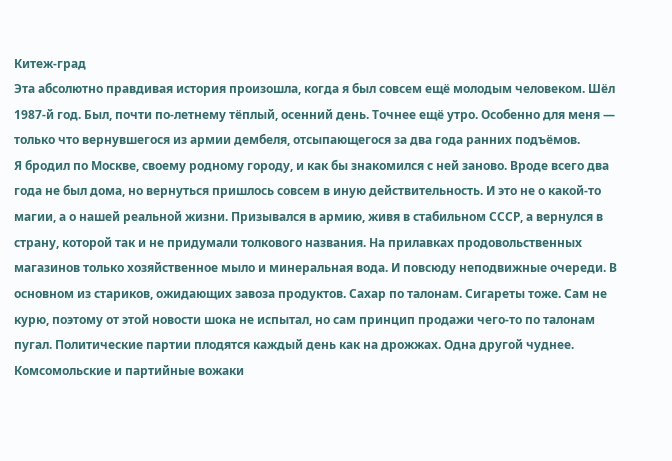Китеж-град
Эта абсолютно правдивая история произошла, когда я был совсем ещё молодым человеком. Шёл 1987-й год. Был, почти по-летнему тёплый, осенний день. Точнее ещё утро. Особенно для меня — только что вернувшегося из армии дембеля, отсыпающегося за два года ранних подъёмов.
Я бродил по Москве, своему родному городу, и как бы знакомился с ней заново. Вроде всего два года не был дома, но вернуться пришлось совсем в иную действительность. И это не о какой-то магии, а о нашей реальной жизни. Призывался в армию, живя в стабильном СССР, а вернулся в страну, которой так и не придумали толкового названия. На прилавках продовольственных магазинов только хозяйственное мыло и минеральная вода. И повсюду неподвижные очереди. В основном из стариков, ожидающих завоза продуктов. Сахар по талонам. Сигареты тоже. Сам не курю, поэтому от этой новости шока не испытал, но сам принцип продажи чего-то по талонам пугал. Политические партии плодятся каждый день как на дрожжах. Одна другой чуднее. Комсомольские и партийные вожаки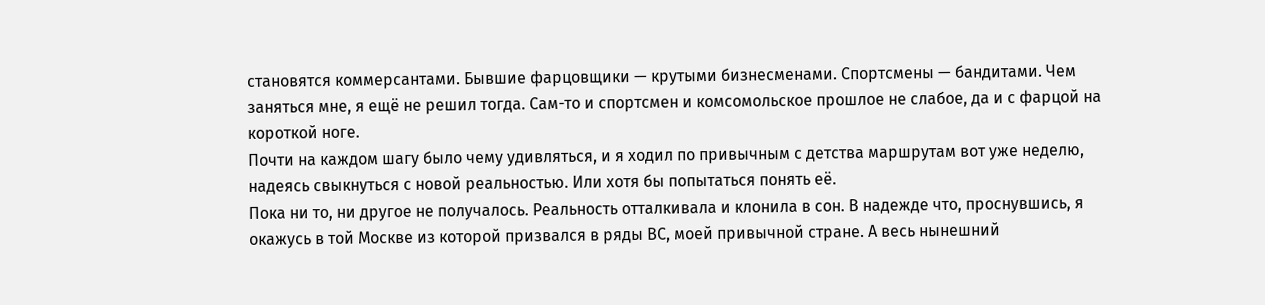становятся коммерсантами. Бывшие фарцовщики — крутыми бизнесменами. Спортсмены — бандитами. Чем заняться мне, я ещё не решил тогда. Сам-то и спортсмен и комсомольское прошлое не слабое, да и с фарцой на короткой ноге.
Почти на каждом шагу было чему удивляться, и я ходил по привычным с детства маршрутам вот уже неделю, надеясь свыкнуться с новой реальностью. Или хотя бы попытаться понять её.
Пока ни то, ни другое не получалось. Реальность отталкивала и клонила в сон. В надежде что, проснувшись, я окажусь в той Москве из которой призвался в ряды ВС, моей привычной стране. А весь нынешний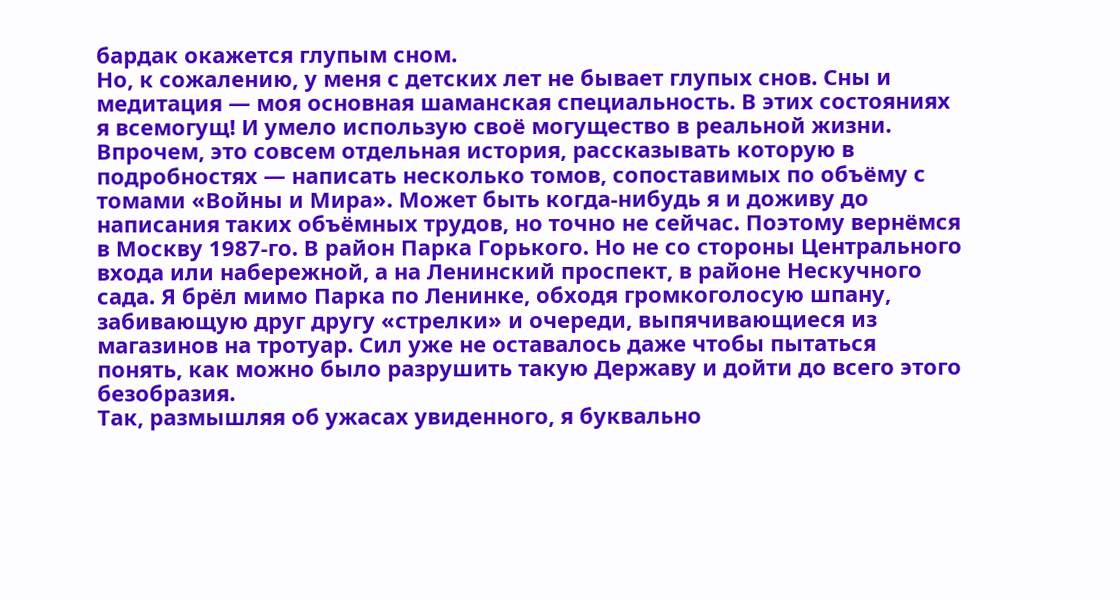бардак окажется глупым сном.
Но, к сожалению, у меня с детских лет не бывает глупых снов. Сны и медитация — моя основная шаманская специальность. В этих состояниях я всемогущ! И умело использую своё могущество в реальной жизни. Впрочем, это совсем отдельная история, рассказывать которую в подробностях — написать несколько томов, сопоставимых по объёму с томами «Войны и Мира». Может быть когда-нибудь я и доживу до написания таких объёмных трудов, но точно не сейчас. Поэтому вернёмся в Москву 1987-го. В район Парка Горького. Но не со стороны Центрального входа или набережной, а на Ленинский проспект, в районе Нескучного сада. Я брёл мимо Парка по Ленинке, обходя громкоголосую шпану, забивающую друг другу «стрелки» и очереди, выпячивающиеся из магазинов на тротуар. Сил уже не оставалось даже чтобы пытаться понять, как можно было разрушить такую Державу и дойти до всего этого безобразия.
Так, размышляя об ужасах увиденного, я буквально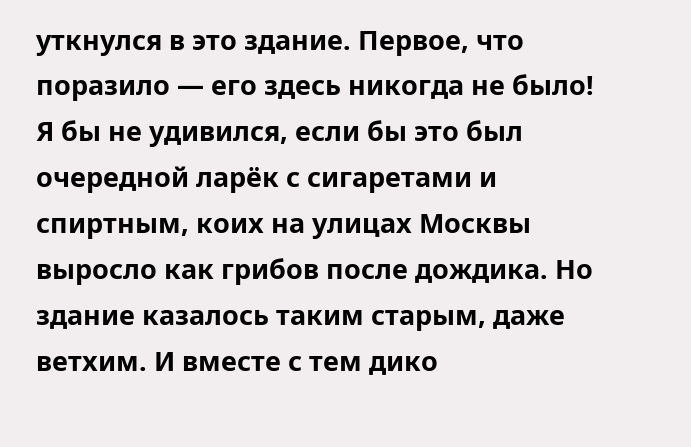уткнулся в это здание. Первое, что поразило — его здесь никогда не было! Я бы не удивился, если бы это был очередной ларёк с сигаретами и спиртным, коих на улицах Москвы выросло как грибов после дождика. Но здание казалось таким старым, даже ветхим. И вместе с тем дико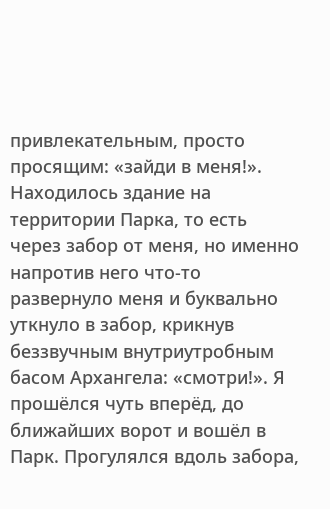привлекательным, просто просящим: «зайди в меня!». Находилось здание на территории Парка, то есть через забор от меня, но именно напротив него что-то развернуло меня и буквально уткнуло в забор, крикнув беззвучным внутриутробным басом Архангела: «смотри!». Я прошёлся чуть вперёд, до ближайших ворот и вошёл в Парк. Прогулялся вдоль забора,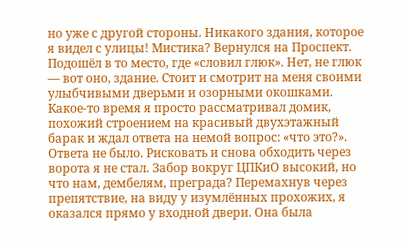но уже с другой стороны. Никакого здания, которое я видел с улицы! Мистика? Вернулся на Проспект. Подошёл в то место, где «словил глюк». Нет, не глюк — вот оно, здание. Стоит и смотрит на меня своими улыбчивыми дверьми и озорными окошками. Какое-то время я просто рассматривал домик, похожий строением на красивый двухэтажный барак и ждал ответа на немой вопрос: «что это?». Ответа не было. Рисковать и снова обходить через ворота я не стал. Забор вокруг ЦПКиО высокий, но что нам, дембелям, преграда? Перемахнув через препятствие, на виду у изумлённых прохожих, я оказался прямо у входной двери. Она была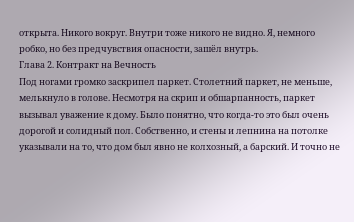открыта. Никого вокруг. Внутри тоже никого не видно. Я, немного робко, но без предчувствия опасности, зашёл внутрь.
Глава 2. Контракт на Вечность
Под ногами громко заскрипел паркет. Столетний паркет, не меньше, мелькнуло в голове. Несмотря на скрип и обшарпанность, паркет вызывал уважение к дому. Было понятно, что когда-то это был очень дорогой и солидный пол. Собственно, и стены и лепнина на потолке указывали на то, что дом был явно не колхозный, а барский. И точно не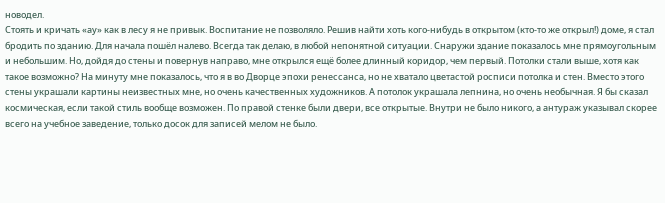новодел.
Стоять и кричать «ау» как в лесу я не привык. Воспитание не позволяло. Решив найти хоть кого-нибудь в открытом (кто-то же открыл!) доме, я стал бродить по зданию. Для начала пошёл налево. Всегда так делаю, в любой непонятной ситуации. Снаружи здание показалось мне прямоугольным и небольшим. Но, дойдя до стены и повернув направо, мне открылся ещё более длинный коридор, чем первый. Потолки стали выше, хотя как такое возможно? На минуту мне показалось, что я в во Дворце эпохи ренессанса, но не хватало цветастой росписи потолка и стен. Вместо этого стены украшали картины неизвестных мне, но очень качественных художников. А потолок украшала лепнина, но очень необычная. Я бы сказал космическая, если такой стиль вообще возможен. По правой стенке были двери, все открытые. Внутри не было никого, а антураж указывал скорее всего на учебное заведение, только досок для записей мелом не было.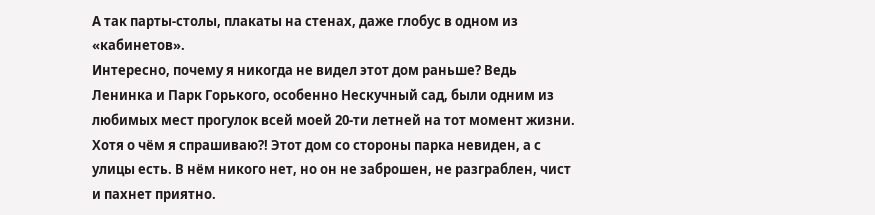А так парты-столы, плакаты на стенах, даже глобус в одном из «кабинетов».
Интересно, почему я никогда не видел этот дом раньше? Ведь Ленинка и Парк Горького, особенно Нескучный сад, были одним из любимых мест прогулок всей моей 20-ти летней на тот момент жизни. Хотя о чём я спрашиваю?! Этот дом со стороны парка невиден, а с улицы есть. В нём никого нет, но он не заброшен, не разграблен, чист и пахнет приятно.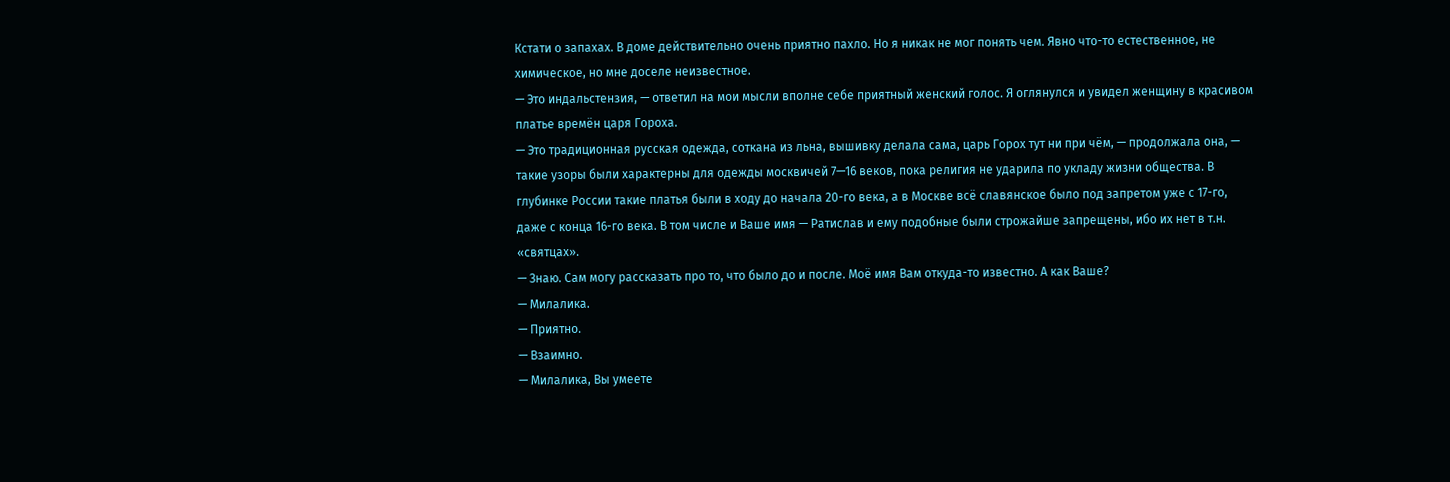Кстати о запахах. В доме действительно очень приятно пахло. Но я никак не мог понять чем. Явно что-то естественное, не химическое, но мне доселе неизвестное.
— Это индальстензия, — ответил на мои мысли вполне себе приятный женский голос. Я оглянулся и увидел женщину в красивом платье времён царя Гороха.
— Это традиционная русская одежда, соткана из льна, вышивку делала сама, царь Горох тут ни при чём, — продолжала она, — такие узоры были характерны для одежды москвичей 7—16 веков, пока религия не ударила по укладу жизни общества. В глубинке России такие платья были в ходу до начала 20-го века, а в Москве всё славянское было под запретом уже с 17-го, даже с конца 16-го века. В том числе и Ваше имя — Ратислав и ему подобные были строжайше запрещены, ибо их нет в т.н. «святцах».
— Знаю. Сам могу рассказать про то, что было до и после. Моё имя Вам откуда-то известно. А как Ваше?
— Милалика.
— Приятно.
— Взаимно.
— Милалика, Вы умеете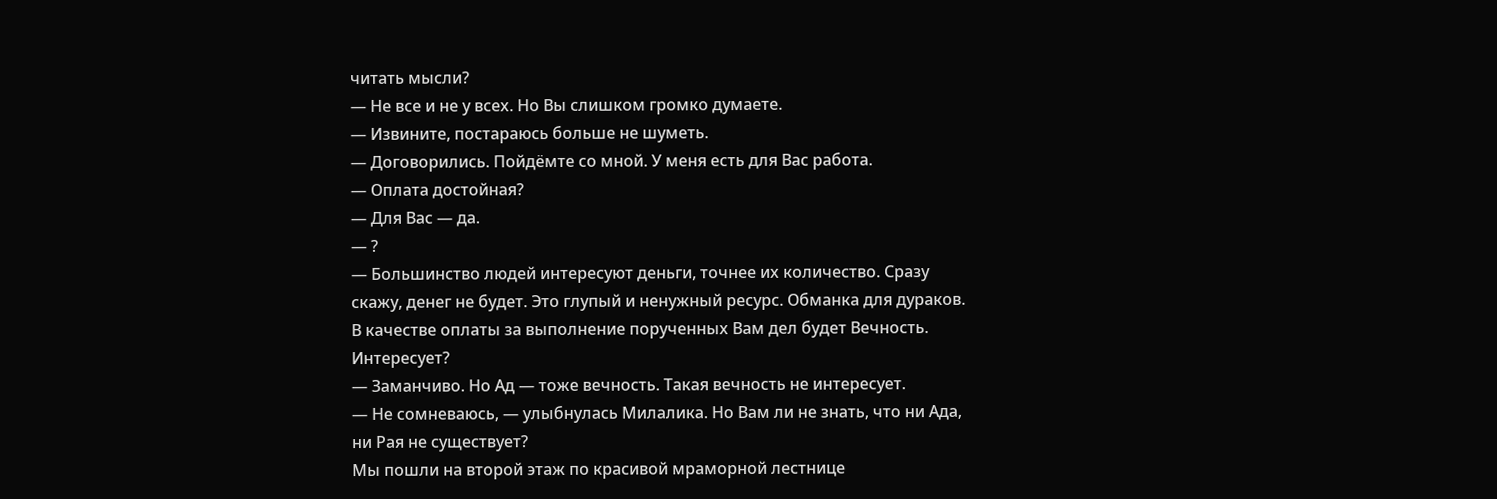читать мысли?
— Не все и не у всех. Но Вы слишком громко думаете.
— Извините, постараюсь больше не шуметь.
— Договорились. Пойдёмте со мной. У меня есть для Вас работа.
— Оплата достойная?
— Для Вас — да.
— ?
— Большинство людей интересуют деньги, точнее их количество. Сразу скажу, денег не будет. Это глупый и ненужный ресурс. Обманка для дураков. В качестве оплаты за выполнение порученных Вам дел будет Вечность. Интересует?
— Заманчиво. Но Ад — тоже вечность. Такая вечность не интересует.
— Не сомневаюсь, — улыбнулась Милалика. Но Вам ли не знать, что ни Ада, ни Рая не существует?
Мы пошли на второй этаж по красивой мраморной лестнице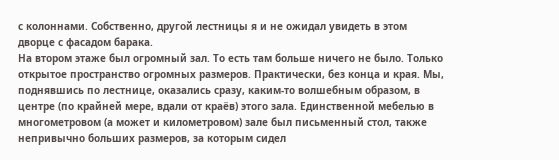с колоннами. Собственно, другой лестницы я и не ожидал увидеть в этом дворце с фасадом барака.
На втором этаже был огромный зал. То есть там больше ничего не было. Только открытое пространство огромных размеров. Практически, без конца и края. Мы, поднявшись по лестнице, оказались сразу, каким-то волшебным образом, в центре (по крайней мере, вдали от краёв) этого зала. Единственной мебелью в многометровом (а может и километровом) зале был письменный стол, также непривычно больших размеров, за которым сидел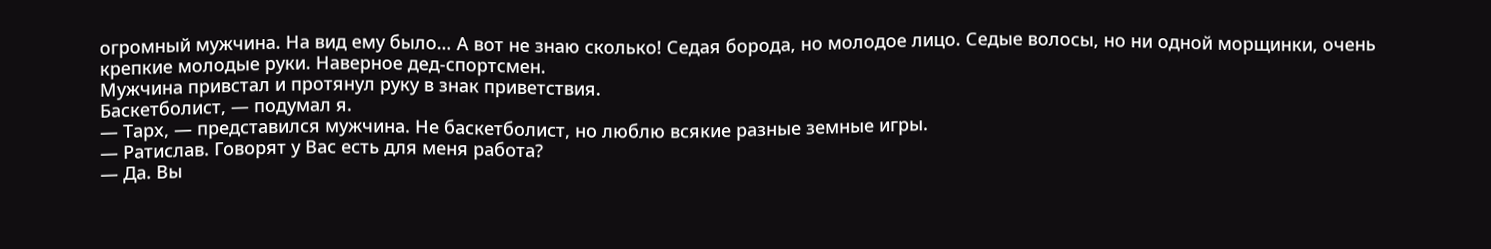огромный мужчина. На вид ему было… А вот не знаю сколько! Седая борода, но молодое лицо. Седые волосы, но ни одной морщинки, очень крепкие молодые руки. Наверное дед-спортсмен.
Мужчина привстал и протянул руку в знак приветствия.
Баскетболист, — подумал я.
— Тарх, — представился мужчина. Не баскетболист, но люблю всякие разные земные игры.
— Ратислав. Говорят у Вас есть для меня работа?
— Да. Вы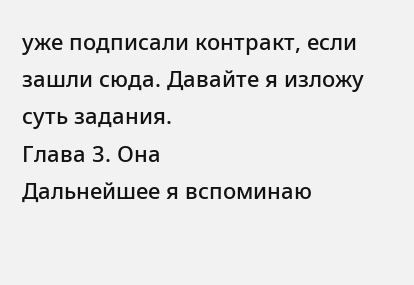уже подписали контракт, если зашли сюда. Давайте я изложу суть задания.
Глава 3. Она
Дальнейшее я вспоминаю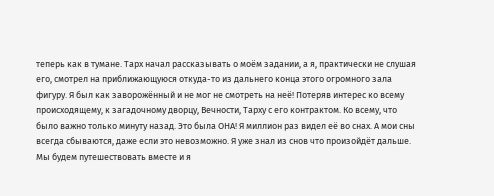теперь как в тумане. Тарх начал рассказывать о моём задании, а я, практически не слушая его, смотрел на приближающуюся откуда-то из дальнего конца этого огромного зала фигуру. Я был как заворожённый и не мог не смотреть на неё! Потеряв интерес ко всему происходящему, к загадочному дворцу, Вечности, Тарху с его контрактом. Ко всему, что было важно только минуту назад. Это была ОНА! Я миллион раз видел её во снах. А мои сны всегда сбываются, даже если это невозможно. Я уже знал из снов что произойдёт дальше. Мы будем путешествовать вместе и я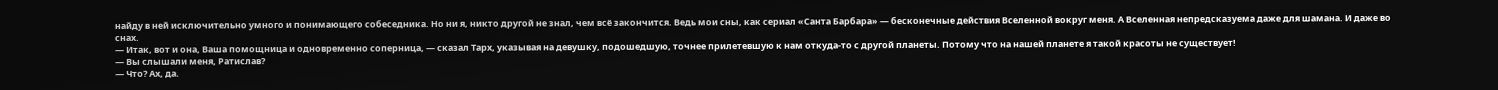найду в ней исключительно умного и понимающего собеседника. Но ни я, никто другой не знал, чем всё закончится. Ведь мои сны, как сериал «Санта Барбара» — бесконечные действия Вселенной вокруг меня. А Вселенная непредсказуема даже для шамана. И даже во снах.
— Итак, вот и она, Ваша помощница и одновременно соперница, — сказал Тарх, указывая на девушку, подошедшую, точнее прилетевшую к нам откуда-то с другой планеты. Потому что на нашей планете я такой красоты не существует!
— Вы слышали меня, Ратислав?
— Что? Ах, да.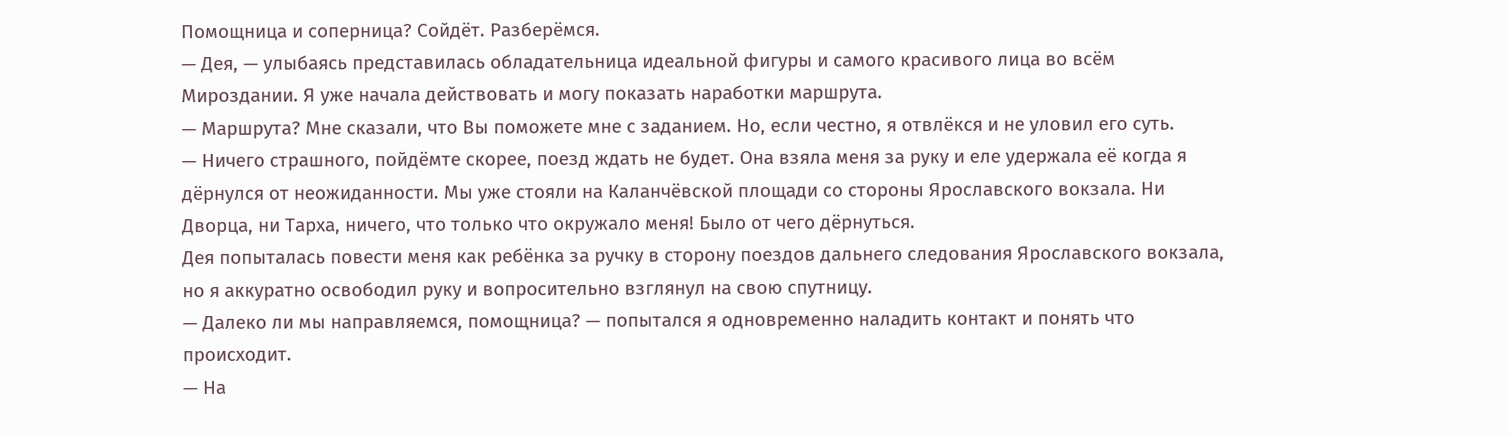Помощница и соперница? Сойдёт. Разберёмся.
— Дея, — улыбаясь представилась обладательница идеальной фигуры и самого красивого лица во всём Мироздании. Я уже начала действовать и могу показать наработки маршрута.
— Маршрута? Мне сказали, что Вы поможете мне с заданием. Но, если честно, я отвлёкся и не уловил его суть.
— Ничего страшного, пойдёмте скорее, поезд ждать не будет. Она взяла меня за руку и еле удержала её когда я дёрнулся от неожиданности. Мы уже стояли на Каланчёвской площади со стороны Ярославского вокзала. Ни Дворца, ни Тарха, ничего, что только что окружало меня! Было от чего дёрнуться.
Дея попыталась повести меня как ребёнка за ручку в сторону поездов дальнего следования Ярославского вокзала, но я аккуратно освободил руку и вопросительно взглянул на свою спутницу.
— Далеко ли мы направляемся, помощница? — попытался я одновременно наладить контакт и понять что происходит.
— На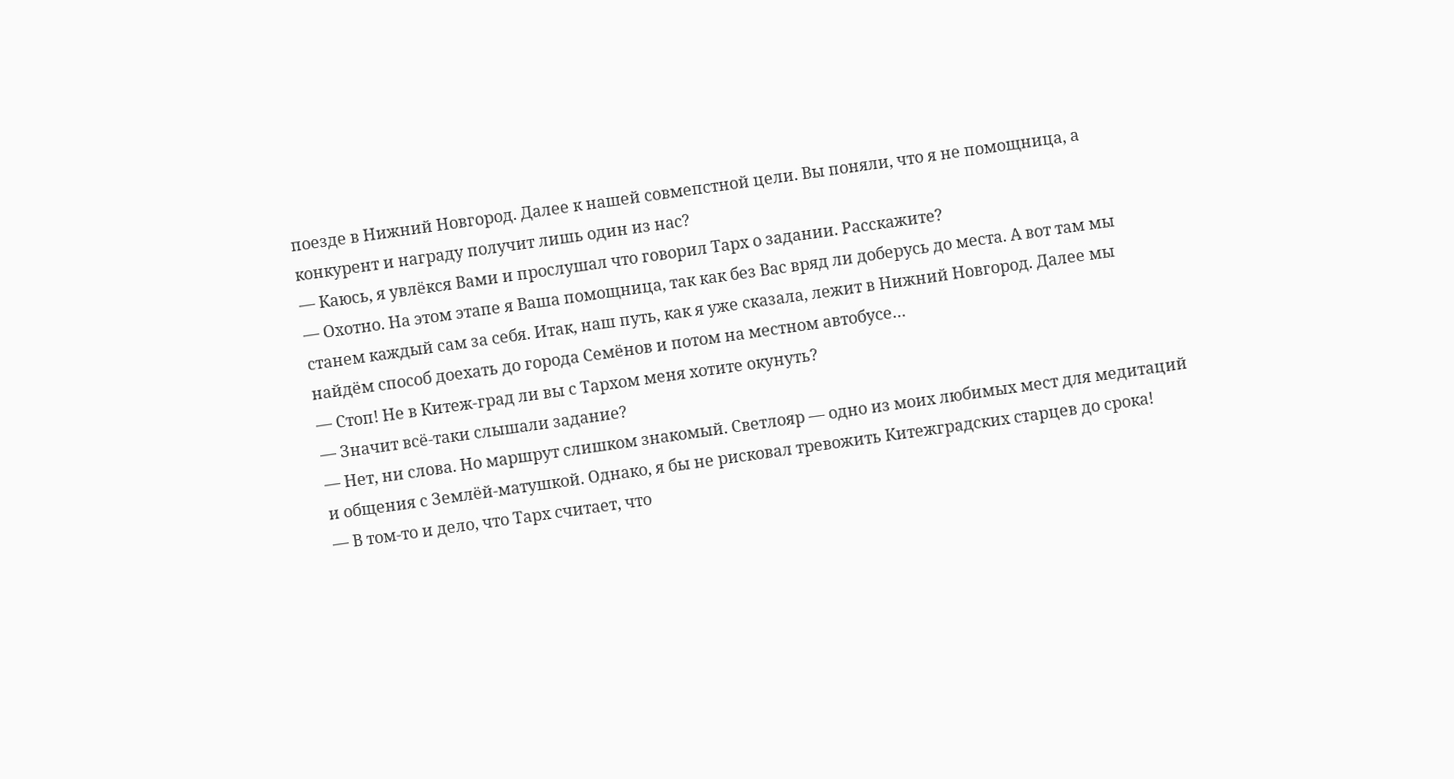поезде в Нижний Новгород. Далее к нашей совмепстной цели. Вы поняли, что я не помощница, а конкурент и награду получит лишь один из нас?
— Каюсь, я увлёкся Вами и прослушал что говорил Тарх о задании. Расскажите?
— Охотно. На этом этапе я Ваша помощница, так как без Вас вряд ли доберусь до места. А вот там мы станем каждый сам за себя. Итак, наш путь, как я уже сказала, лежит в Нижний Новгород. Далее мы найдём способ доехать до города Семёнов и потом на местном автобусе…
— Стоп! Не в Китеж-град ли вы с Тархом меня хотите окунуть?
— Значит всё-таки слышали задание?
— Нет, ни слова. Но маршрут слишком знакомый. Светлояр — одно из моих любимых мест для медитаций и общения с Землёй-матушкой. Однако, я бы не рисковал тревожить Китежградских старцев до срока!
— В том-то и дело, что Тарх считает, что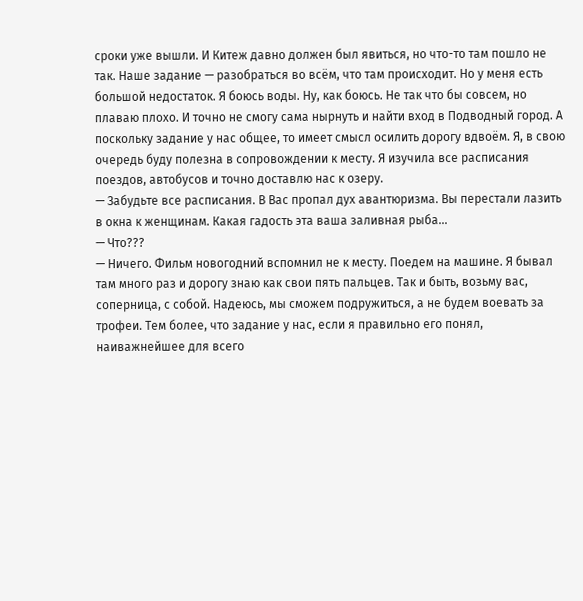сроки уже вышли. И Китеж давно должен был явиться, но что-то там пошло не так. Наше задание — разобраться во всём, что там происходит. Но у меня есть большой недостаток. Я боюсь воды. Ну, как боюсь. Не так что бы совсем, но плаваю плохо. И точно не смогу сама нырнуть и найти вход в Подводный город. А поскольку задание у нас общее, то имеет смысл осилить дорогу вдвоём. Я, в свою очередь буду полезна в сопровождении к месту. Я изучила все расписания поездов, автобусов и точно доставлю нас к озеру.
— Забудьте все расписания. В Вас пропал дух авантюризма. Вы перестали лазить в окна к женщинам. Какая гадость эта ваша заливная рыба…
— Что???
— Ничего. Фильм новогодний вспомнил не к месту. Поедем на машине. Я бывал там много раз и дорогу знаю как свои пять пальцев. Так и быть, возьму вас, соперница, с собой. Надеюсь, мы сможем подружиться, а не будем воевать за трофеи. Тем более, что задание у нас, если я правильно его понял, наиважнейшее для всего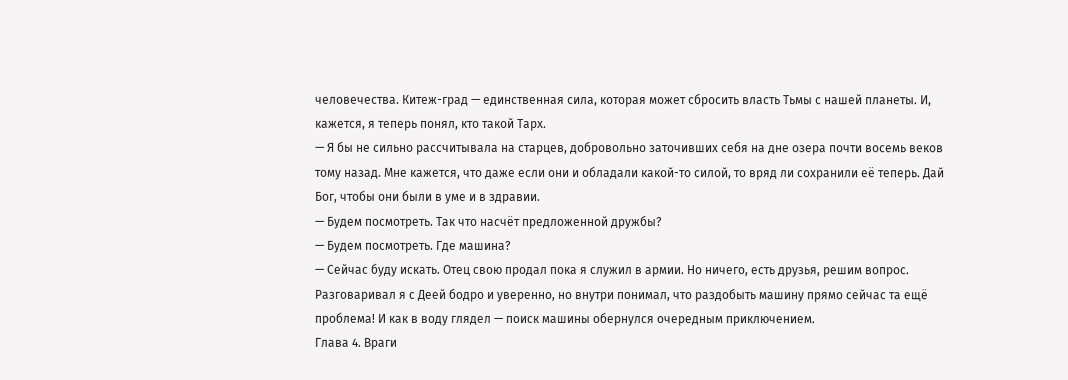человечества. Китеж-град — единственная сила, которая может сбросить власть Тьмы с нашей планеты. И, кажется, я теперь понял, кто такой Тарх.
— Я бы не сильно рассчитывала на старцев, добровольно заточивших себя на дне озера почти восемь веков тому назад. Мне кажется, что даже если они и обладали какой-то силой, то вряд ли сохранили её теперь. Дай Бог, чтобы они были в уме и в здравии.
— Будем посмотреть. Так что насчёт предложенной дружбы?
— Будем посмотреть. Где машина?
— Сейчас буду искать. Отец свою продал пока я служил в армии. Но ничего, есть друзья, решим вопрос. Разговаривал я с Деей бодро и уверенно, но внутри понимал, что раздобыть машину прямо сейчас та ещё проблема! И как в воду глядел — поиск машины обернулся очередным приключением.
Глава 4. Враги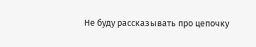Не буду рассказывать про цепочку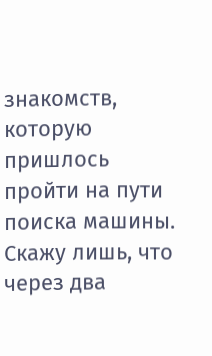знакомств, которую пришлось пройти на пути поиска машины. Скажу лишь, что через два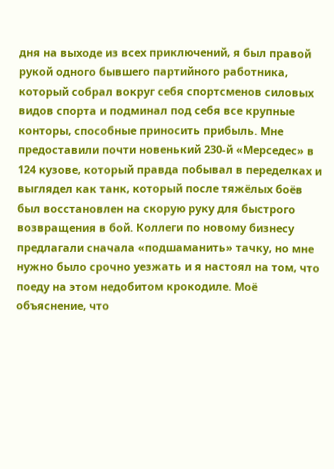дня на выходе из всех приключений, я был правой рукой одного бывшего партийного работника, который собрал вокруг себя спортсменов силовых видов спорта и подминал под себя все крупные конторы, способные приносить прибыль. Мне предоставили почти новенький 230-й «Мерседес» в 124 кузове, который правда побывал в переделках и выглядел как танк, который после тяжёлых боёв был восстановлен на скорую руку для быстрого возвращения в бой. Коллеги по новому бизнесу предлагали сначала «подшаманить» тачку, но мне нужно было срочно уезжать и я настоял на том, что поеду на этом недобитом крокодиле. Моё объяснение, что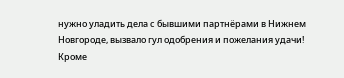нужно уладить дела с бывшими партнёрами в Нижнем Новгороде, вызвало гул одобрения и пожелания удачи! Кроме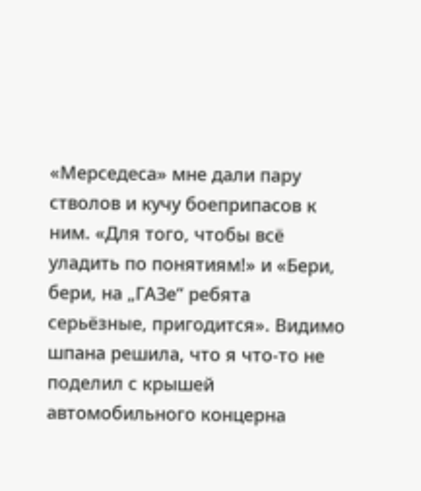«Мерседеса» мне дали пару стволов и кучу боеприпасов к ним. «Для того, чтобы всё уладить по понятиям!» и «Бери, бери, на „ГАЗе“ ребята серьёзные, пригодится». Видимо шпана решила, что я что-то не поделил с крышей автомобильного концерна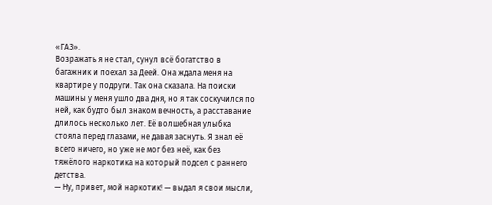«ГАЗ».
Возражать я не стал, сунул всё богатство в багажник и поехал за Деей. Она ждала меня на квартире у подруги. Так она сказала. На поиски машины у меня ушло два дня, но я так соскучился по ней, как будто был знаком вечность, а расставание длилось несколько лет. Её волшебная улыбка стояла перед глазами, не давая заснуть. Я знал её всего ничего, но уже не мог без неё, как без тяжёлого наркотика на который подсел с раннего детства.
— Ну, привет, мой наркотик! — выдал я свои мысли,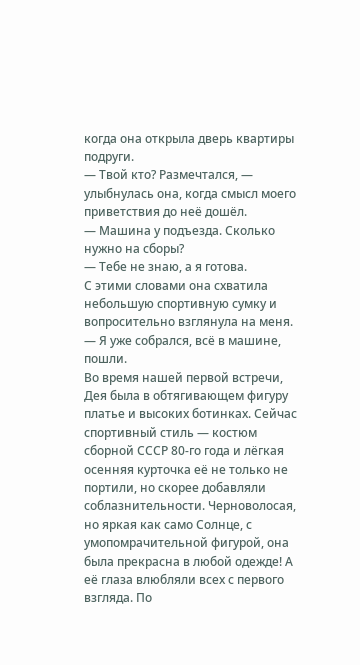когда она открыла дверь квартиры подруги.
— Твой кто? Размечтался, — улыбнулась она, когда смысл моего приветствия до неё дошёл.
— Машина у подъезда. Сколько нужно на сборы?
— Тебе не знаю, а я готова.
С этими словами она схватила небольшую спортивную сумку и вопросительно взглянула на меня.
— Я уже собрался, всё в машине, пошли.
Во время нашей первой встречи, Дея была в обтягивающем фигуру платье и высоких ботинках. Сейчас спортивный стиль — костюм сборной СССР 80-го года и лёгкая осенняя курточка её не только не портили, но скорее добавляли соблазнительности. Черноволосая, но яркая как само Солнце, с умопомрачительной фигурой, она была прекрасна в любой одежде! А её глаза влюбляли всех с первого взгляда. По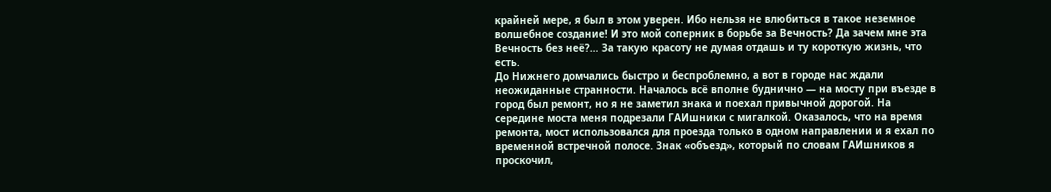крайней мере, я был в этом уверен. Ибо нельзя не влюбиться в такое неземное волшебное создание! И это мой соперник в борьбе за Вечность? Да зачем мне эта Вечность без неё?… За такую красоту не думая отдашь и ту короткую жизнь, что есть.
До Нижнего домчались быстро и беспроблемно, а вот в городе нас ждали неожиданные странности. Началось всё вполне буднично — на мосту при въезде в город был ремонт, но я не заметил знака и поехал привычной дорогой. На середине моста меня подрезали ГАИшники с мигалкой. Оказалось, что на время ремонта, мост использовался для проезда только в одном направлении и я ехал по временной встречной полосе. Знак «объезд», который по словам ГАИшников я проскочил,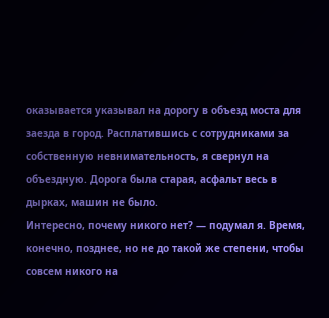оказывается указывал на дорогу в объезд моста для заезда в город. Расплатившись с сотрудниками за собственную невнимательность, я свернул на объездную. Дорога была старая, асфальт весь в дырках, машин не было.
Интересно, почему никого нет? — подумал я. Время, конечно, позднее, но не до такой же степени, чтобы совсем никого на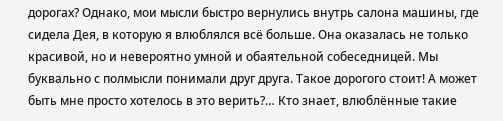дорогах? Однако, мои мысли быстро вернулись внутрь салона машины, где сидела Дея, в которую я влюблялся всё больше. Она оказалась не только красивой, но и невероятно умной и обаятельной собеседницей. Мы буквально с полмысли понимали друг друга. Такое дорогого стоит! А может быть мне просто хотелось в это верить?… Кто знает, влюблённые такие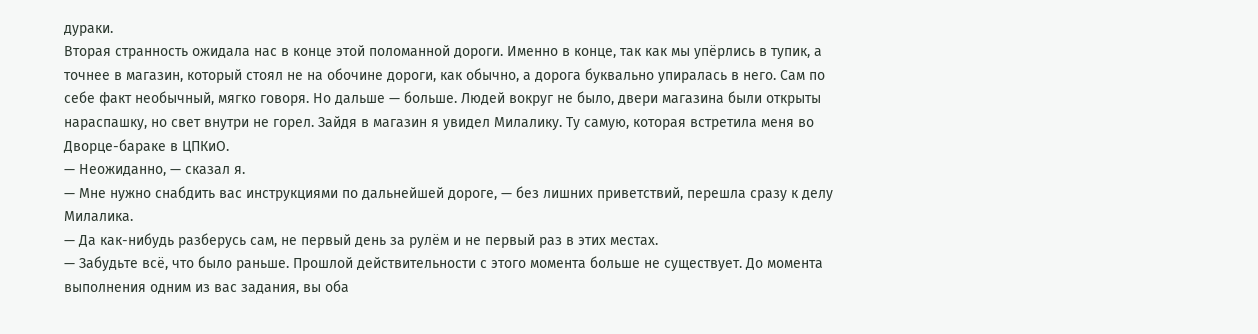дураки.
Вторая странность ожидала нас в конце этой поломанной дороги. Именно в конце, так как мы упёрлись в тупик, а точнее в магазин, который стоял не на обочине дороги, как обычно, а дорога буквально упиралась в него. Сам по себе факт необычный, мягко говоря. Но дальше — больше. Людей вокруг не было, двери магазина были открыты нараспашку, но свет внутри не горел. Зайдя в магазин я увидел Милалику. Ту самую, которая встретила меня во Дворце-бараке в ЦПКиО.
— Неожиданно, — сказал я.
— Мне нужно снабдить вас инструкциями по дальнейшей дороге, — без лишних приветствий, перешла сразу к делу Милалика.
— Да как-нибудь разберусь сам, не первый день за рулём и не первый раз в этих местах.
— Забудьте всё, что было раньше. Прошлой действительности с этого момента больше не существует. До момента выполнения одним из вас задания, вы оба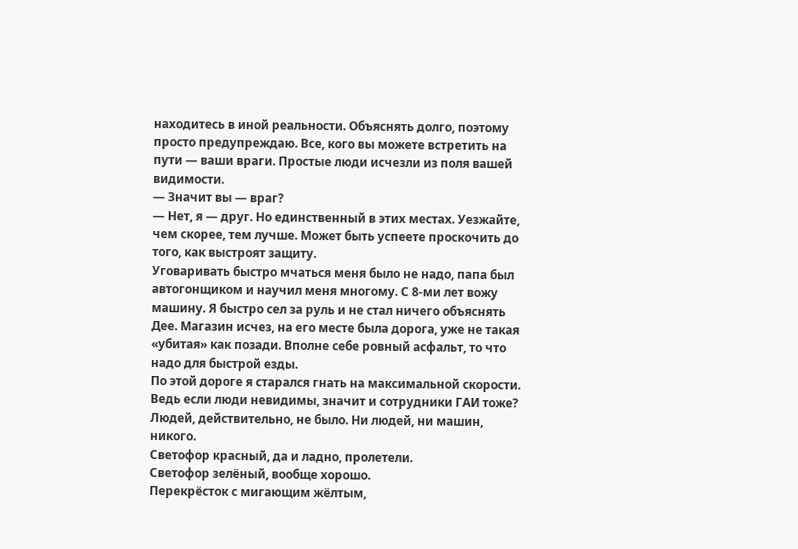находитесь в иной реальности. Объяснять долго, поэтому просто предупреждаю. Все, кого вы можете встретить на пути — ваши враги. Простые люди исчезли из поля вашей видимости.
— Значит вы — враг?
— Нет, я — друг. Но единственный в этих местах. Уезжайте, чем скорее, тем лучше. Может быть успеете проскочить до того, как выстроят защиту.
Уговаривать быстро мчаться меня было не надо, папа был автогонщиком и научил меня многому. С 8-ми лет вожу машину. Я быстро сел за руль и не стал ничего объяснять Дее. Магазин исчез, на его месте была дорога, уже не такая «убитая» как позади. Вполне себе ровный асфальт, то что надо для быстрой езды.
По этой дороге я старался гнать на максимальной скорости. Ведь если люди невидимы, значит и сотрудники ГАИ тоже? Людей, действительно, не было. Ни людей, ни машин, никого.
Светофор красный, да и ладно, пролетели.
Светофор зелёный, вообще хорошо.
Перекрёсток с мигающим жёлтым,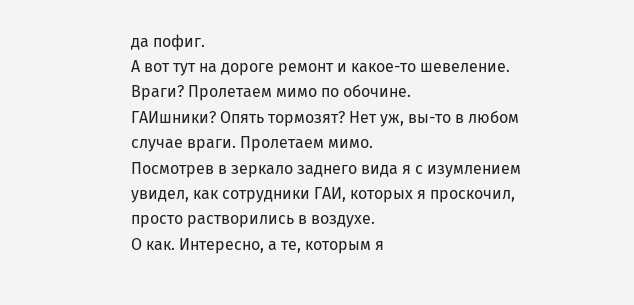да пофиг.
А вот тут на дороге ремонт и какое-то шевеление. Враги? Пролетаем мимо по обочине.
ГАИшники? Опять тормозят? Нет уж, вы-то в любом случае враги. Пролетаем мимо.
Посмотрев в зеркало заднего вида я с изумлением увидел, как сотрудники ГАИ, которых я проскочил, просто растворились в воздухе.
О как. Интересно, а те, которым я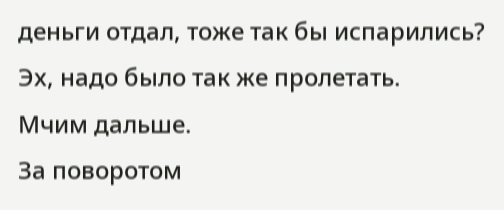деньги отдал, тоже так бы испарились? Эх, надо было так же пролетать.
Мчим дальше.
За поворотом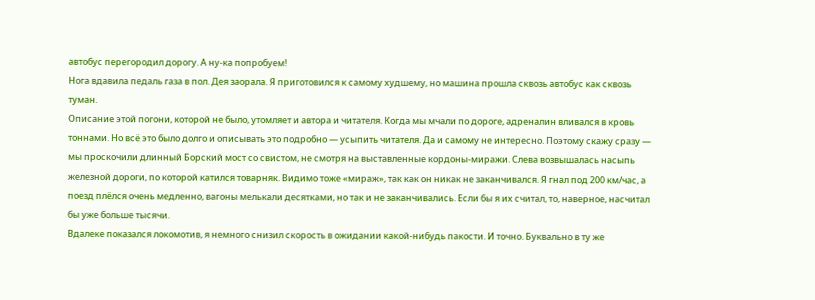автобус перегородил дорогу. А ну-ка попробуем!
Нога вдавила педаль газа в пол. Дея заорала. Я приготовился к самому худшему, но машина прошла сквозь автобус как сквозь туман.
Описание этой погони, которой не было, утомляет и автора и читателя. Когда мы мчали по дороге, адреналин вливался в кровь тоннами. Но всё это было долго и описывать это подробно — усыпить читателя. Да и самому не интересно. Поэтому скажу сразу — мы проскочили длинный Борский мост со свистом, не смотря на выставленные кордоны-миражи. Слева возвышалась насыпь железной дороги, по которой катился товарняк. Видимо тоже «мираж», так как он никак не заканчивался. Я гнал под 200 км/час, а поезд плёлся очень медленно, вагоны мелькали десятками, но так и не заканчивались. Если бы я их считал, то, наверное, насчитал бы уже больше тысячи.
Вдалеке показался локомотив, я немного снизил скорость в ожидании какой-нибудь пакости. И точно. Буквально в ту же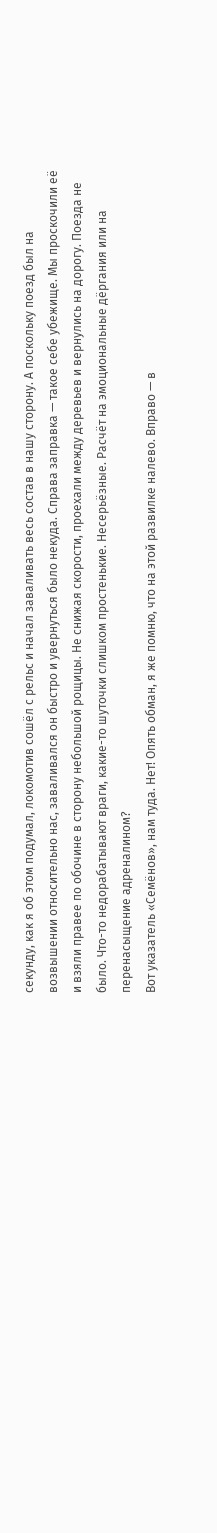секунду, как я об этом подумал, локомотив сошёл с рельс и начал заваливать весь состав в нашу сторону. А поскольку поезд был на возвышении относительно нас, заваливался он быстро и увернуться было некуда. Справа заправка — такое себе убежище. Мы проскочили её и взяли правее по обочине в сторону небольшой рощицы. Не снижая скорости, проехали между деревьев и вернулись на дорогу. Поезда не было. Что-то недорабатывают враги, какие-то шуточки слишком простенькие. Несерьёзные. Расчёт на эмоциональные дёргания или на перенасыщение адреналином?
Вот указатель «Семёнов», нам туда. Нет! Опять обман, я же помню, что на этой развилке налево. Вправо — в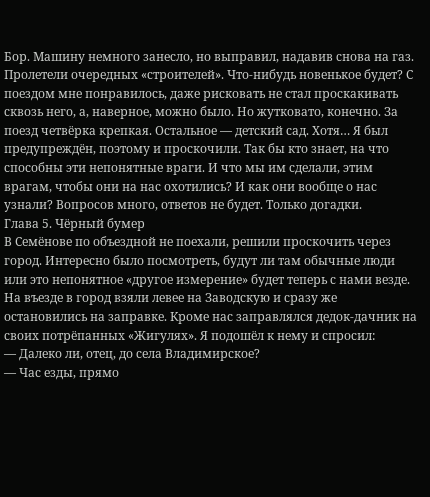Бор. Машину немного занесло, но выправил, надавив снова на газ. Пролетели очередных «строителей». Что-нибудь новенькое будет? С поездом мне понравилось, даже рисковать не стал проскакивать сквозь него, а, наверное, можно было. Но жутковато, конечно. За поезд четвёрка крепкая. Остальное — детский сад. Хотя… Я был предупреждён, поэтому и проскочили. Так бы кто знает, на что способны эти непонятные враги. И что мы им сделали, этим врагам, чтобы они на нас охотились? И как они вообще о нас узнали? Вопросов много, ответов не будет. Только догадки.
Глава 5. Чёрный бумер
В Семёнове по объездной не поехали, решили проскочить через город. Интересно было посмотреть, будут ли там обычные люди или это непонятное «другое измерение» будет теперь с нами везде. На въезде в город взяли левее на Заводскую и сразу же остановились на заправке. Кроме нас заправлялся дедок-дачник на своих потрёпанных «Жигулях». Я подошёл к нему и спросил:
— Далеко ли, отец, до села Владимирское?
— Час езды, прямо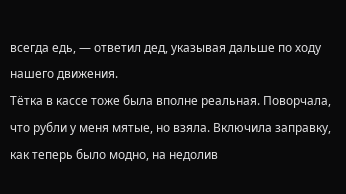всегда едь, — ответил дед, указывая дальше по ходу нашего движения.
Тётка в кассе тоже была вполне реальная. Поворчала, что рубли у меня мятые, но взяла. Включила заправку, как теперь было модно, на недолив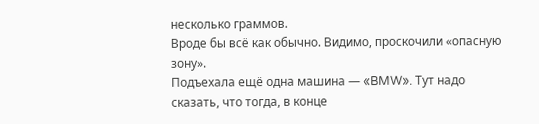несколько граммов.
Вроде бы всё как обычно. Видимо, проскочили «опасную зону».
Подъехала ещё одна машина — «BMW». Тут надо сказать, что тогда, в конце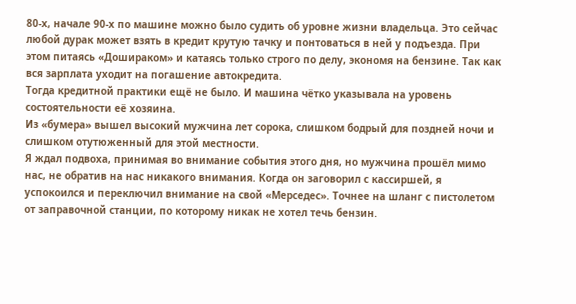80-х, начале 90-х по машине можно было судить об уровне жизни владельца. Это сейчас любой дурак может взять в кредит крутую тачку и понтоваться в ней у подъезда. При этом питаясь «Дошираком» и катаясь только строго по делу, экономя на бензине. Так как вся зарплата уходит на погашение автокредита.
Тогда кредитной практики ещё не было. И машина чётко указывала на уровень состоятельности её хозяина.
Из «бумера» вышел высокий мужчина лет сорока, слишком бодрый для поздней ночи и слишком отутюженный для этой местности.
Я ждал подвоха, принимая во внимание события этого дня, но мужчина прошёл мимо нас, не обратив на нас никакого внимания. Когда он заговорил с кассиршей, я успокоился и переключил внимание на свой «Мерседес». Точнее на шланг с пистолетом от заправочной станции, по которому никак не хотел течь бензин.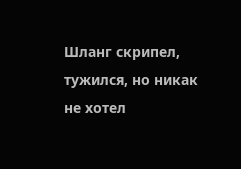Шланг скрипел, тужился, но никак не хотел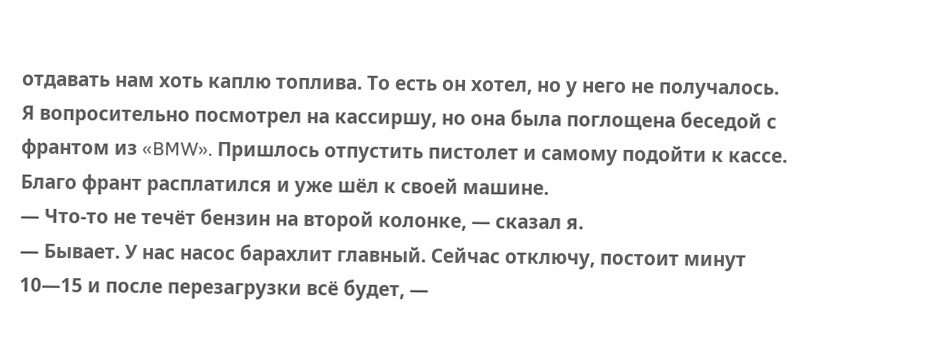отдавать нам хоть каплю топлива. То есть он хотел, но у него не получалось.
Я вопросительно посмотрел на кассиршу, но она была поглощена беседой с франтом из «BMW». Пришлось отпустить пистолет и самому подойти к кассе. Благо франт расплатился и уже шёл к своей машине.
— Что-то не течёт бензин на второй колонке, — сказал я.
— Бывает. У нас насос барахлит главный. Сейчас отключу, постоит минут 10—15 и после перезагрузки всё будет, —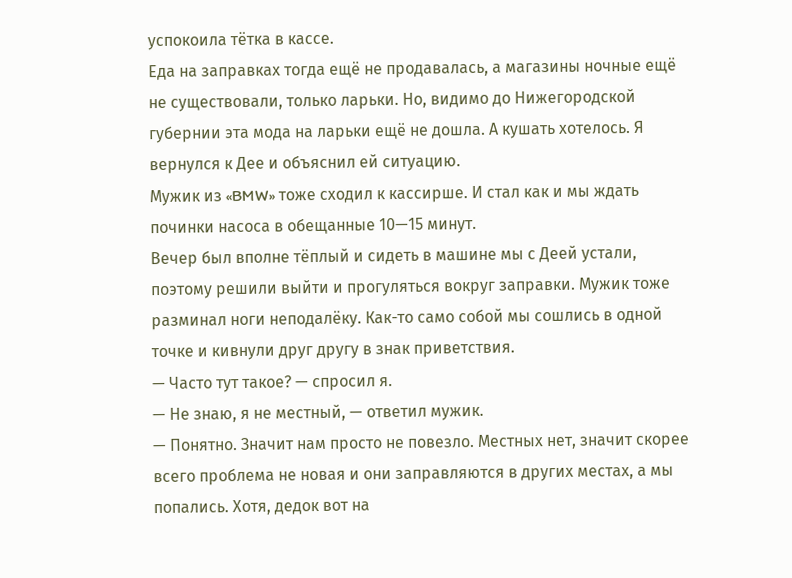успокоила тётка в кассе.
Еда на заправках тогда ещё не продавалась, а магазины ночные ещё не существовали, только ларьки. Но, видимо до Нижегородской губернии эта мода на ларьки ещё не дошла. А кушать хотелось. Я вернулся к Дее и объяснил ей ситуацию.
Мужик из «BMW» тоже сходил к кассирше. И стал как и мы ждать починки насоса в обещанные 10—15 минут.
Вечер был вполне тёплый и сидеть в машине мы с Деей устали, поэтому решили выйти и прогуляться вокруг заправки. Мужик тоже разминал ноги неподалёку. Как-то само собой мы сошлись в одной точке и кивнули друг другу в знак приветствия.
— Часто тут такое? — спросил я.
— Не знаю, я не местный, — ответил мужик.
— Понятно. Значит нам просто не повезло. Местных нет, значит скорее всего проблема не новая и они заправляются в других местах, а мы попались. Хотя, дедок вот на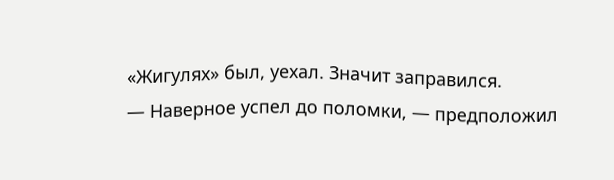«Жигулях» был, уехал. Значит заправился.
— Наверное успел до поломки, — предположил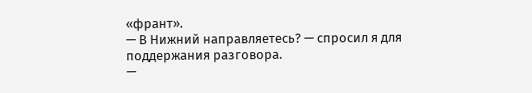«франт».
— В Нижний направляетесь? — спросил я для поддержания разговора.
—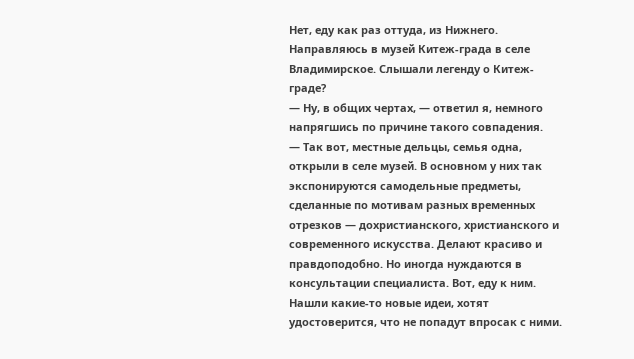Нет, еду как раз оттуда, из Нижнего. Направляюсь в музей Китеж-града в селе Владимирское. Слышали легенду о Китеж-граде?
— Ну, в общих чертах, — ответил я, немного напрягшись по причине такого совпадения.
— Так вот, местные дельцы, семья одна, открыли в селе музей. В основном у них так экспонируются самодельные предметы, сделанные по мотивам разных временных отрезков — дохристианского, христианского и современного искусства. Делают красиво и правдоподобно. Но иногда нуждаются в консультации специалиста. Вот, еду к ним. Нашли какие-то новые идеи, хотят удостоверится, что не попадут впросак с ними.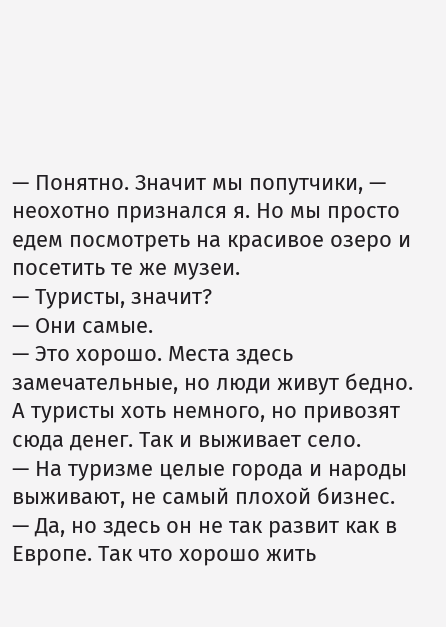— Понятно. Значит мы попутчики, — неохотно признался я. Но мы просто едем посмотреть на красивое озеро и посетить те же музеи.
— Туристы, значит?
— Они самые.
— Это хорошо. Места здесь замечательные, но люди живут бедно. А туристы хоть немного, но привозят сюда денег. Так и выживает село.
— На туризме целые города и народы выживают, не самый плохой бизнес.
— Да, но здесь он не так развит как в Европе. Так что хорошо жить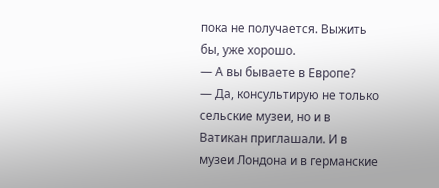пока не получается. Выжить бы, уже хорошо.
— А вы бываете в Европе?
— Да, консультирую не только сельские музеи, но и в Ватикан приглашали. И в музеи Лондона и в германские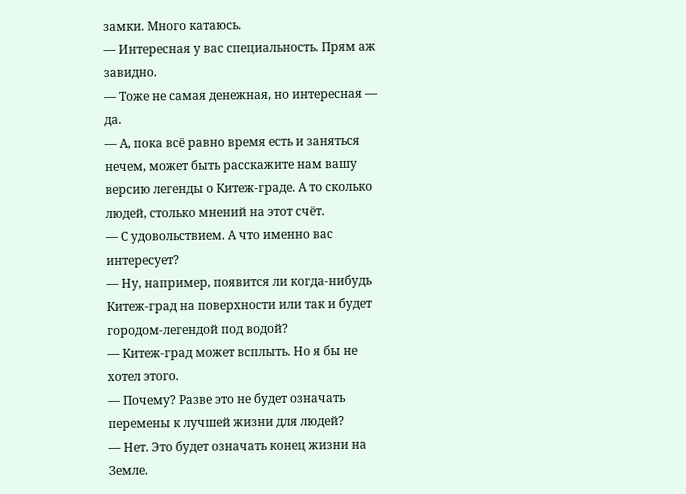замки. Много катаюсь.
— Интересная у вас специальность. Прям аж завидно.
— Тоже не самая денежная, но интересная — да.
— А, пока всё равно время есть и заняться нечем, может быть расскажите нам вашу версию легенды о Китеж-граде. А то сколько людей, столько мнений на этот счёт.
— С удовольствием. А что именно вас интересует?
— Ну, например, появится ли когда-нибудь Китеж-град на поверхности или так и будет городом-легендой под водой?
— Китеж-град может всплыть. Но я бы не хотел этого.
— Почему? Разве это не будет означать перемены к лучшей жизни для людей?
— Нет. Это будет означать конец жизни на Земле.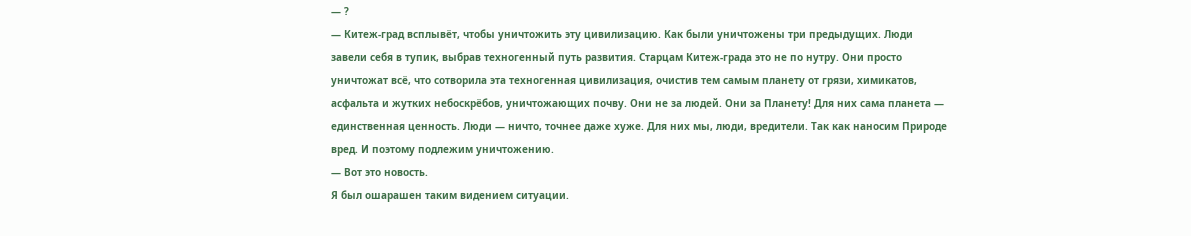— ?
— Китеж-град всплывёт, чтобы уничтожить эту цивилизацию. Как были уничтожены три предыдущих. Люди завели себя в тупик, выбрав техногенный путь развития. Старцам Китеж-града это не по нутру. Они просто уничтожат всё, что сотворила эта техногенная цивилизация, очистив тем самым планету от грязи, химикатов, асфальта и жутких небоскрёбов, уничтожающих почву. Они не за людей. Они за Планету! Для них сама планета — единственная ценность. Люди — ничто, точнее даже хуже. Для них мы, люди, вредители. Так как наносим Природе вред. И поэтому подлежим уничтожению.
— Вот это новость.
Я был ошарашен таким видением ситуации.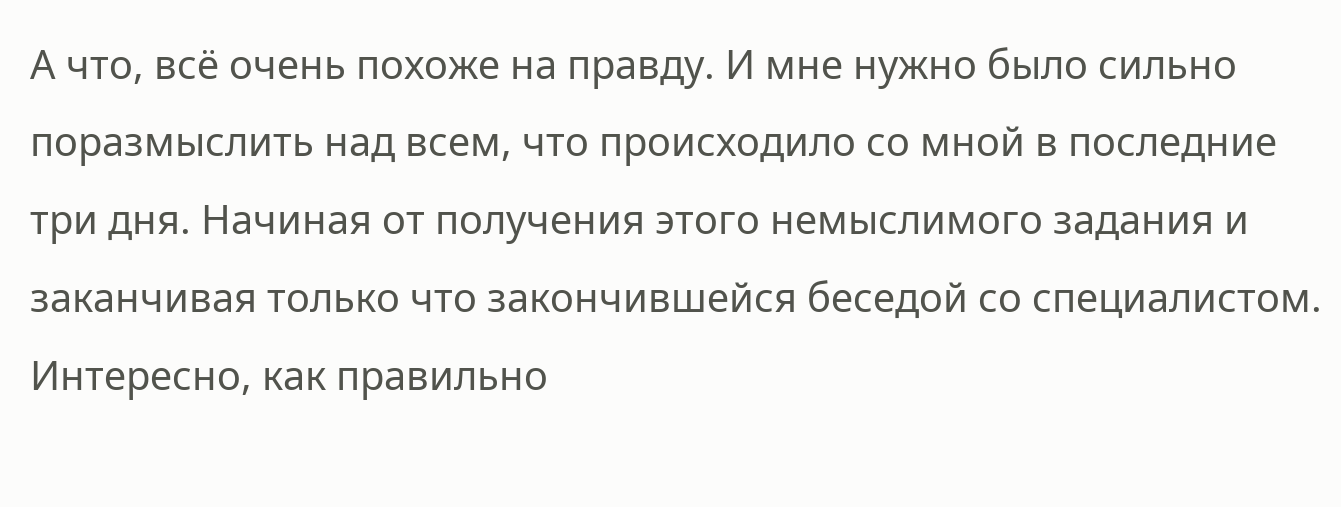А что, всё очень похоже на правду. И мне нужно было сильно поразмыслить над всем, что происходило со мной в последние три дня. Начиная от получения этого немыслимого задания и заканчивая только что закончившейся беседой со специалистом. Интересно, как правильно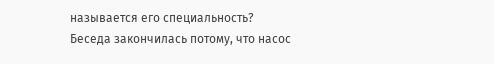называется его специальность?
Беседа закончилась потому, что насос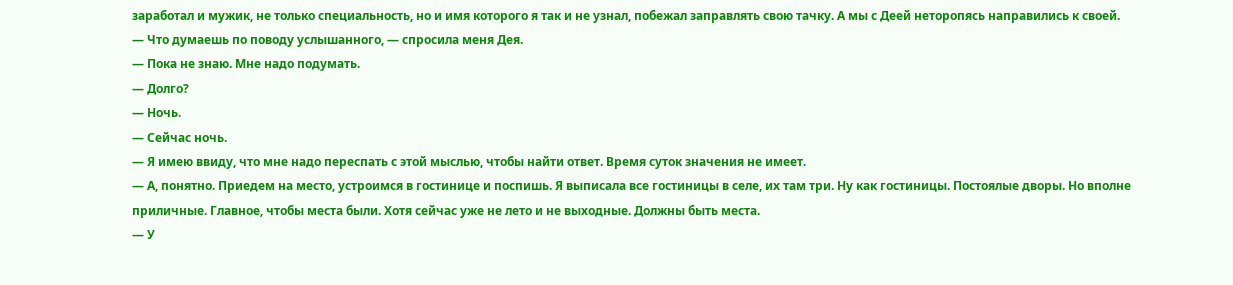заработал и мужик, не только специальность, но и имя которого я так и не узнал, побежал заправлять свою тачку. А мы с Деей неторопясь направились к своей.
— Что думаешь по поводу услышанного, — спросила меня Дея.
— Пока не знаю. Мне надо подумать.
— Долго?
— Ночь.
— Сейчас ночь.
— Я имею ввиду, что мне надо переспать с этой мыслью, чтобы найти ответ. Время суток значения не имеет.
— А, понятно. Приедем на место, устроимся в гостинице и поспишь. Я выписала все гостиницы в селе, их там три. Ну как гостиницы. Постоялые дворы. Но вполне приличные. Главное, чтобы места были. Хотя сейчас уже не лето и не выходные. Должны быть места.
— У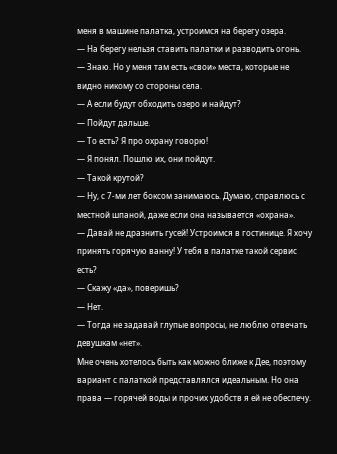меня в машине палатка, устроимся на берегу озера.
— На берегу нельзя ставить палатки и разводить огонь.
— Знаю. Но у меня там есть «свои» места, которые не видно никому со стороны села.
— А если будут обходить озеро и найдут?
— Пойдут дальше.
— То есть? Я про охрану говорю!
— Я понял. Пошлю их, они пойдут.
— Такой крутой?
— Ну, с 7-ми лет боксом занимаюсь. Думаю, справлюсь с местной шпаной, даже если она называется «охрана».
— Давай не дразнить гусей! Устроимся в гостинице. Я хочу принять горячую ванну! У тебя в палатке такой сервис есть?
— Скажу «да», поверишь?
— Нет.
— Тогда не задавай глупые вопросы, не люблю отвечать девушкам «нет».
Мне очень хотелось быть как можно ближе к Дее, поэтому вариант с палаткой представлялся идеальным. Но она права — горячей воды и прочих удобств я ей не обеспечу.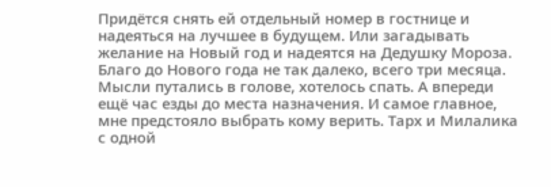Придётся снять ей отдельный номер в гостнице и надеяться на лучшее в будущем. Или загадывать желание на Новый год и надеятся на Дедушку Мороза. Благо до Нового года не так далеко, всего три месяца.
Мысли путались в голове, хотелось спать. А впереди ещё час езды до места назначения. И самое главное, мне предстояло выбрать кому верить. Тарх и Милалика с одной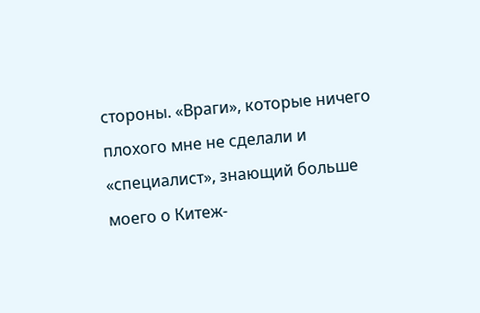стороны. «Враги», которые ничего плохого мне не сделали и «специалист», знающий больше моего о Китеж-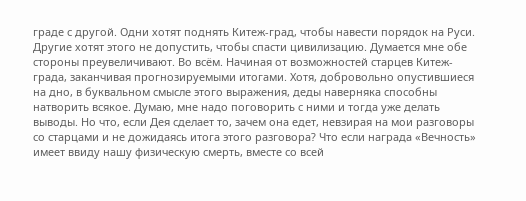граде с другой. Одни хотят поднять Китеж-град, чтобы навести порядок на Руси. Другие хотят этого не допустить, чтобы спасти цивилизацию. Думается мне обе стороны преувеличивают. Во всём. Начиная от возможностей старцев Китеж-града, заканчивая прогнозируемыми итогами. Хотя, добровольно опустившиеся на дно, в буквальном смысле этого выражения, деды наверняка способны натворить всякое. Думаю, мне надо поговорить с ними и тогда уже делать выводы. Но что, если Дея сделает то, зачем она едет, невзирая на мои разговоры со старцами и не дожидаясь итога этого разговора? Что если награда «Вечность» имеет ввиду нашу физическую смерть, вместе со всей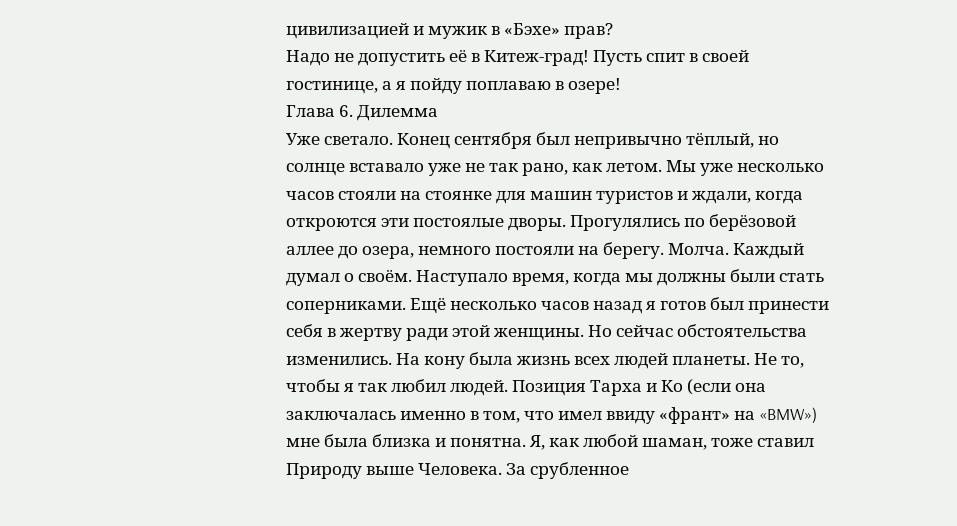цивилизацией и мужик в «Бэхе» прав?
Надо не допустить её в Китеж-град! Пусть спит в своей гостинице, а я пойду поплаваю в озере!
Глава 6. Дилемма
Уже светало. Конец сентября был непривычно тёплый, но солнце вставало уже не так рано, как летом. Мы уже несколько часов стояли на стоянке для машин туристов и ждали, когда откроются эти постоялые дворы. Прогулялись по берёзовой аллее до озера, немного постояли на берегу. Молча. Каждый думал о своём. Наступало время, когда мы должны были стать соперниками. Ещё несколько часов назад я готов был принести себя в жертву ради этой женщины. Но сейчас обстоятельства изменились. На кону была жизнь всех людей планеты. Не то, чтобы я так любил людей. Позиция Тарха и Ко (если она заключалась именно в том, что имел ввиду «франт» на «BMW») мне была близка и понятна. Я, как любой шаман, тоже ставил Природу выше Человека. За срубленное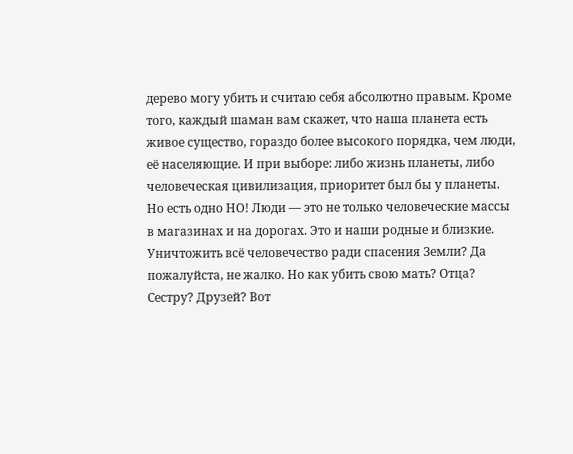дерево могу убить и считаю себя абсолютно правым. Кроме того, каждый шаман вам скажет, что наша планета есть живое существо, гораздо более высокого порядка, чем люди, её населяющие. И при выборе: либо жизнь планеты, либо человеческая цивилизация, приоритет был бы у планеты. Но есть одно НО! Люди — это не только человеческие массы в магазинах и на дорогах. Это и наши родные и близкие. Уничтожить всё человечество ради спасения Земли? Да пожалуйста, не жалко. Но как убить свою мать? Отца? Сестру? Друзей? Вот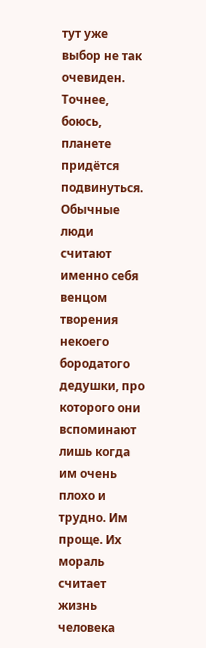тут уже выбор не так очевиден. Точнее, боюсь, планете придётся подвинуться.
Обычные люди считают именно себя венцом творения некоего бородатого дедушки, про которого они вспоминают лишь когда им очень плохо и трудно. Им проще. Их мораль считает жизнь человека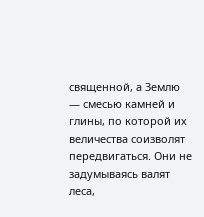священной, а Землю — смесью камней и глины, по которой их величества соизволят передвигаться. Они не задумываясь валят леса,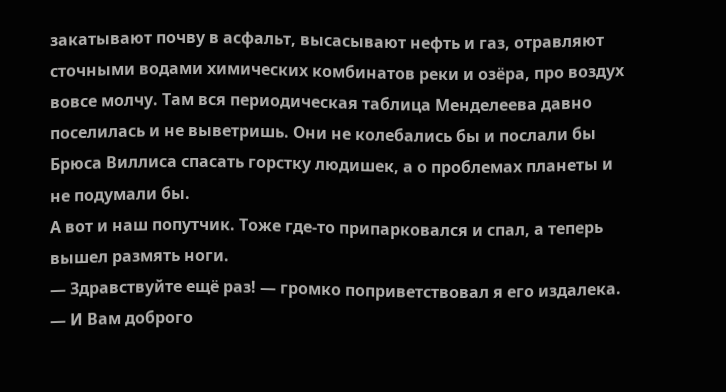закатывают почву в асфальт, высасывают нефть и газ, отравляют сточными водами химических комбинатов реки и озёра, про воздух вовсе молчу. Там вся периодическая таблица Менделеева давно поселилась и не выветришь. Они не колебались бы и послали бы Брюса Виллиса спасать горстку людишек, а о проблемах планеты и не подумали бы.
А вот и наш попутчик. Тоже где-то припарковался и спал, а теперь вышел размять ноги.
— Здравствуйте ещё раз! — громко поприветствовал я его издалека.
— И Вам доброго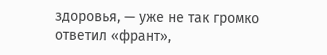здоровья, — уже не так громко ответил «франт»,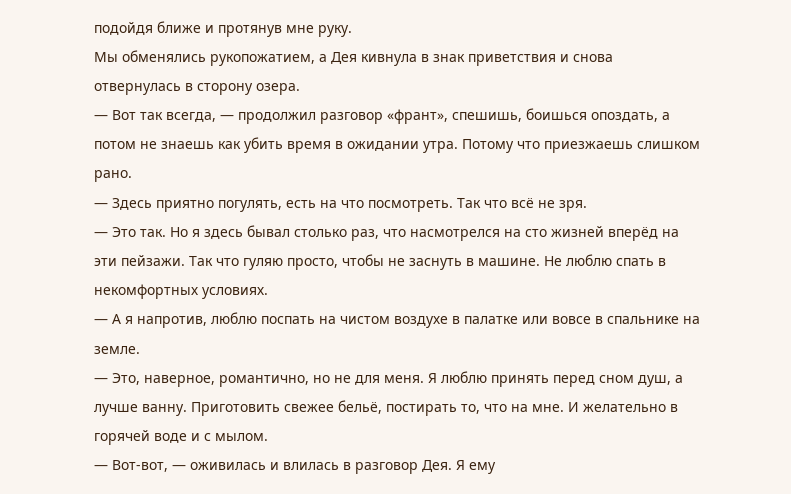подойдя ближе и протянув мне руку.
Мы обменялись рукопожатием, а Дея кивнула в знак приветствия и снова отвернулась в сторону озера.
— Вот так всегда, — продолжил разговор «франт», спешишь, боишься опоздать, а потом не знаешь как убить время в ожидании утра. Потому что приезжаешь слишком рано.
— Здесь приятно погулять, есть на что посмотреть. Так что всё не зря.
— Это так. Но я здесь бывал столько раз, что насмотрелся на сто жизней вперёд на эти пейзажи. Так что гуляю просто, чтобы не заснуть в машине. Не люблю спать в некомфортных условиях.
— А я напротив, люблю поспать на чистом воздухе в палатке или вовсе в спальнике на земле.
— Это, наверное, романтично, но не для меня. Я люблю принять перед сном душ, а лучше ванну. Приготовить свежее бельё, постирать то, что на мне. И желательно в горячей воде и с мылом.
— Вот-вот, — оживилась и влилась в разговор Дея. Я ему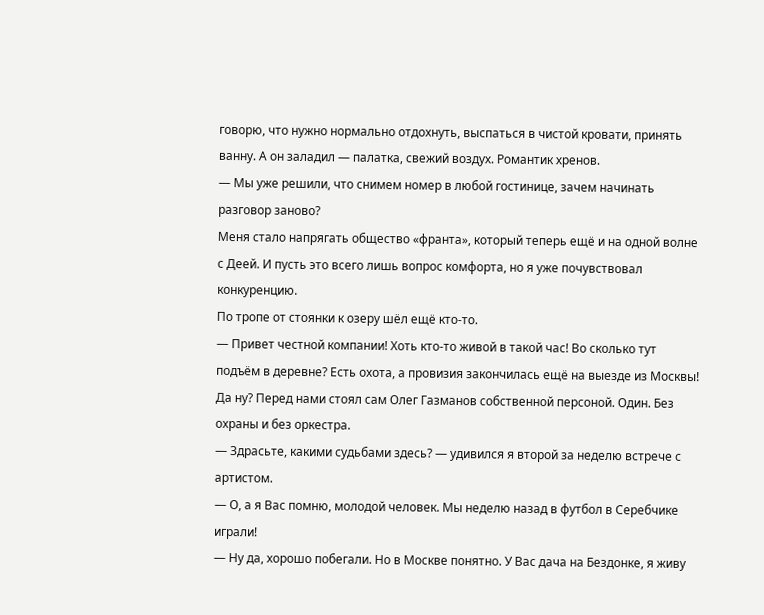говорю, что нужно нормально отдохнуть, выспаться в чистой кровати, принять ванну. А он заладил — палатка, свежий воздух. Романтик хренов.
— Мы уже решили, что снимем номер в любой гостинице, зачем начинать разговор заново?
Меня стало напрягать общество «франта», который теперь ещё и на одной волне с Деей. И пусть это всего лишь вопрос комфорта, но я уже почувствовал конкуренцию.
По тропе от стоянки к озеру шёл ещё кто-то.
— Привет честной компании! Хоть кто-то живой в такой час! Во сколько тут подъём в деревне? Есть охота, а провизия закончилась ещё на выезде из Москвы!
Да ну? Перед нами стоял сам Олег Газманов собственной персоной. Один. Без охраны и без оркестра.
— Здрасьте, какими судьбами здесь? — удивился я второй за неделю встрече с артистом.
— О, а я Вас помню, молодой человек. Мы неделю назад в футбол в Серебчике играли!
— Ну да, хорошо побегали. Но в Москве понятно. У Вас дача на Бездонке, я живу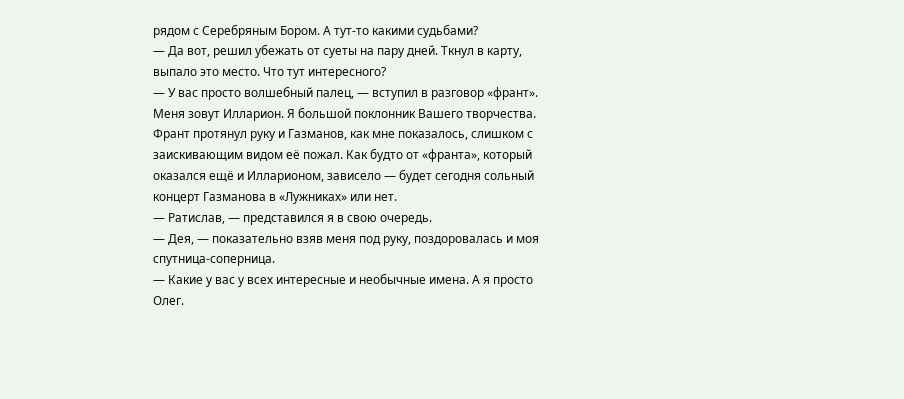рядом с Серебряным Бором. А тут-то какими судьбами?
— Да вот, решил убежать от суеты на пару дней. Ткнул в карту, выпало это место. Что тут интересного?
— У вас просто волшебный палец, — вступил в разговор «франт». Меня зовут Илларион. Я большой поклонник Вашего творчества.
Франт протянул руку и Газманов, как мне показалось, слишком с заискивающим видом её пожал. Как будто от «франта», который оказался ещё и Илларионом, зависело — будет сегодня сольный концерт Газманова в «Лужниках» или нет.
— Ратислав, — представился я в свою очередь.
— Дея, — показательно взяв меня под руку, поздоровалась и моя спутница-соперница.
— Какие у вас у всех интересные и необычные имена. А я просто Олег.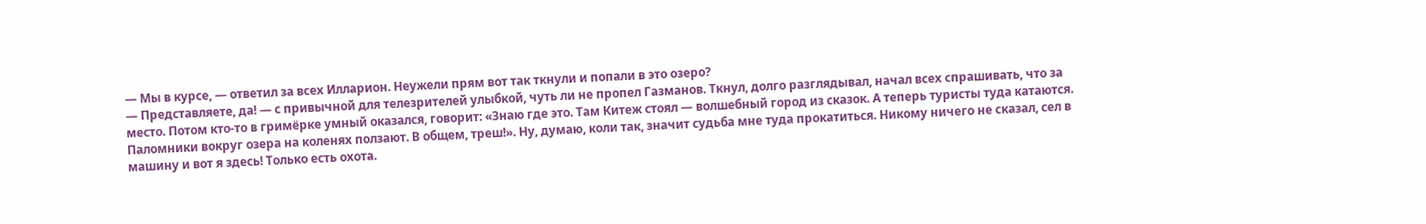— Мы в курсе, — ответил за всех Илларион. Неужели прям вот так ткнули и попали в это озеро?
— Представляете, да! — с привычной для телезрителей улыбкой, чуть ли не пропел Газманов. Ткнул, долго разглядывал, начал всех спрашивать, что за место. Потом кто-то в гримёрке умный оказался, говорит: «Знаю где это. Там Китеж стоял — волшебный город из сказок. А теперь туристы туда катаются. Паломники вокруг озера на коленях ползают. В общем, треш!». Ну, думаю, коли так, значит судьба мне туда прокатиться. Никому ничего не сказал, сел в машину и вот я здесь! Только есть охота.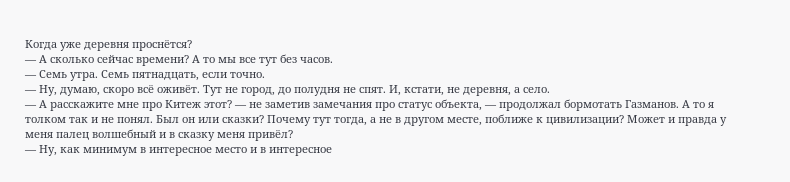Когда уже деревня проснётся?
— А сколько сейчас времени? А то мы все тут без часов.
— Семь утра. Семь пятнадцать, если точно.
— Ну, думаю, скоро всё оживёт. Тут не город, до полудня не спят. И, кстати, не деревня, а село.
— А расскажите мне про Китеж этот? — не заметив замечания про статус объекта, — продолжал бормотать Газманов. А то я толком так и не понял. Был он или сказки? Почему тут тогда, а не в другом месте, поближе к цивилизации? Может и правда у меня палец волшебный и в сказку меня привёл?
— Ну, как минимум в интересное место и в интересное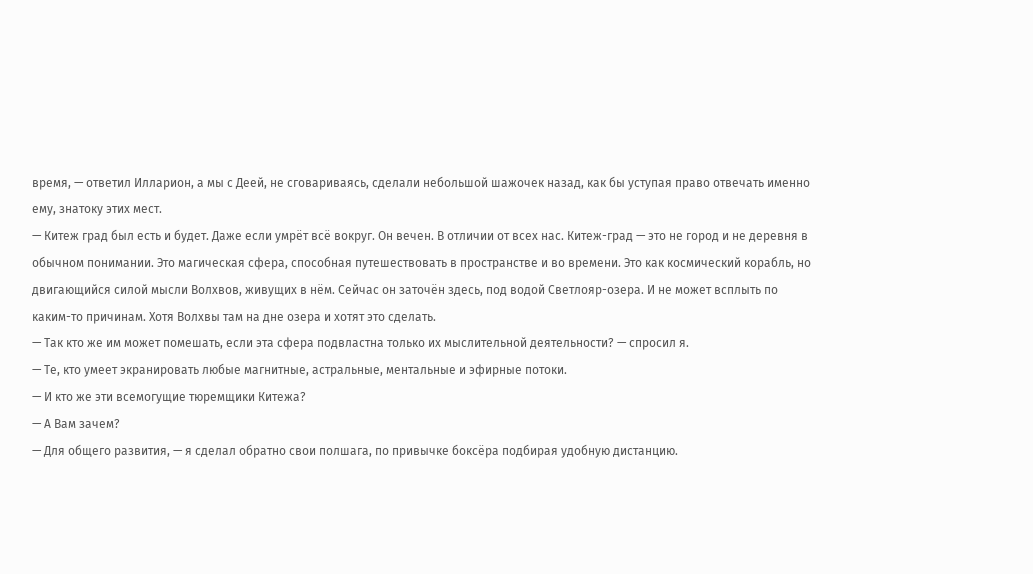время, — ответил Илларион, а мы с Деей, не сговариваясь, сделали небольшой шажочек назад, как бы уступая право отвечать именно ему, знатоку этих мест.
— Китеж град был есть и будет. Даже если умрёт всё вокруг. Он вечен. В отличии от всех нас. Китеж-град — это не город и не деревня в обычном понимании. Это магическая сфера, способная путешествовать в пространстве и во времени. Это как космический корабль, но двигающийся силой мысли Волхвов, живущих в нём. Сейчас он заточён здесь, под водой Светлояр-озера. И не может всплыть по каким-то причинам. Хотя Волхвы там на дне озера и хотят это сделать.
— Так кто же им может помешать, если эта сфера подвластна только их мыслительной деятельности? — спросил я.
— Те, кто умеет экранировать любые магнитные, астральные, ментальные и эфирные потоки.
— И кто же эти всемогущие тюремщики Китежа?
— А Вам зачем?
— Для общего развития, — я сделал обратно свои полшага, по привычке боксёра подбирая удобную дистанцию.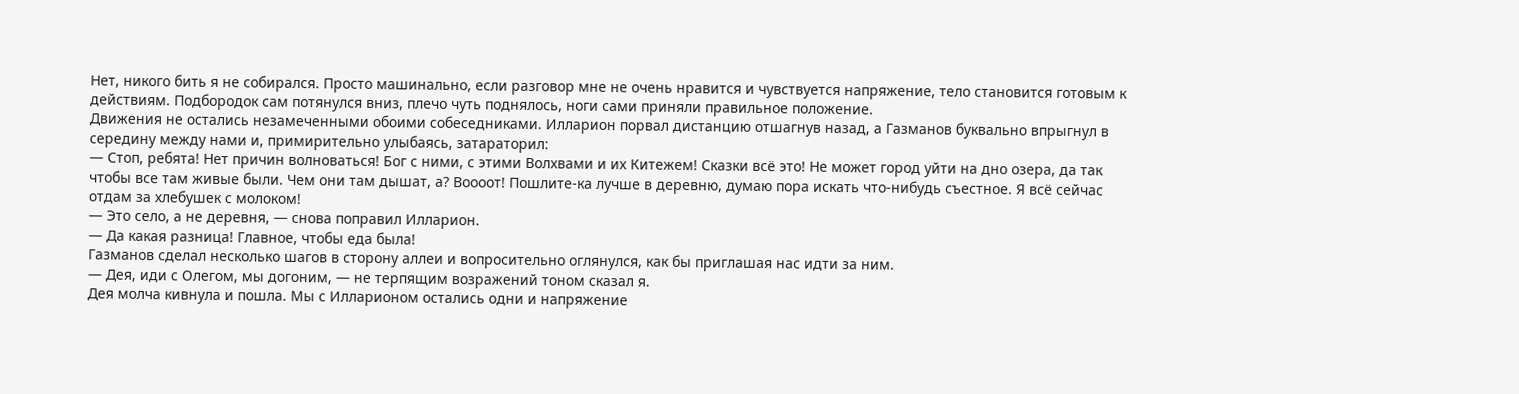Нет, никого бить я не собирался. Просто машинально, если разговор мне не очень нравится и чувствуется напряжение, тело становится готовым к действиям. Подбородок сам потянулся вниз, плечо чуть поднялось, ноги сами приняли правильное положение.
Движения не остались незамеченными обоими собеседниками. Илларион порвал дистанцию отшагнув назад, а Газманов буквально впрыгнул в середину между нами и, примирительно улыбаясь, затараторил:
— Стоп, ребята! Нет причин волноваться! Бог с ними, с этими Волхвами и их Китежем! Сказки всё это! Не может город уйти на дно озера, да так чтобы все там живые были. Чем они там дышат, а? Воооот! Пошлите-ка лучше в деревню, думаю пора искать что-нибудь съестное. Я всё сейчас отдам за хлебушек с молоком!
— Это село, а не деревня, — снова поправил Илларион.
— Да какая разница! Главное, чтобы еда была!
Газманов сделал несколько шагов в сторону аллеи и вопросительно оглянулся, как бы приглашая нас идти за ним.
— Дея, иди с Олегом, мы догоним, — не терпящим возражений тоном сказал я.
Дея молча кивнула и пошла. Мы с Илларионом остались одни и напряжение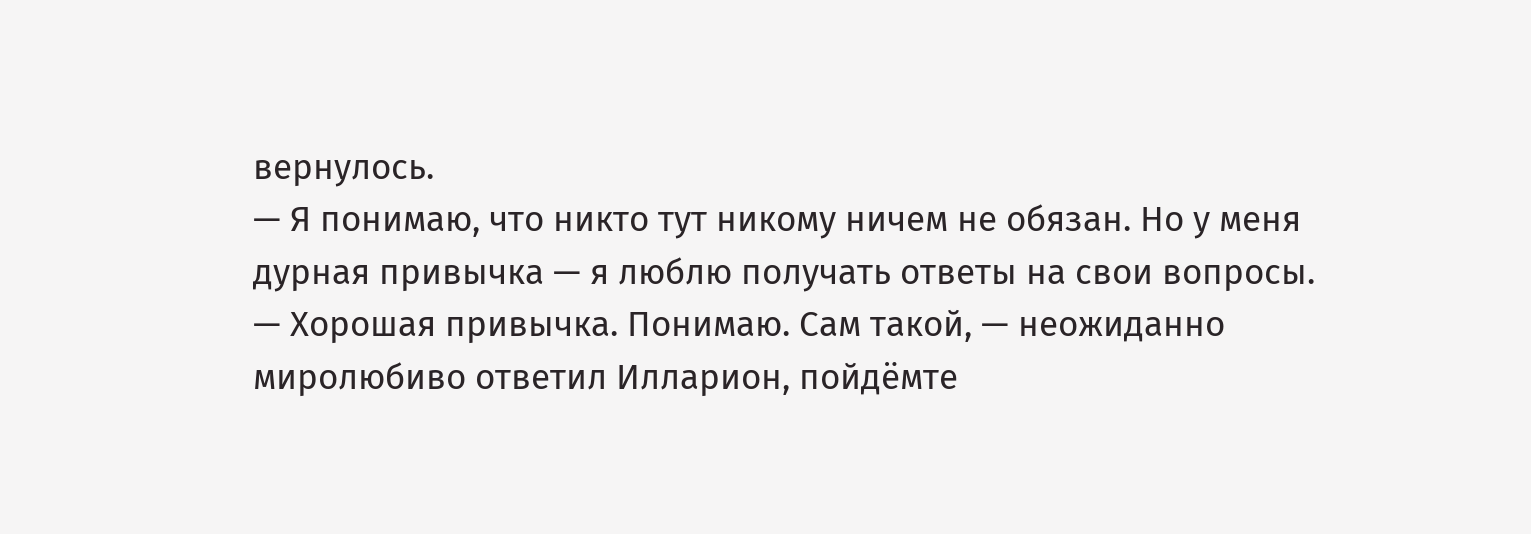вернулось.
— Я понимаю, что никто тут никому ничем не обязан. Но у меня дурная привычка — я люблю получать ответы на свои вопросы.
— Хорошая привычка. Понимаю. Сам такой, — неожиданно миролюбиво ответил Илларион, пойдёмте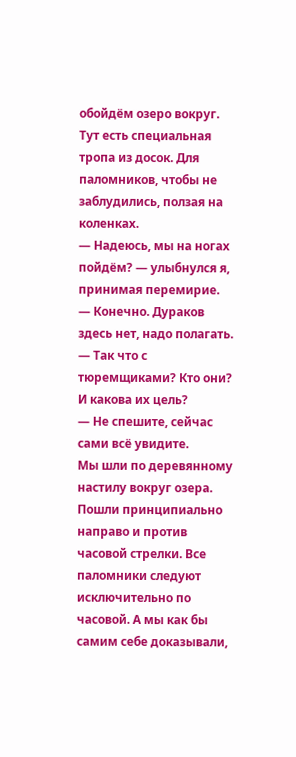обойдём озеро вокруг. Тут есть специальная тропа из досок. Для паломников, чтобы не заблудились, ползая на коленках.
— Надеюсь, мы на ногах пойдём? — улыбнулся я, принимая перемирие.
— Конечно. Дураков здесь нет, надо полагать.
— Так что с тюремщиками? Кто они? И какова их цель?
— Не спешите, сейчас сами всё увидите.
Мы шли по деревянному настилу вокруг озера. Пошли принципиально направо и против часовой стрелки. Все паломники следуют исключительно по часовой. А мы как бы самим себе доказывали,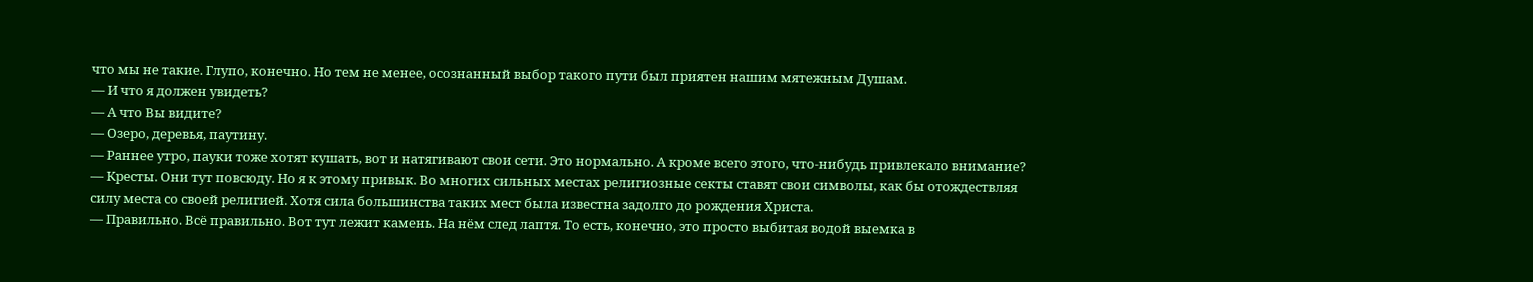что мы не такие. Глупо, конечно. Но тем не менее, осознанный выбор такого пути был приятен нашим мятежным Душам.
— И что я должен увидеть?
— А что Вы видите?
— Озеро, деревья, паутину.
— Раннее утро, пауки тоже хотят кушать, вот и натягивают свои сети. Это нормально. А кроме всего этого, что-нибудь привлекало внимание?
— Кресты. Они тут повсюду. Но я к этому привык. Во многих сильных местах религиозные секты ставят свои символы, как бы отождествляя силу места со своей религией. Хотя сила большинства таких мест была известна задолго до рождения Христа.
— Правильно. Всё правильно. Вот тут лежит камень. На нём след лаптя. То есть, конечно, это просто выбитая водой выемка в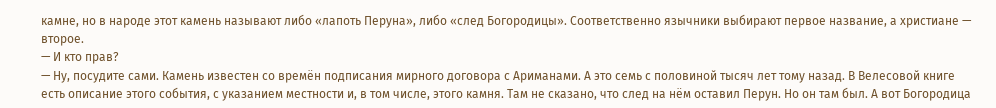камне, но в народе этот камень называют либо «лапоть Перуна», либо «след Богородицы». Соответственно язычники выбирают первое название, а христиане — второе.
— И кто прав?
— Ну, посудите сами. Камень известен со времён подписания мирного договора с Ариманами. А это семь с половиной тысяч лет тому назад. В Велесовой книге есть описание этого события, с указанием местности и, в том числе, этого камня. Там не сказано, что след на нём оставил Перун. Но он там был. А вот Богородица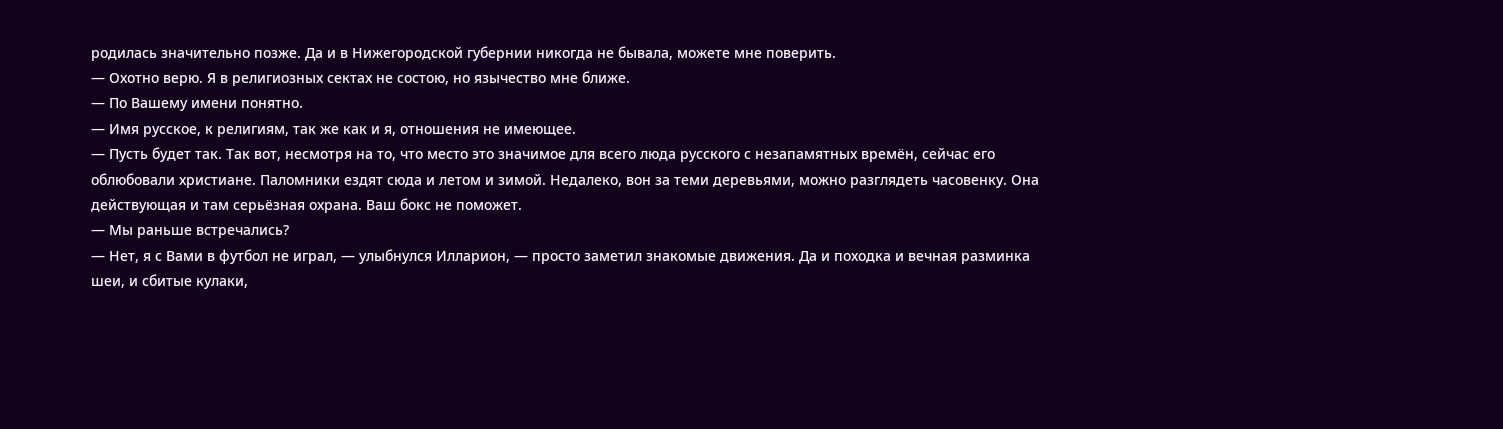родилась значительно позже. Да и в Нижегородской губернии никогда не бывала, можете мне поверить.
— Охотно верю. Я в религиозных сектах не состою, но язычество мне ближе.
— По Вашему имени понятно.
— Имя русское, к религиям, так же как и я, отношения не имеющее.
— Пусть будет так. Так вот, несмотря на то, что место это значимое для всего люда русского с незапамятных времён, сейчас его облюбовали христиане. Паломники ездят сюда и летом и зимой. Недалеко, вон за теми деревьями, можно разглядеть часовенку. Она действующая и там серьёзная охрана. Ваш бокс не поможет.
— Мы раньше встречались?
— Нет, я с Вами в футбол не играл, — улыбнулся Илларион, — просто заметил знакомые движения. Да и походка и вечная разминка шеи, и сбитые кулаки,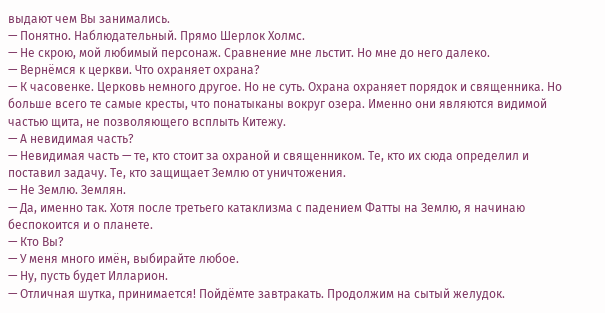выдают чем Вы занимались.
— Понятно. Наблюдательный. Прямо Шерлок Холмс.
— Не скрою, мой любимый персонаж. Сравнение мне льстит. Но мне до него далеко.
— Вернёмся к церкви. Что охраняет охрана?
— К часовенке. Церковь немного другое. Но не суть. Охрана охраняет порядок и священника. Но больше всего те самые кресты, что понатыканы вокруг озера. Именно они являются видимой частью щита, не позволяющего всплыть Китежу.
— А невидимая часть?
— Невидимая часть — те, кто стоит за охраной и священником. Те, кто их сюда определил и поставил задачу. Те, кто защищает Землю от уничтожения.
— Не Землю. Землян.
— Да, именно так. Хотя после третьего катаклизма с падением Фатты на Землю, я начинаю беспокоится и о планете.
— Кто Вы?
— У меня много имён, выбирайте любое.
— Ну, пусть будет Илларион.
— Отличная шутка, принимается! Пойдёмте завтракать. Продолжим на сытый желудок.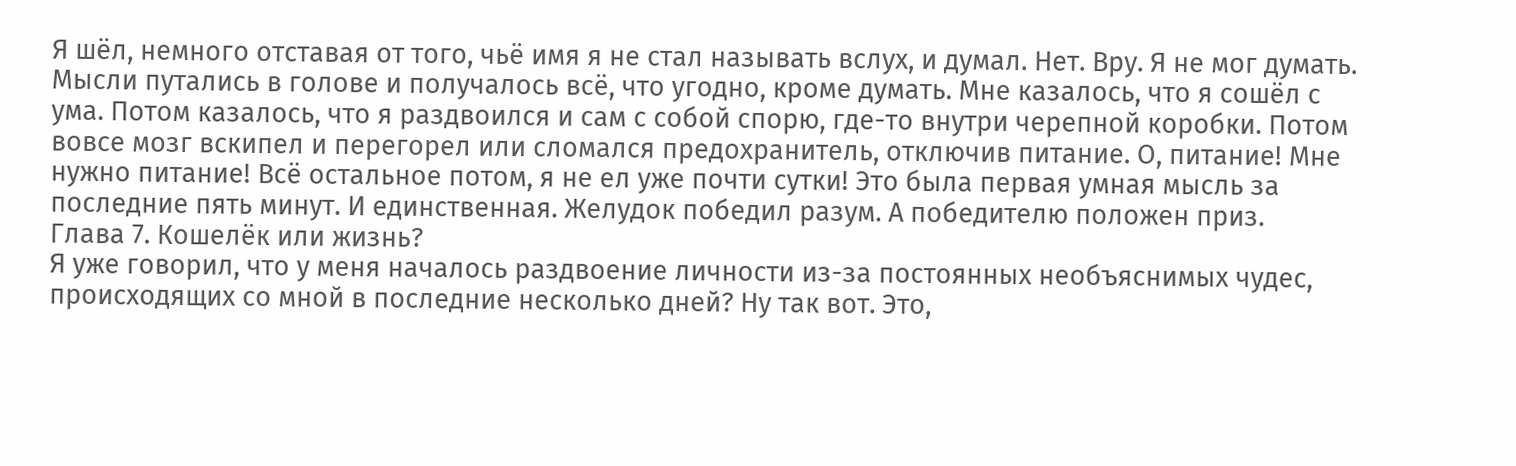Я шёл, немного отставая от того, чьё имя я не стал называть вслух, и думал. Нет. Вру. Я не мог думать. Мысли путались в голове и получалось всё, что угодно, кроме думать. Мне казалось, что я сошёл с ума. Потом казалось, что я раздвоился и сам с собой спорю, где-то внутри черепной коробки. Потом вовсе мозг вскипел и перегорел или сломался предохранитель, отключив питание. О, питание! Мне нужно питание! Всё остальное потом, я не ел уже почти сутки! Это была первая умная мысль за последние пять минут. И единственная. Желудок победил разум. А победителю положен приз.
Глава 7. Кошелёк или жизнь?
Я уже говорил, что у меня началось раздвоение личности из-за постоянных необъяснимых чудес, происходящих со мной в последние несколько дней? Ну так вот. Это,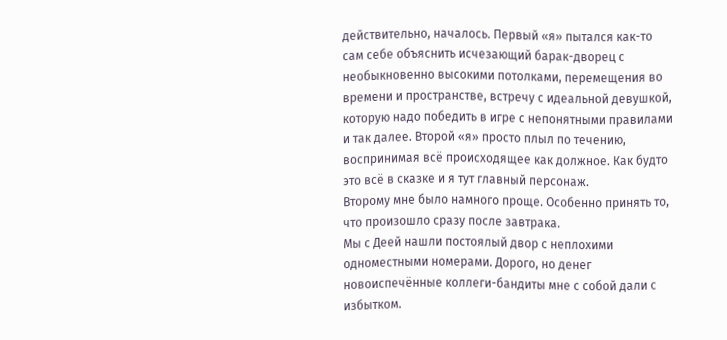действительно, началось. Первый «я» пытался как-то сам себе объяснить исчезающий барак-дворец с необыкновенно высокими потолками, перемещения во времени и пространстве, встречу с идеальной девушкой, которую надо победить в игре с непонятными правилами и так далее. Второй «я» просто плыл по течению, воспринимая всё происходящее как должное. Как будто это всё в сказке и я тут главный персонаж.
Второму мне было намного проще. Особенно принять то, что произошло сразу после завтрака.
Мы с Деей нашли постоялый двор с неплохими одноместными номерами. Дорого, но денег новоиспечённые коллеги-бандиты мне с собой дали с избытком.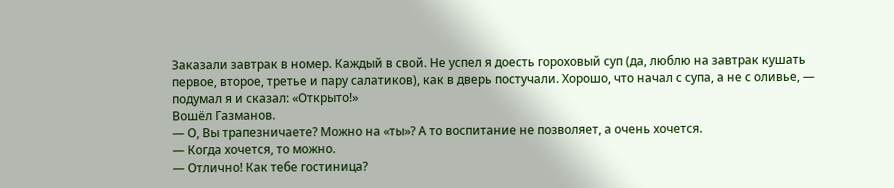Заказали завтрак в номер. Каждый в свой. Не успел я доесть гороховый суп (да, люблю на завтрак кушать первое, второе, третье и пару салатиков), как в дверь постучали. Хорошо, что начал с супа, а не с оливье, — подумал я и сказал: «Открыто!»
Вошёл Газманов.
— О, Вы трапезничаете? Можно на «ты»? А то воспитание не позволяет, а очень хочется.
— Когда хочется, то можно.
— Отлично! Как тебе гостиница?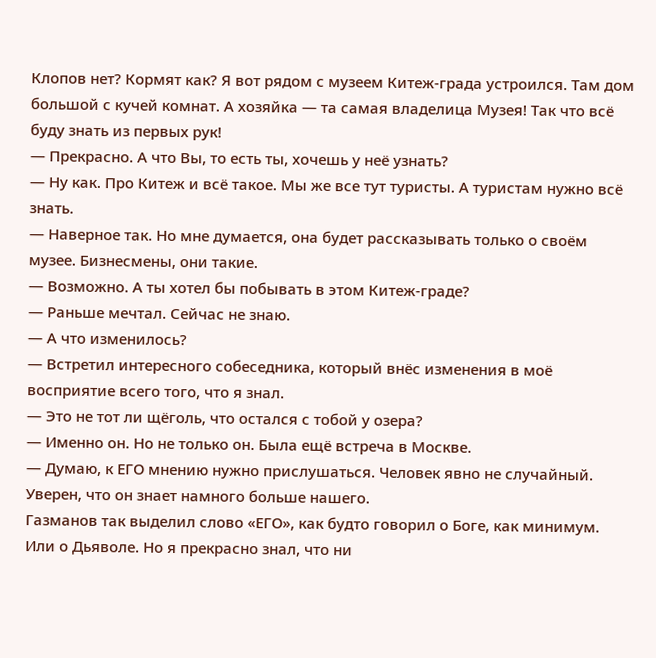Клопов нет? Кормят как? Я вот рядом с музеем Китеж-града устроился. Там дом большой с кучей комнат. А хозяйка — та самая владелица Музея! Так что всё буду знать из первых рук!
— Прекрасно. А что Вы, то есть ты, хочешь у неё узнать?
— Ну как. Про Китеж и всё такое. Мы же все тут туристы. А туристам нужно всё знать.
— Наверное так. Но мне думается, она будет рассказывать только о своём музее. Бизнесмены, они такие.
— Возможно. А ты хотел бы побывать в этом Китеж-граде?
— Раньше мечтал. Сейчас не знаю.
— А что изменилось?
— Встретил интересного собеседника, который внёс изменения в моё восприятие всего того, что я знал.
— Это не тот ли щёголь, что остался с тобой у озера?
— Именно он. Но не только он. Была ещё встреча в Москве.
— Думаю, к ЕГО мнению нужно прислушаться. Человек явно не случайный. Уверен, что он знает намного больше нашего.
Газманов так выделил слово «ЕГО», как будто говорил о Боге, как минимум. Или о Дьяволе. Но я прекрасно знал, что ни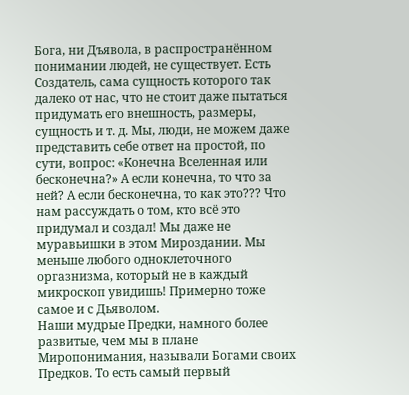Бога, ни Дъявола, в распространённом понимании людей, не существует. Есть Создатель, сама сущность которого так далеко от нас, что не стоит даже пытаться придумать его внешность, размеры, сущность и т. д. Мы, люди, не можем даже представить себе ответ на простой, по сути, вопрос: «Конечна Вселенная или бесконечна?» А если конечна, то что за ней? А если бесконечна, то как это??? Что нам рассуждать о том, кто всё это придумал и создал! Мы даже не муравьишки в этом Мироздании. Мы меньше любого одноклеточного оргазнизма, который не в каждый микроскоп увидишь! Примерно тоже самое и с Дьяволом.
Наши мудрые Предки, намного более развитые, чем мы в плане Миропонимания, называли Богами своих Предков. То есть самый первый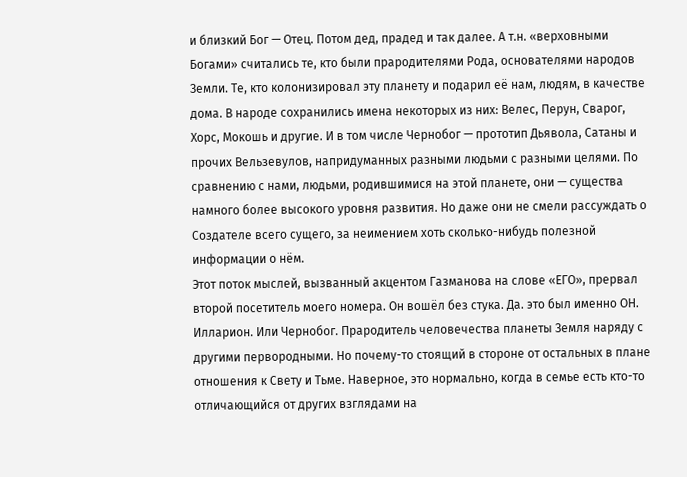и близкий Бог — Отец. Потом дед, прадед и так далее. А т.н. «верховными Богами» считались те, кто были прародителями Рода, основателями народов Земли. Те, кто колонизировал эту планету и подарил её нам, людям, в качестве дома. В народе сохранились имена некоторых из них: Велес, Перун, Сварог, Хорс, Мокошь и другие. И в том числе Чернобог — прототип Дьявола, Сатаны и прочих Вельзевулов, напридуманных разными людьми с разными целями. По сравнению с нами, людьми, родившимися на этой планете, они — существа намного более высокого уровня развития. Но даже они не смели рассуждать о Создателе всего сущего, за неимением хоть сколько-нибудь полезной информации о нём.
Этот поток мыслей, вызванный акцентом Газманова на слове «ЕГО», прервал второй посетитель моего номера. Он вошёл без стука. Да. это был именно ОН. Илларион. Или Чернобог. Прародитель человечества планеты Земля наряду с другими первородными. Но почему-то стоящий в стороне от остальных в плане отношения к Свету и Тьме. Наверное, это нормально, когда в семье есть кто-то отличающийся от других взглядами на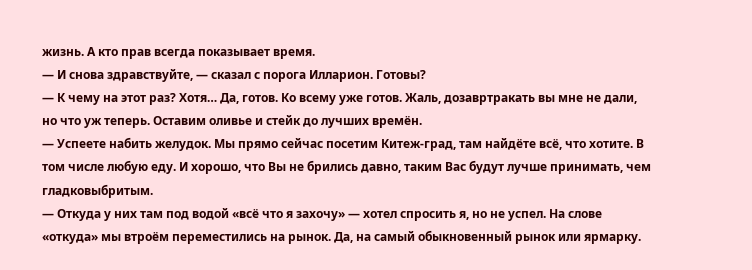жизнь. А кто прав всегда показывает время.
— И снова здравствуйте, — сказал с порога Илларион. Готовы?
— К чему на этот раз? Хотя… Да, готов. Ко всему уже готов. Жаль, дозавртракать вы мне не дали, но что уж теперь. Оставим оливье и стейк до лучших времён.
— Успеете набить желудок. Мы прямо сейчас посетим Китеж-град, там найдёте всё, что хотите. В том числе любую еду. И хорошо, что Вы не брились давно, таким Вас будут лучше принимать, чем гладковыбритым.
— Откуда у них там под водой «всё что я захочу» — хотел спросить я, но не успел. На слове «откуда» мы втроём переместились на рынок. Да, на самый обыкновенный рынок или ярмарку.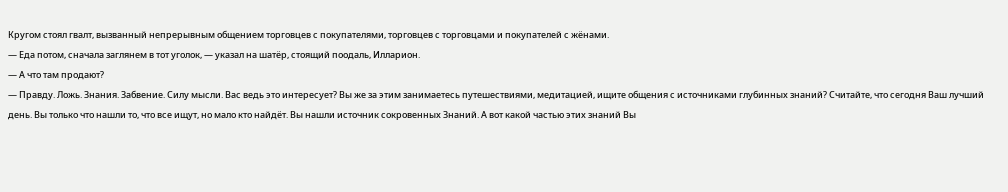Кругом стоял гвалт, вызванный непрерывным общением торговцев с покупателями, торговцев с торговцами и покупателей с жёнами.
— Еда потом, сначала заглянем в тот уголок, — указал на шатёр, стоящий поодаль, Илларион.
— А что там продают?
— Правду. Ложь. Знания. Забвение. Силу мысли. Вас ведь это интересует? Вы же за этим занимаетесь путешествиями, медитацией, ищите общения с источниками глубинных знаний? Считайте, что сегодня Ваш лучший день. Вы только что нашли то, что все ищут, но мало кто найдёт. Вы нашли источник сокровенных Знаний. А вот какой частью этих знаний Вы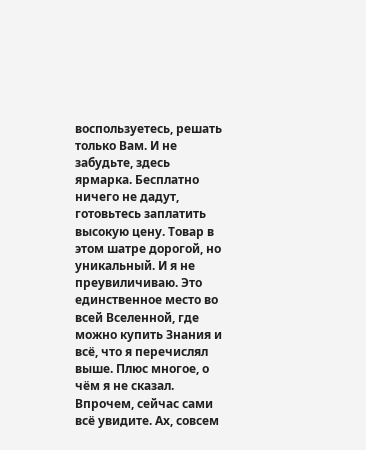воспользуетесь, решать только Вам. И не забудьте, здесь ярмарка. Бесплатно ничего не дадут, готовьтесь заплатить высокую цену. Товар в этом шатре дорогой, но уникальный. И я не преувиличиваю. Это единственное место во всей Вселенной, где можно купить Знания и всё, что я перечислял выше. Плюс многое, о чём я не сказал. Впрочем, сейчас сами всё увидите. Ах, совсем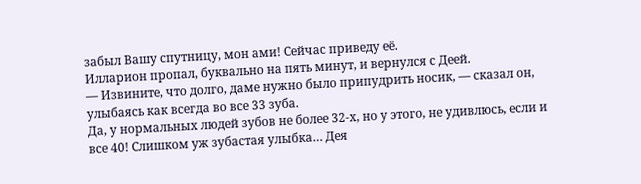забыл Вашу спутницу, мон ами! Сейчас приведу её.
Илларион пропал, буквально на пять минут, и вернулся с Деей.
— Извините, что долго, даме нужно было припудрить носик, — сказал он, улыбаясь как всегда во все 33 зуба.
Да, у нормальных людей зубов не более 32-х, но у этого, не удивлюсь, если и все 40! Слишком уж зубастая улыбка… Дея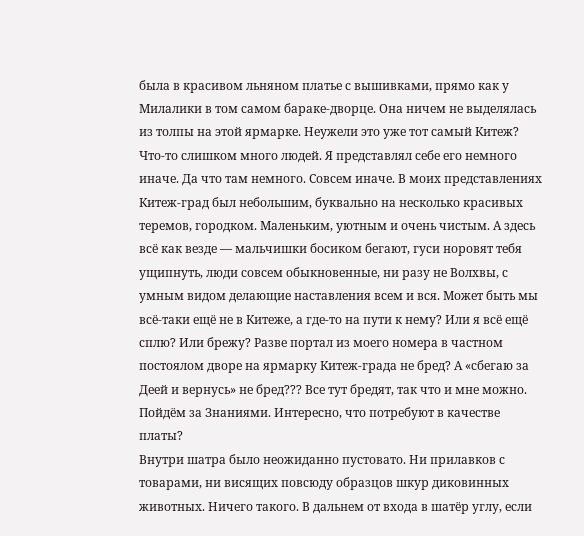была в красивом льняном платье с вышивками, прямо как у Милалики в том самом бараке-дворце. Она ничем не выделялась из толпы на этой ярмарке. Неужели это уже тот самый Китеж? Что-то слишком много людей. Я представлял себе его немного иначе. Да что там немного. Совсем иначе. В моих представлениях Китеж-град был небольшим, буквально на несколько красивых теремов, городком. Маленьким, уютным и очень чистым. А здесь всё как везде — мальчишки босиком бегают, гуси норовят тебя ущипнуть, люди совсем обыкновенные, ни разу не Волхвы, с умным видом делающие наставления всем и вся. Может быть мы всё-таки ещё не в Китеже, а где-то на пути к нему? Или я всё ещё сплю? Или брежу? Разве портал из моего номера в частном постоялом дворе на ярмарку Китеж-града не бред? А «сбегаю за Деей и вернусь» не бред??? Все тут бредят, так что и мне можно. Пойдём за Знаниями. Интересно, что потребуют в качестве платы?
Внутри шатра было неожиданно пустовато. Ни прилавков с товарами, ни висящих повсюду образцов шкур диковинных животных. Ничего такого. В дальнем от входа в шатёр углу, если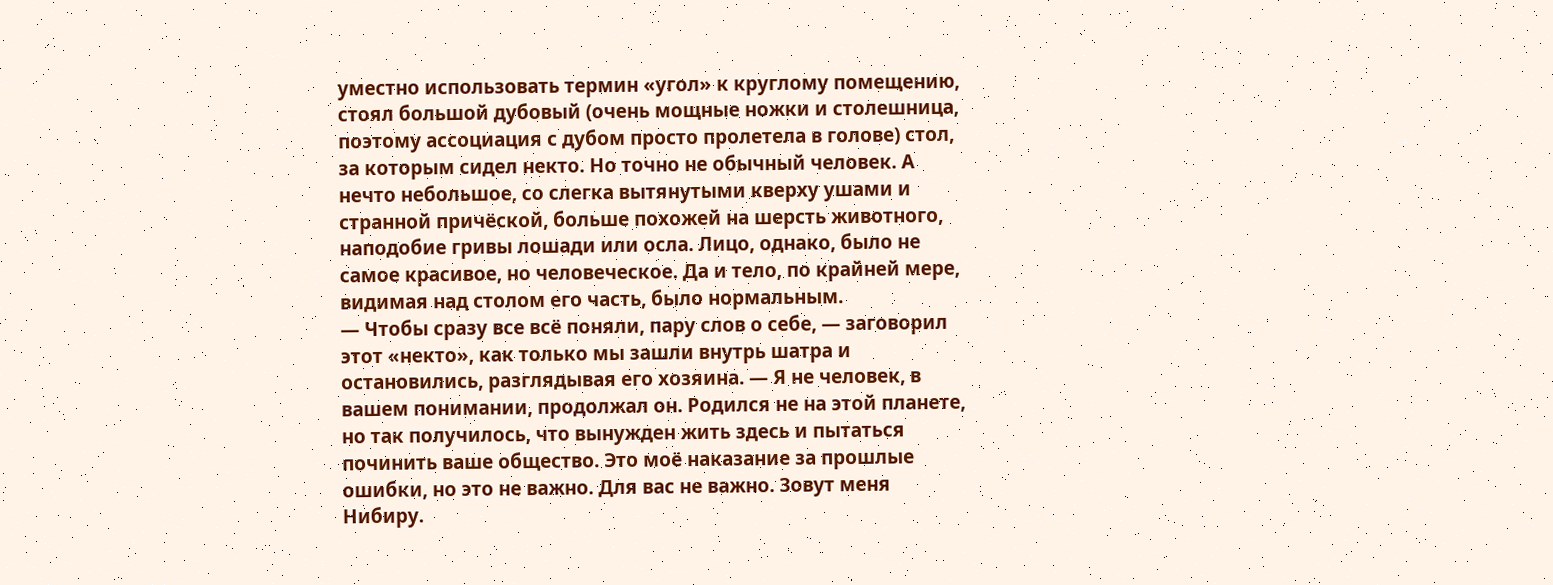уместно использовать термин «угол» к круглому помещению, стоял большой дубовый (очень мощные ножки и столешница, поэтому ассоциация с дубом просто пролетела в голове) стол, за которым сидел некто. Но точно не обычный человек. А нечто небольшое, со слегка вытянутыми кверху ушами и странной причёской, больше похожей на шерсть животного, наподобие гривы лошади или осла. Лицо, однако, было не самое красивое, но человеческое. Да и тело, по крайней мере, видимая над столом его часть, было нормальным.
— Чтобы сразу все всё поняли, пару слов о себе, — заговорил этот «некто», как только мы зашли внутрь шатра и остановились, разглядывая его хозяина. — Я не человек, в вашем понимании, продолжал он. Родился не на этой планете, но так получилось, что вынужден жить здесь и пытаться починить ваше общество. Это моё наказание за прошлые ошибки, но это не важно. Для вас не важно. Зовут меня Нибиру.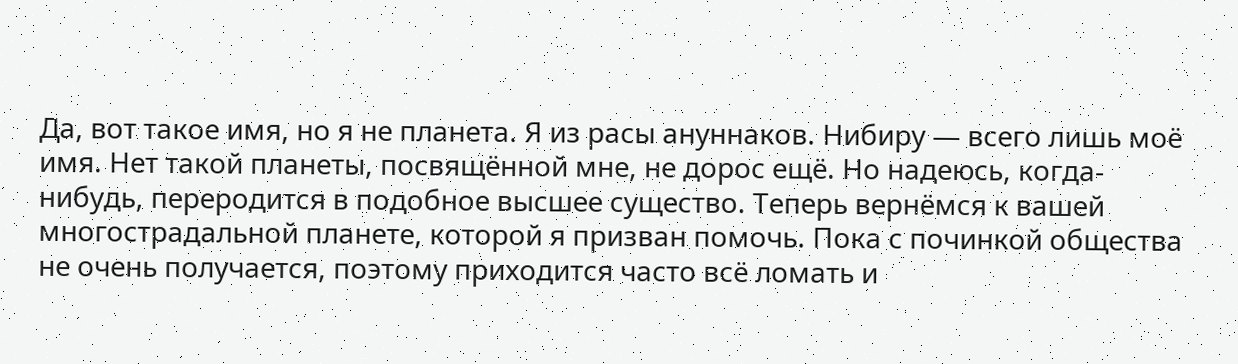Да, вот такое имя, но я не планета. Я из расы ануннаков. Нибиру — всего лишь моё имя. Нет такой планеты, посвящённой мне, не дорос ещё. Но надеюсь, когда-нибудь, переродится в подобное высшее существо. Теперь вернёмся к вашей многострадальной планете, которой я призван помочь. Пока с починкой общества не очень получается, поэтому приходится часто всё ломать и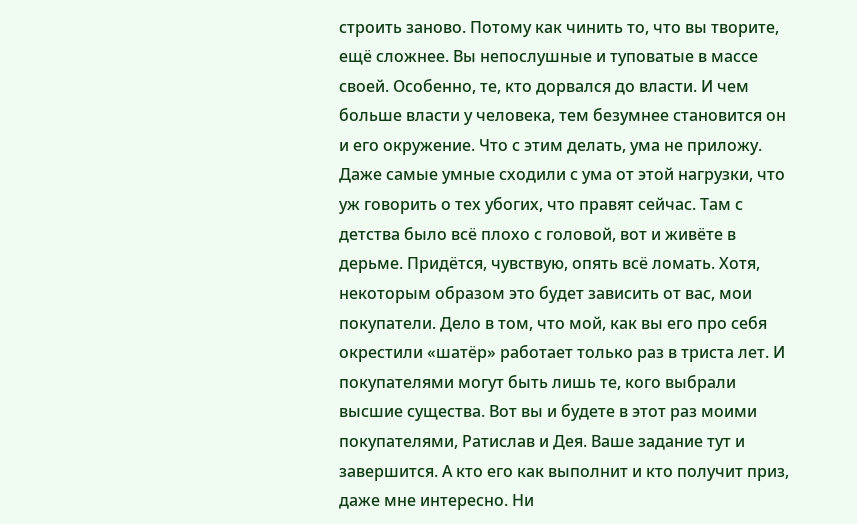строить заново. Потому как чинить то, что вы творите, ещё сложнее. Вы непослушные и туповатые в массе своей. Особенно, те, кто дорвался до власти. И чем больше власти у человека, тем безумнее становится он и его окружение. Что с этим делать, ума не приложу. Даже самые умные сходили с ума от этой нагрузки, что уж говорить о тех убогих, что правят сейчас. Там с детства было всё плохо с головой, вот и живёте в дерьме. Придётся, чувствую, опять всё ломать. Хотя, некоторым образом это будет зависить от вас, мои покупатели. Дело в том, что мой, как вы его про себя окрестили «шатёр» работает только раз в триста лет. И покупателями могут быть лишь те, кого выбрали высшие существа. Вот вы и будете в этот раз моими покупателями, Ратислав и Дея. Ваше задание тут и завершится. А кто его как выполнит и кто получит приз, даже мне интересно. Ни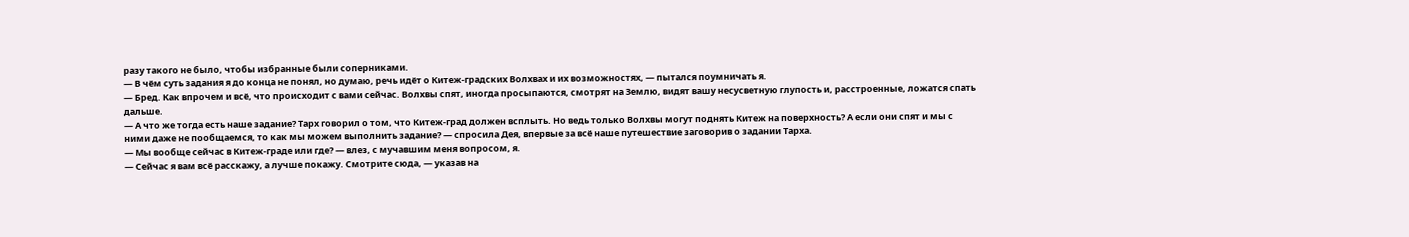разу такого не было, чтобы избранные были соперниками.
— В чём суть задания я до конца не понял, но думаю, речь идёт о Китеж-градских Волхвах и их возможностях, — пытался поумничать я.
— Бред. Как впрочем и всё, что происходит с вами сейчас. Волхвы спят, иногда просыпаются, смотрят на Землю, видят вашу несусветную глупость и, расстроенные, ложатся спать дальше.
— А что же тогда есть наше задание? Тарх говорил о том, что Китеж-град должен всплыть. Но ведь только Волхвы могут поднять Китеж на поверхность? А если они спят и мы с ними даже не пообщаемся, то как мы можем выполнить задание? — спросила Дея, впервые за всё наше путешествие заговорив о задании Тарха.
— Мы вообще сейчас в Китеж-граде или где? — влез, с мучавшим меня вопросом, я.
— Сейчас я вам всё расскажу, а лучше покажу. Смотрите сюда, — указав на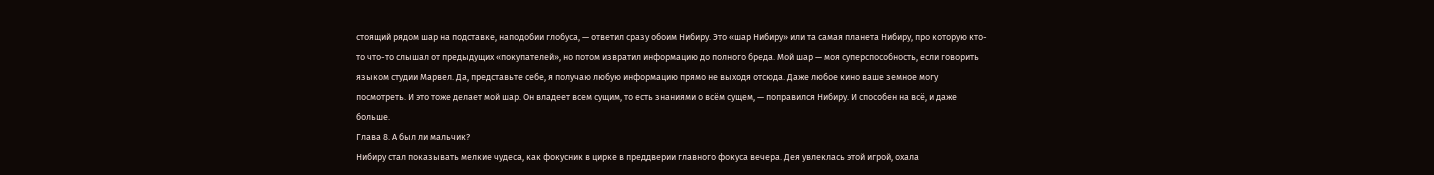стоящий рядом шар на подставке, наподобии глобуса, — ответил сразу обоим Нибиру. Это «шар Нибиру» или та самая планета Нибиру, про которую кто-то что-то слышал от предыдущих «покупателей», но потом извратил информацию до полного бреда. Мой шар — моя суперспособность, если говорить языком студии Марвел. Да, представьте себе, я получаю любую информацию прямо не выходя отсюда. Даже любое кино ваше земное могу посмотреть. И это тоже делает мой шар. Он владеет всем сущим, то есть знаниями о всём сущем, — поправился Нибиру. И способен на всё, и даже больше.
Глава 8. А был ли мальчик?
Нибиру стал показывать мелкие чудеса, как фокусник в цирке в преддверии главного фокуса вечера. Дея увлеклась этой игрой, охала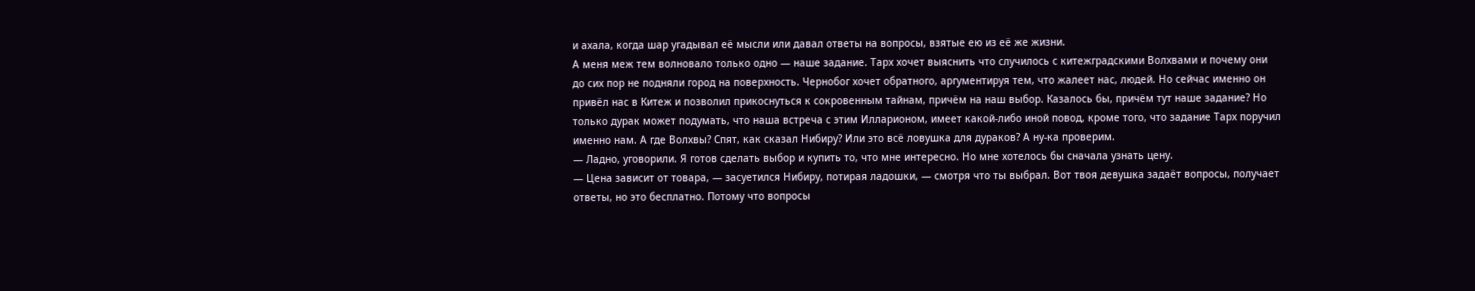и ахала, когда шар угадывал её мысли или давал ответы на вопросы, взятые ею из её же жизни.
А меня меж тем волновало только одно — наше задание. Тарх хочет выяснить что случилось с китежградскими Волхвами и почему они до сих пор не подняли город на поверхность. Чернобог хочет обратного, аргументируя тем, что жалеет нас, людей. Но сейчас именно он привёл нас в Китеж и позволил прикоснуться к сокровенным тайнам, причём на наш выбор. Казалось бы, причём тут наше задание? Но только дурак может подумать, что наша встреча с этим Илларионом, имеет какой-либо иной повод, кроме того, что задание Тарх поручил именно нам. А где Волхвы? Спят, как сказал Нибиру? Или это всё ловушка для дураков? А ну-ка проверим.
— Ладно, уговорили. Я готов сделать выбор и купить то, что мне интересно. Но мне хотелось бы сначала узнать цену.
— Цена зависит от товара, — засуетился Нибиру, потирая ладошки, — смотря что ты выбрал. Вот твоя девушка задаёт вопросы, получает ответы, но это бесплатно. Потому что вопросы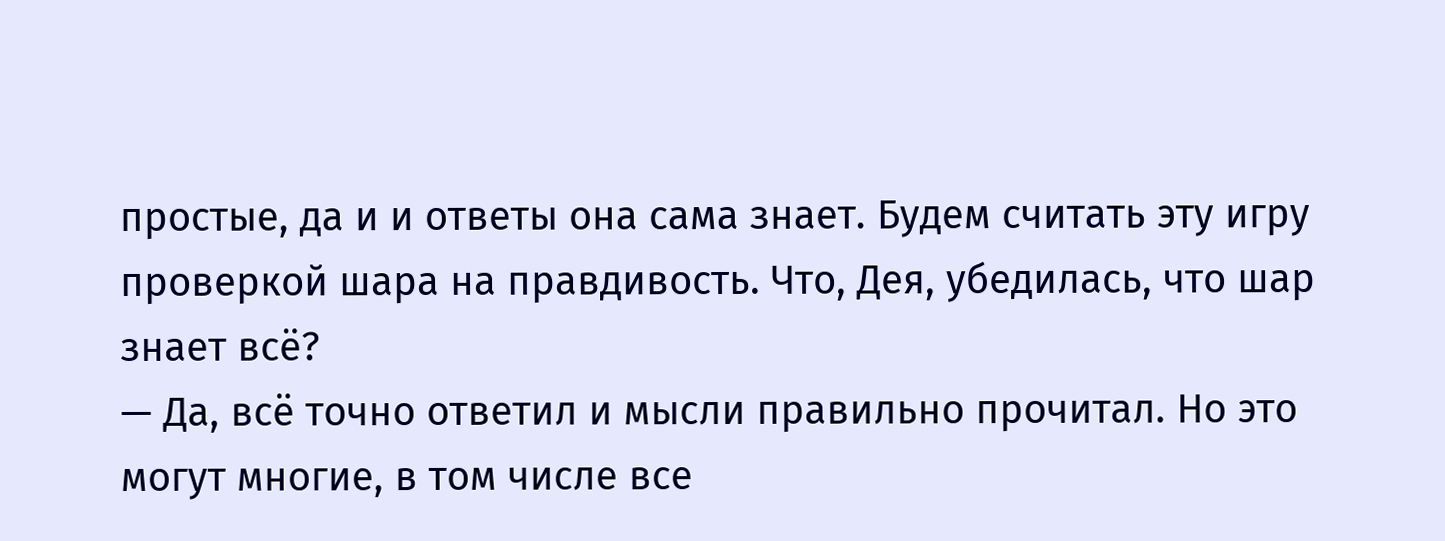простые, да и и ответы она сама знает. Будем считать эту игру проверкой шара на правдивость. Что, Дея, убедилась, что шар знает всё?
— Да, всё точно ответил и мысли правильно прочитал. Но это могут многие, в том числе все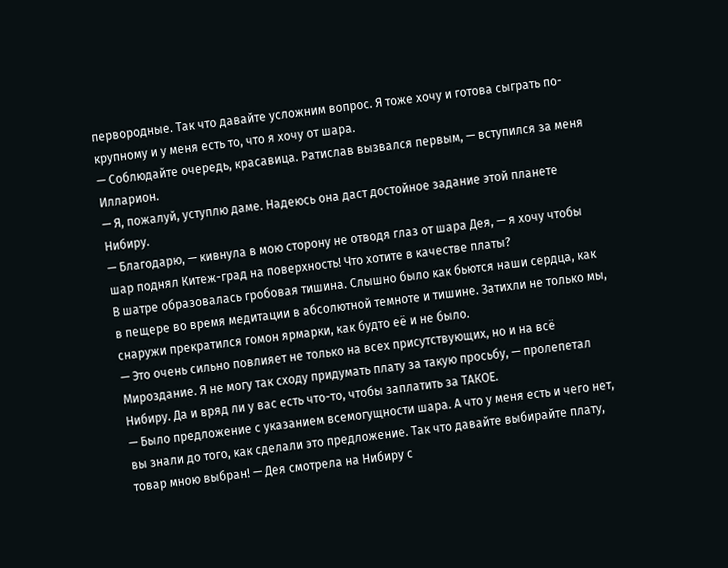первородные. Так что давайте усложним вопрос. Я тоже хочу и готова сыграть по-крупному и у меня есть то, что я хочу от шара.
— Соблюдайте очередь, красавица. Ратислав вызвался первым, — вступился за меня Илларион.
— Я, пожалуй, уступлю даме. Надеюсь она даст достойное задание этой планете Нибиру.
— Благодарю, — кивнула в мою сторону не отводя глаз от шара Дея, — я хочу чтобы шар поднял Китеж-град на поверхность! Что хотите в качестве платы?
В шатре образовалась гробовая тишина. Слышно было как бьются наши сердца, как в пещере во время медитации в абсолютной темноте и тишине. Затихли не только мы, снаружи прекратился гомон ярмарки, как будто её и не было.
— Это очень сильно повлияет не только на всех присутствующих, но и на всё Мироздание. Я не могу так сходу придумать плату за такую просьбу, — пролепетал Нибиру. Да и вряд ли у вас есть что-то, чтобы заплатить за ТАКОЕ.
— Было предложение с указанием всемогущности шара. А что у меня есть и чего нет, вы знали до того, как сделали это предложение. Так что давайте выбирайте плату, товар мною выбран! — Дея смотрела на Нибиру с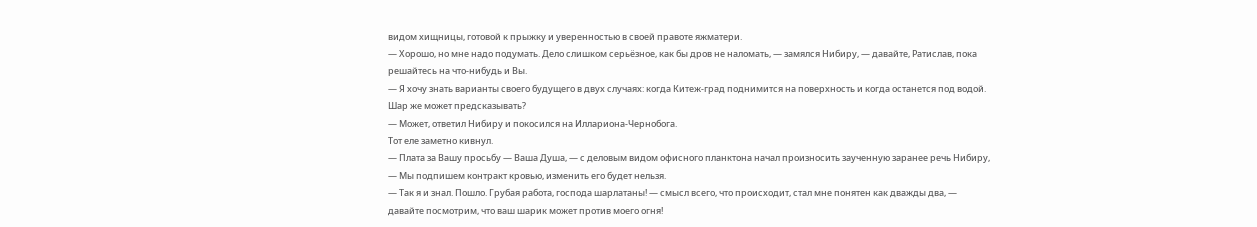видом хищницы, готовой к прыжку и уверенностью в своей правоте яжматери.
— Хорошо, но мне надо подумать. Дело слишком серьёзное, как бы дров не наломать, — замялся Нибиру, — давайте, Ратислав, пока решайтесь на что-нибудь и Вы.
— Я хочу знать варианты своего будущего в двух случаях: когда Китеж-град поднимится на поверхность и когда останется под водой. Шар же может предсказывать?
— Может, ответил Нибиру и покосился на Иллариона-Чернобога.
Тот еле заметно кивнул.
— Плата за Вашу просьбу — Ваша Душа, — с деловым видом офисного планктона начал произносить заученную заранее речь Нибиру, — Мы подпишем контракт кровью, изменить его будет нельзя.
— Так я и знал. Пошло. Грубая работа, господа шарлатаны! — смысл всего, что происходит, стал мне понятен как дважды два, — давайте посмотрим, что ваш шарик может против моего огня!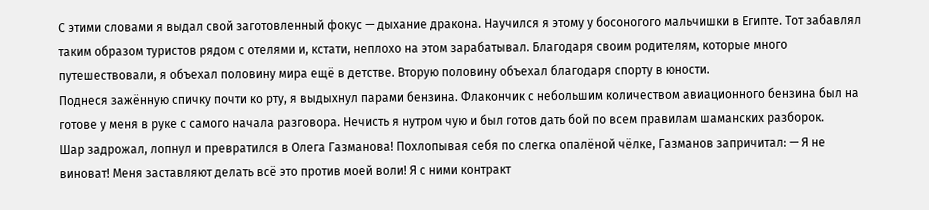С этими словами я выдал свой заготовленный фокус — дыхание дракона. Научился я этому у босоногого мальчишки в Египте. Тот забавлял таким образом туристов рядом с отелями и, кстати, неплохо на этом зарабатывал. Благодаря своим родителям, которые много путешествовали, я объехал половину мира ещё в детстве. Вторую половину объехал благодаря спорту в юности.
Поднеся зажённую спичку почти ко рту, я выдыхнул парами бензина. Флакончик с небольшим количеством авиационного бензина был на готове у меня в руке с самого начала разговора. Нечисть я нутром чую и был готов дать бой по всем правилам шаманских разборок.
Шар задрожал, лопнул и превратился в Олега Газманова! Похлопывая себя по слегка опалёной чёлке, Газманов запричитал: — Я не виноват! Меня заставляют делать всё это против моей воли! Я с ними контракт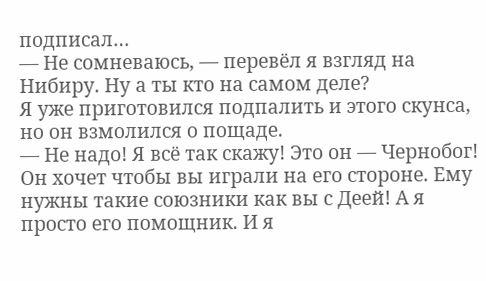подписал…
— Не сомневаюсь, — перевёл я взгляд на Нибиру. Ну а ты кто на самом деле?
Я уже приготовился подпалить и этого скунса, но он взмолился о пощаде.
— Не надо! Я всё так скажу! Это он — Чернобог! Он хочет чтобы вы играли на его стороне. Ему нужны такие союзники как вы с Деей! А я просто его помощник. И я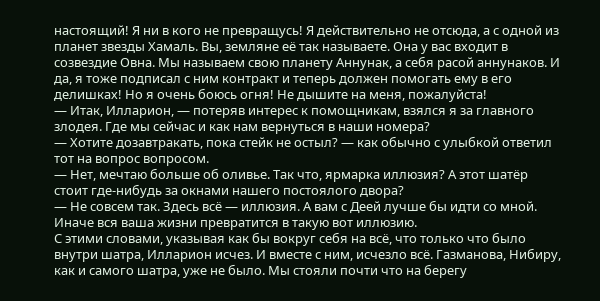настоящий! Я ни в кого не превращусь! Я действительно не отсюда, а с одной из планет звезды Хамаль. Вы, земляне её так называете. Она у вас входит в созвездие Овна. Мы называем свою планету Аннунак, а себя расой аннунаков. И да, я тоже подписал с ним контракт и теперь должен помогать ему в его делишках! Но я очень боюсь огня! Не дышите на меня, пожалуйста!
— Итак, Илларион, — потеряв интерес к помощникам, взялся я за главного злодея. Где мы сейчас и как нам вернуться в наши номера?
— Хотите дозавтракать, пока стейк не остыл? — как обычно с улыбкой ответил тот на вопрос вопросом.
— Нет, мечтаю больше об оливье. Так что, ярмарка иллюзия? А этот шатёр стоит где-нибудь за окнами нашего постоялого двора?
— Не совсем так. Здесь всё — иллюзия. А вам с Деей лучше бы идти со мной. Иначе вся ваша жизни превратится в такую вот иллюзию.
С этими словами, указывая как бы вокруг себя на всё, что только что было внутри шатра, Илларион исчез. И вместе с ним, исчезло всё. Газманова, Нибиру, как и самого шатра, уже не было. Мы стояли почти что на берегу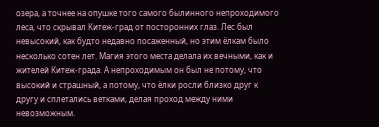озера, а точнее на опушке того самого былинного непроходимого леса, что скрывал Китеж-град от посторонних глаз. Лес был невысокий, как будто недавно посаженный, но этим ёлкам было несколько сотен лет. Магия этого места делала их вечными, как и жителей Китеж-града. А непроходимым он был не потому, что высокий и страшный, а потому, что ёлки росли близко друг к другу и сплетались ветками, делая проход между ними невозможным.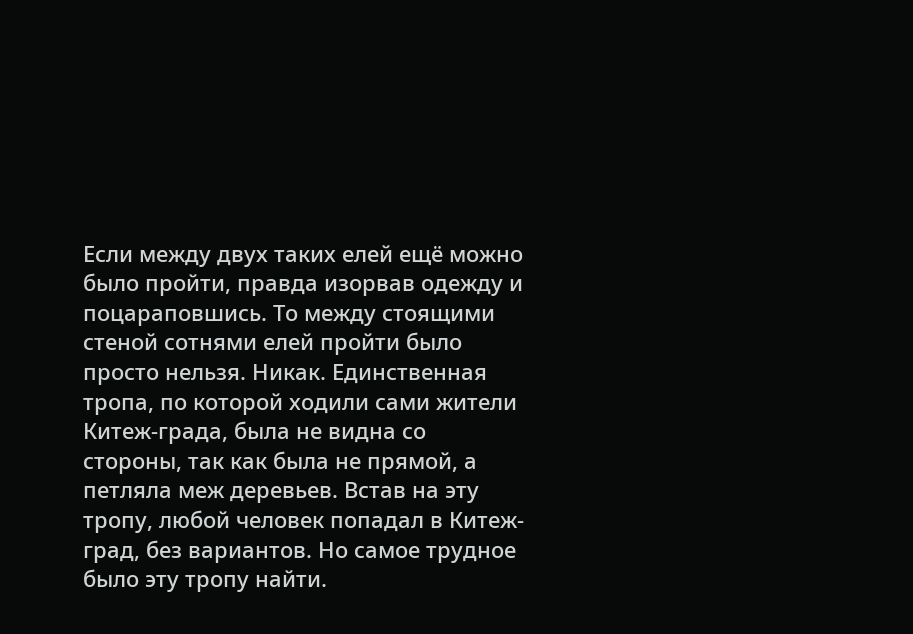Если между двух таких елей ещё можно было пройти, правда изорвав одежду и поцараповшись. То между стоящими стеной сотнями елей пройти было просто нельзя. Никак. Единственная тропа, по которой ходили сами жители Китеж-града, была не видна со стороны, так как была не прямой, а петляла меж деревьев. Встав на эту тропу, любой человек попадал в Китеж-град, без вариантов. Но самое трудное было эту тропу найти.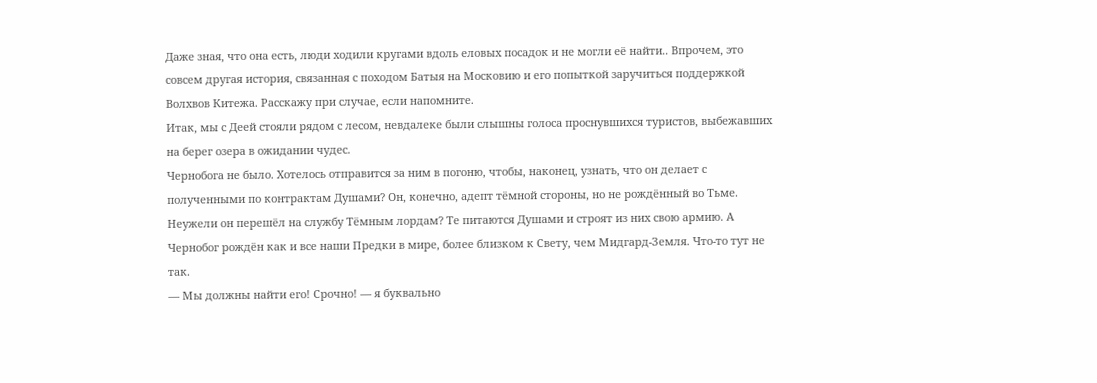Даже зная, что она есть, люди ходили кругами вдоль еловых посадок и не могли её найти.. Впрочем, это совсем другая история, связанная с походом Батыя на Московию и его попыткой заручиться поддержкой Волхвов Китежа. Расскажу при случае, если напомните.
Итак, мы с Деей стояли рядом с лесом, невдалеке были слышны голоса проснувшихся туристов, выбежавших на берег озера в ожидании чудес.
Чернобога не было. Хотелось отправится за ним в погоню, чтобы, наконец, узнать, что он делает с полученными по контрактам Душами? Он, конечно, адепт тёмной стороны, но не рождённый во Тьме. Неужели он перешёл на службу Тёмным лордам? Те питаются Душами и строят из них свою армию. А Чернобог рождён как и все наши Предки в мире, более близком к Свету, чем Мидгард-Земля. Что-то тут не так.
— Мы должны найти его! Срочно! — я буквально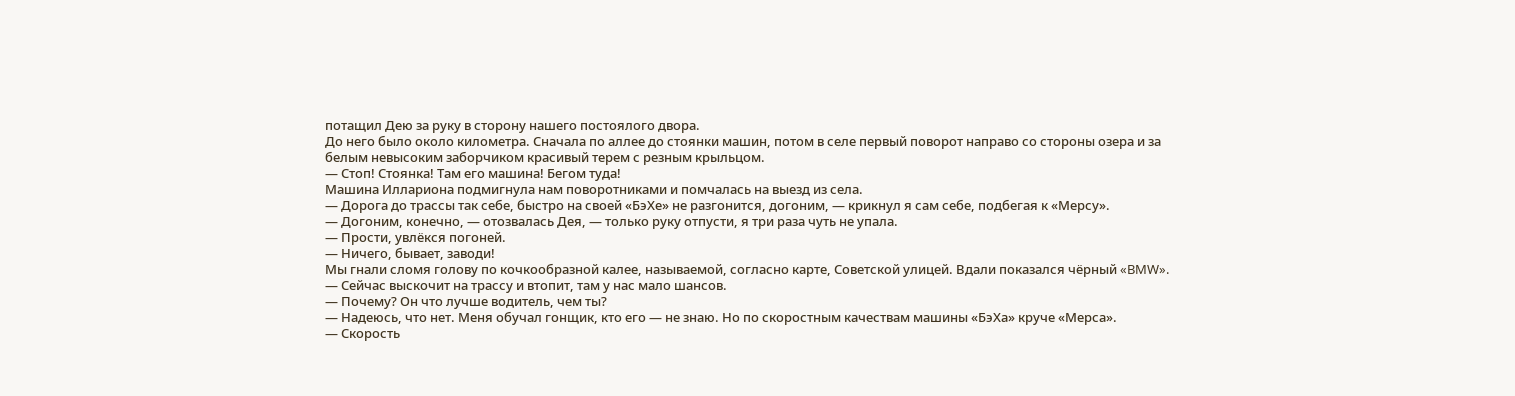потащил Дею за руку в сторону нашего постоялого двора.
До него было около километра. Сначала по аллее до стоянки машин, потом в селе первый поворот направо со стороны озера и за белым невысоким заборчиком красивый терем с резным крыльцом.
— Стоп! Стоянка! Там его машина! Бегом туда!
Машина Иллариона подмигнула нам поворотниками и помчалась на выезд из села.
— Дорога до трассы так себе, быстро на своей «БэХе» не разгонится, догоним, — крикнул я сам себе, подбегая к «Мерсу».
— Догоним, конечно, — отозвалась Дея, — только руку отпусти, я три раза чуть не упала.
— Прости, увлёкся погоней.
— Ничего, бывает, заводи!
Мы гнали сломя голову по кочкообразной калее, называемой, согласно карте, Советской улицей. Вдали показался чёрный «BMW».
— Сейчас выскочит на трассу и втопит, там у нас мало шансов.
— Почему? Он что лучше водитель, чем ты?
— Надеюсь, что нет. Меня обучал гонщик, кто его — не знаю. Но по скоростным качествам машины «БэХа» круче «Мерса».
— Скорость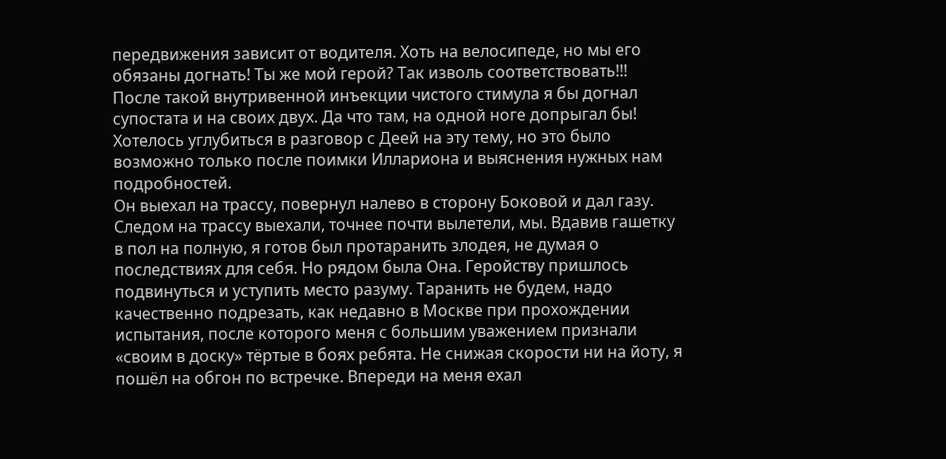передвижения зависит от водителя. Хоть на велосипеде, но мы его обязаны догнать! Ты же мой герой? Так изволь соответствовать!!!
После такой внутривенной инъекции чистого стимула я бы догнал супостата и на своих двух. Да что там, на одной ноге допрыгал бы! Хотелось углубиться в разговор с Деей на эту тему, но это было возможно только после поимки Иллариона и выяснения нужных нам подробностей.
Он выехал на трассу, повернул налево в сторону Боковой и дал газу. Следом на трассу выехали, точнее почти вылетели, мы. Вдавив гашетку в пол на полную, я готов был протаранить злодея, не думая о последствиях для себя. Но рядом была Она. Геройству пришлось подвинуться и уступить место разуму. Таранить не будем, надо качественно подрезать, как недавно в Москве при прохождении испытания, после которого меня с большим уважением признали «своим в доску» тёртые в боях ребята. Не снижая скорости ни на йоту, я пошёл на обгон по встречке. Впереди на меня ехал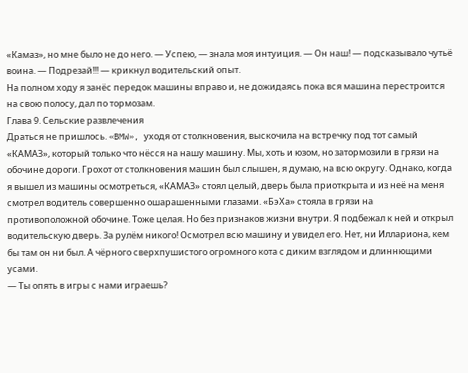«Камаз», но мне было не до него. — Успею, — знала моя интуиция. — Он наш! — подсказывало чутьё воина. — Подрезай!!! — крикнул водительский опыт.
На полном ходу я занёс передок машины вправо и, не дожидаясь пока вся машина перестроится на свою полосу, дал по тормозам.
Глава 9. Сельские развлечения
Драться не пришлось. «BMW», уходя от столкновения, выскочила на встречку под тот самый «КАМАЗ», который только что нёсся на нашу машину. Мы, хоть и юзом, но затормозили в грязи на обочине дороги. Грохот от столкновения машин был слышен, я думаю, на всю округу. Однако, когда я вышел из машины осмотреться, «КАМАЗ» стоял целый, дверь была приоткрыта и из неё на меня смотрел водитель совершенно ошарашенными глазами. «БэХа» стояла в грязи на противоположной обочине. Тоже целая. Но без признаков жизни внутри. Я подбежал к ней и открыл водительскую дверь. За рулём никого! Осмотрел всю машину и увидел его. Нет, ни Иллариона, кем бы там он ни был. А чёрного сверхпушистого огромного кота с диким взглядом и длиннющими усами.
— Ты опять в игры с нами играешь?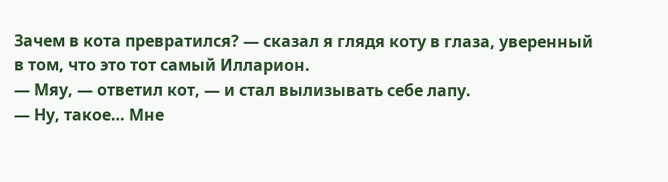Зачем в кота превратился? — сказал я глядя коту в глаза, уверенный в том, что это тот самый Илларион.
— Мяу, — ответил кот, — и стал вылизывать себе лапу.
— Ну, такое… Мне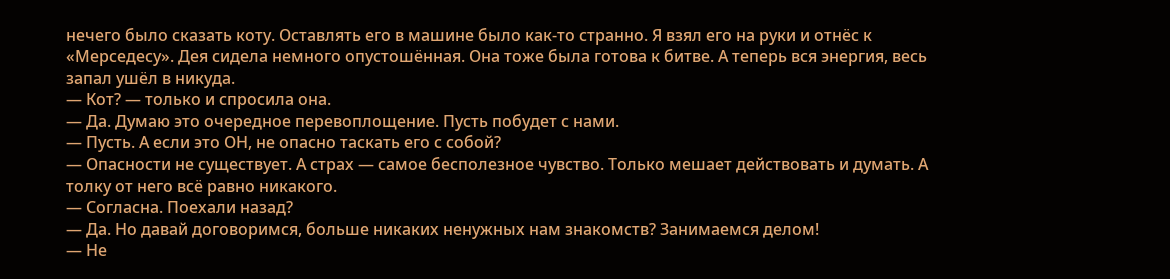нечего было сказать коту. Оставлять его в машине было как-то странно. Я взял его на руки и отнёс к «Мерседесу». Дея сидела немного опустошённая. Она тоже была готова к битве. А теперь вся энергия, весь запал ушёл в никуда.
— Кот? — только и спросила она.
— Да. Думаю это очередное перевоплощение. Пусть побудет с нами.
— Пусть. А если это ОН, не опасно таскать его с собой?
— Опасности не существует. А страх — самое бесполезное чувство. Только мешает действовать и думать. А толку от него всё равно никакого.
— Согласна. Поехали назад?
— Да. Но давай договоримся, больше никаких ненужных нам знакомств? Занимаемся делом!
— Не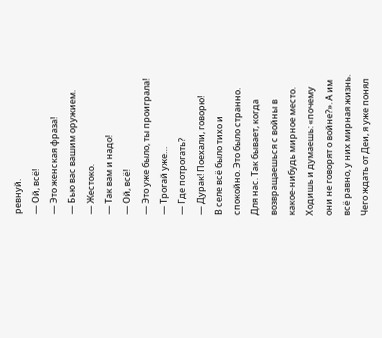ревнуй.
— Ой, всё!
— Это женская фраза!
— Бью вас вашим оружием.
— Жестоко.
— Так вам и надо!
— Ой, всё!
— Это уже было, ты проиграла!
— Трогай уже…
— Где потрогать?
— Дурак! Поехали, говорю!
В селе всё было тихо и спокойно. Это было странно. Для нас. Так бывает, когда возвращаешься с войны в какое-нибудь мирное место. Ходишь и думаешь: «почему они не говорят о войне?». А им всё равно, у них мирная жизнь.
Чего ждать от Деи, я уже понял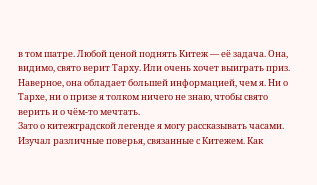в том шатре. Любой ценой поднять Китеж — её задача. Она, видимо, свято верит Тарху. Или очень хочет выиграть приз. Наверное, она обладает большей информацией, чем я. Ни о Тархе, ни о призе я толком ничего не знаю, чтобы свято верить и о чём-то мечтать.
Зато о китежградской легенде я могу рассказывать часами. Изучал различные поверья, связанные с Китежем. Как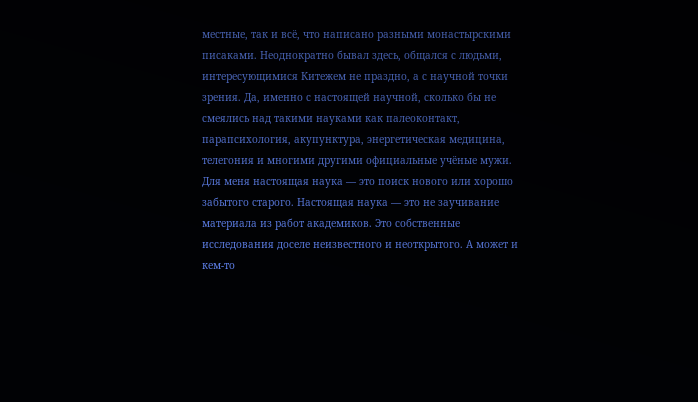местные, так и всё, что написано разными монастырскими писаками. Неоднократно бывал здесь, общался с людьми, интересующимися Китежем не праздно, а с научной точки зрения. Да, именно с настоящей научной, сколько бы не смеялись над такими науками как палеоконтакт, парапсихология, акупунктура, энергетическая медицина, телегония и многими другими официальные учёные мужи. Для меня настоящая наука — это поиск нового или хорошо забытого старого. Настоящая наука — это не заучивание материала из работ академиков. Это собственные исследования доселе неизвестного и неоткрытого. А может и кем-то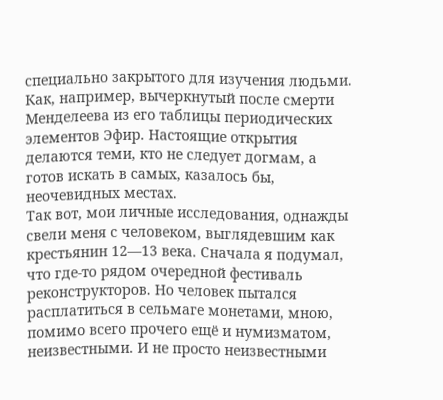специально закрытого для изучения людьми. Как, например, вычеркнутый после смерти Менделеева из его таблицы периодических элементов Эфир. Настоящие открытия делаются теми, кто не следует догмам, а готов искать в самых, казалось бы, неочевидных местах.
Так вот, мои личные исследования, однажды свели меня с человеком, выглядевшим как крестьянин 12—13 века. Сначала я подумал, что где-то рядом очередной фестиваль реконструкторов. Но человек пытался расплатиться в сельмаге монетами, мною, помимо всего прочего ещё и нумизматом, неизвестными. И не просто неизвестными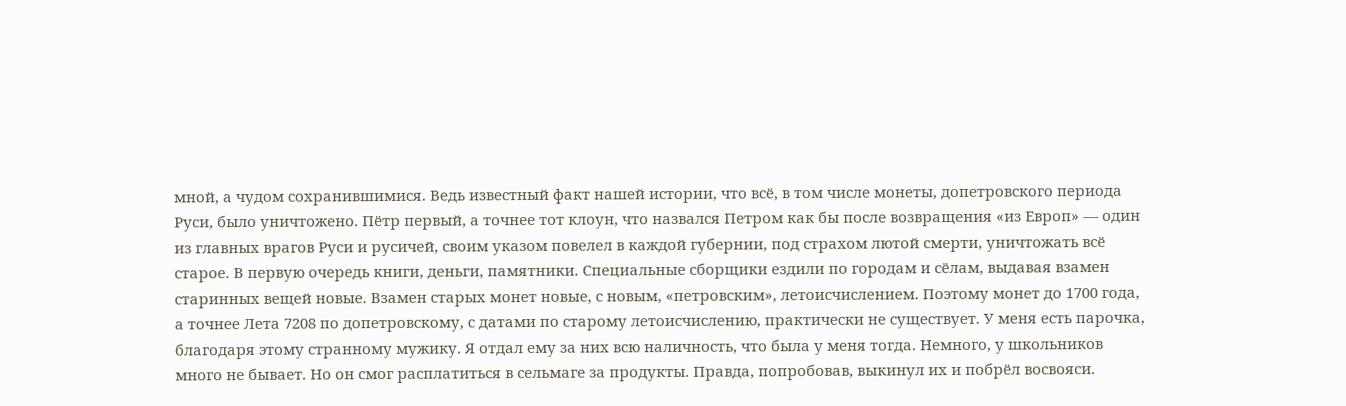мной, а чудом сохранившимися. Ведь известный факт нашей истории, что всё, в том числе монеты, допетровского периода Руси, было уничтожено. Пётр первый, а точнее тот клоун, что назвался Петром как бы после возвращения «из Европ» — один из главных врагов Руси и русичей, своим указом повелел в каждой губернии, под страхом лютой смерти, уничтожать всё старое. В первую очередь книги, деньги, памятники. Специальные сборщики ездили по городам и сёлам, выдавая взамен старинных вещей новые. Взамен старых монет новые, с новым, «петровским», летоисчислением. Поэтому монет до 1700 года, а точнее Лета 7208 по допетровскому, с датами по старому летоисчислению, практически не существует. У меня есть парочка, благодаря этому странному мужику. Я отдал ему за них всю наличность, что была у меня тогда. Немного, у школьников много не бывает. Но он смог расплатиться в сельмаге за продукты. Правда, попробовав, выкинул их и побрёл восвояси.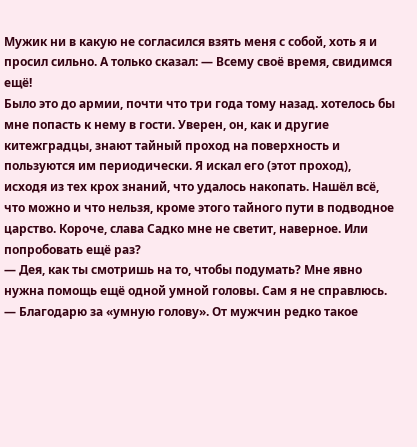Мужик ни в какую не согласился взять меня с собой, хоть я и просил сильно. А только сказал: — Всему своё время, свидимся ещё!
Было это до армии, почти что три года тому назад. хотелось бы мне попасть к нему в гости. Уверен, он, как и другие китежградцы, знают тайный проход на поверхность и пользуются им периодически. Я искал его (этот проход), исходя из тех крох знаний, что удалось накопать. Нашёл всё, что можно и что нельзя, кроме этого тайного пути в подводное царство. Короче, слава Садко мне не светит, наверное. Или попробовать ещё раз?
— Дея, как ты смотришь на то, чтобы подумать? Мне явно нужна помощь ещё одной умной головы. Сам я не справлюсь.
— Благодарю за «умную голову». От мужчин редко такое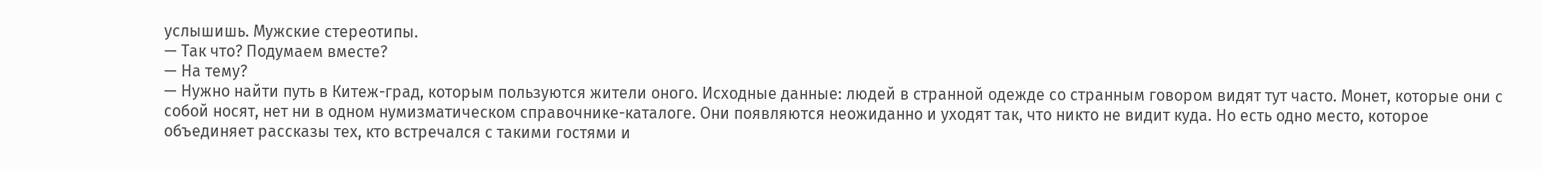услышишь. Мужские стереотипы.
— Так что? Подумаем вместе?
— На тему?
— Нужно найти путь в Китеж-град, которым пользуются жители оного. Исходные данные: людей в странной одежде со странным говором видят тут часто. Монет, которые они с собой носят, нет ни в одном нумизматическом справочнике-каталоге. Они появляются неожиданно и уходят так, что никто не видит куда. Но есть одно место, которое объединяет рассказы тех, кто встречался с такими гостями и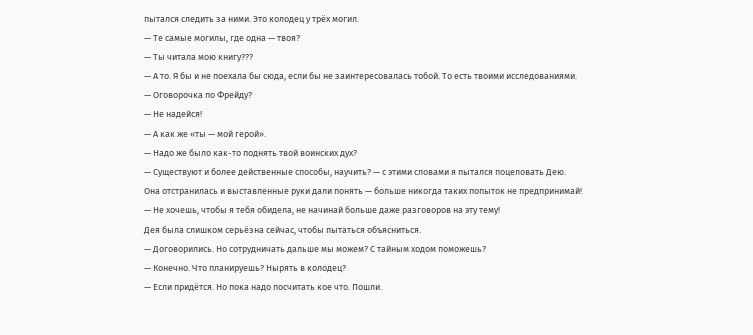пытался следить за ними. Это колодец у трёх могил.
— Те самые могилы, где одна — твоя?
— Ты читала мою книгу???
— А то. Я бы и не поехала бы сюда, если бы не заинтересовалась тобой. То есть твоими исследованиями.
— Оговорочка по Фрейду?
— Не надейся!
— А как же «ты — мой герой».
— Надо же было как-то поднять твой воинских дух?
— Существуют и более действенные способы, научить? — с этими словами я пытался поцеловать Дею.
Она отстранилась и выставленные руки дали понять — больше никогда таких попыток не предпринимай!
— Не хочешь, чтобы я тебя обидела, не начинай больше даже разговоров на эту тему!
Дея была слишком серьёзна сейчас, чтобы пытаться объясниться.
— Договорились. Но сотрудничать дальше мы можем? С тайным ходом поможешь?
— Конечно. Что планируешь? Нырять в колодец?
— Если придётся. Но пока надо посчитать кое что. Пошли.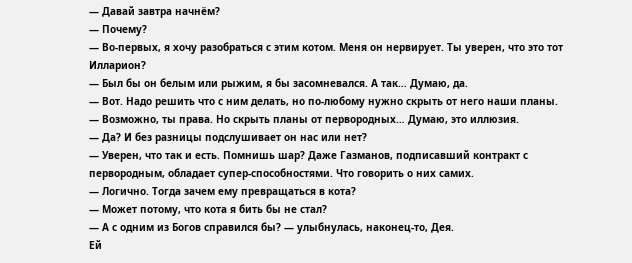— Давай завтра начнём?
— Почему?
— Во-первых, я хочу разобраться с этим котом. Меня он нервирует. Ты уверен, что это тот Илларион?
— Был бы он белым или рыжим, я бы засомневался. А так… Думаю, да.
— Вот. Надо решить что с ним делать, но по-любому нужно скрыть от него наши планы.
— Возможно, ты права. Но скрыть планы от первородных… Думаю, это иллюзия.
— Да? И без разницы подслушивает он нас или нет?
— Уверен, что так и есть. Помнишь шар? Даже Газманов, подписавший контракт с первородным, обладает супер-способностями. Что говорить о них самих.
— Логично. Тогда зачем ему превращаться в кота?
— Может потому, что кота я бить бы не стал?
— А с одним из Богов справился бы? — улыбнулась, наконец-то, Дея.
Ей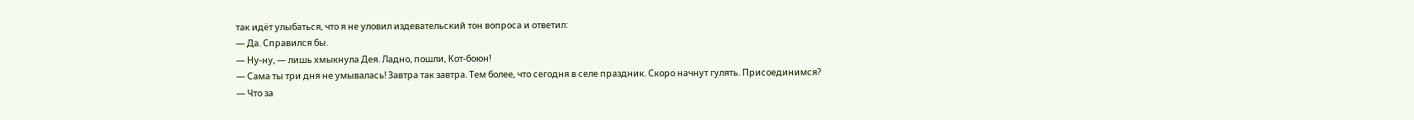так идёт улыбаться, что я не уловил издевательский тон вопроса и ответил:
— Да. Справился бы.
— Ну-ну, — лишь хмыкнула Дея. Ладно, пошли, Кот-боюн!
— Сама ты три дня не умывалась! Завтра так завтра. Тем более, что сегодня в селе праздник. Скоро начнут гулять. Присоединимся?
— Что за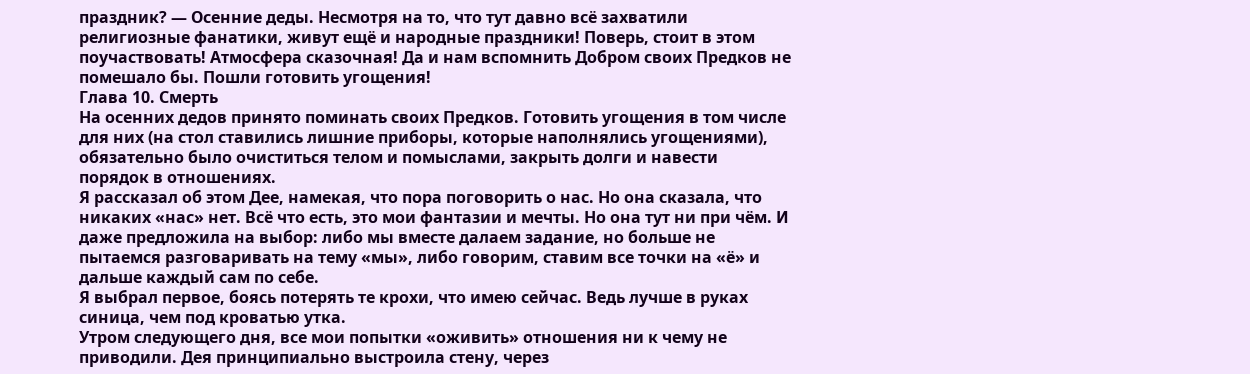праздник? — Осенние деды. Несмотря на то, что тут давно всё захватили религиозные фанатики, живут ещё и народные праздники! Поверь, стоит в этом поучаствовать! Атмосфера сказочная! Да и нам вспомнить Добром своих Предков не помешало бы. Пошли готовить угощения!
Глава 10. Смерть
На осенних дедов принято поминать своих Предков. Готовить угощения в том числе для них (на стол ставились лишние приборы, которые наполнялись угощениями), обязательно было очиститься телом и помыслами, закрыть долги и навести порядок в отношениях.
Я рассказал об этом Дее, намекая, что пора поговорить о нас. Но она сказала, что никаких «нас» нет. Всё что есть, это мои фантазии и мечты. Но она тут ни при чём. И даже предложила на выбор: либо мы вместе далаем задание, но больше не пытаемся разговаривать на тему «мы», либо говорим, ставим все точки на «ё» и дальше каждый сам по себе.
Я выбрал первое, боясь потерять те крохи, что имею сейчас. Ведь лучше в руках синица, чем под кроватью утка.
Утром следующего дня, все мои попытки «оживить» отношения ни к чему не приводили. Дея принципиально выстроила стену, через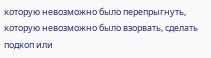которую невозможно было перепрыгнуть, которую невозможно было взорвать, сделать подкоп или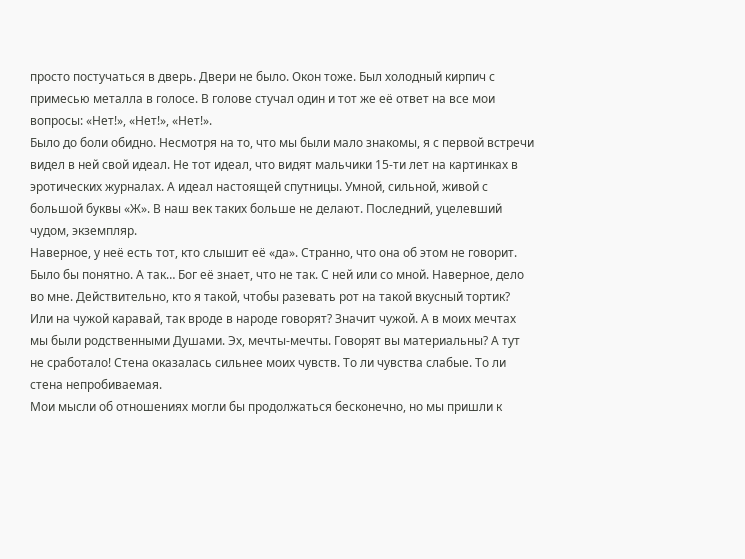просто постучаться в дверь. Двери не было. Окон тоже. Был холодный кирпич с примесью металла в голосе. В голове стучал один и тот же её ответ на все мои вопросы: «Нет!», «Нет!», «Нет!».
Было до боли обидно. Несмотря на то, что мы были мало знакомы, я с первой встречи видел в ней свой идеал. Не тот идеал, что видят мальчики 15-ти лет на картинках в эротических журналах. А идеал настоящей спутницы. Умной, сильной, живой с большой буквы «Ж». В наш век таких больше не делают. Последний, уцелевший чудом, экземпляр.
Наверное, у неё есть тот, кто слышит её «да». Странно, что она об этом не говорит. Было бы понятно. А так… Бог её знает, что не так. С ней или со мной. Наверное, дело во мне. Действительно, кто я такой, чтобы разевать рот на такой вкусный тортик? Или на чужой каравай, так вроде в народе говорят? Значит чужой. А в моих мечтах мы были родственными Душами. Эх, мечты-мечты. Говорят вы материальны? А тут не сработало! Стена оказалась сильнее моих чувств. То ли чувства слабые. То ли стена непробиваемая.
Мои мысли об отношениях могли бы продолжаться бесконечно, но мы пришли к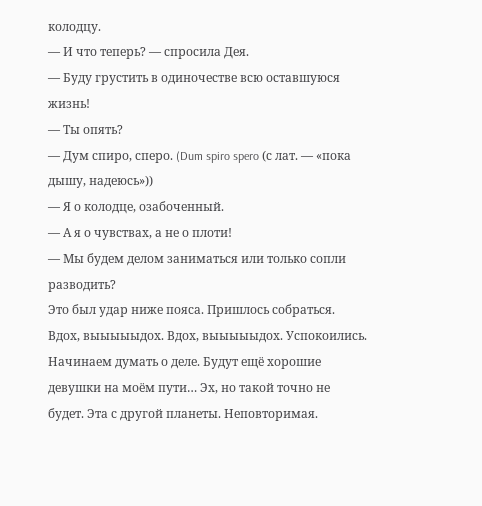колодцу.
— И что теперь? — спросила Дея.
— Буду грустить в одиночестве всю оставшуюся жизнь!
— Ты опять?
— Дум спиро, сперо. (Dum spiro spero (с лат. — «пока дышу, надеюсь»))
— Я о колодце, озабоченный.
— А я о чувствах, а не о плоти!
— Мы будем делом заниматься или только сопли разводить?
Это был удар ниже пояса. Пришлось собраться. Вдох, выыыыыдох. Вдох, выыыыыдох. Успокоились. Начинаем думать о деле. Будут ещё хорошие девушки на моём пути… Эх, но такой точно не будет. Эта с другой планеты. Неповторимая.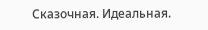Сказочная. Идеальная.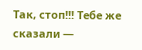Так, стоп!!! Тебе же сказали —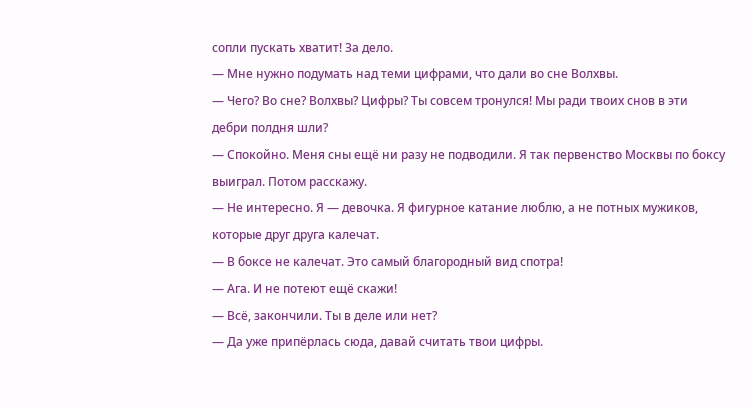сопли пускать хватит! За дело.
— Мне нужно подумать над теми цифрами, что дали во сне Волхвы.
— Чего? Во сне? Волхвы? Цифры? Ты совсем тронулся! Мы ради твоих снов в эти дебри полдня шли?
— Спокойно. Меня сны ещё ни разу не подводили. Я так первенство Москвы по боксу выиграл. Потом расскажу.
— Не интересно. Я — девочка. Я фигурное катание люблю, а не потных мужиков, которые друг друга калечат.
— В боксе не калечат. Это самый благородный вид спотра!
— Ага. И не потеют ещё скажи!
— Всё, закончили. Ты в деле или нет?
— Да уже припёрлась сюда, давай считать твои цифры.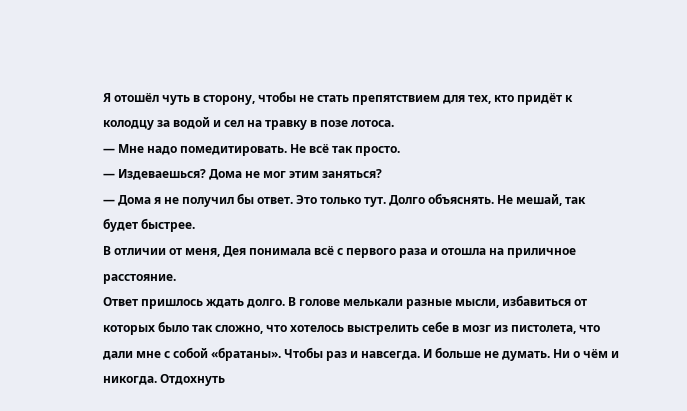Я отошёл чуть в сторону, чтобы не стать препятствием для тех, кто придёт к колодцу за водой и сел на травку в позе лотоса.
— Мне надо помедитировать. Не всё так просто.
— Издеваешься? Дома не мог этим заняться?
— Дома я не получил бы ответ. Это только тут. Долго объяснять. Не мешай, так будет быстрее.
В отличии от меня, Дея понимала всё с первого раза и отошла на приличное расстояние.
Ответ пришлось ждать долго. В голове мелькали разные мысли, избавиться от которых было так сложно, что хотелось выстрелить себе в мозг из пистолета, что дали мне с собой «братаны». Чтобы раз и навсегда. И больше не думать. Ни о чём и никогда. Отдохнуть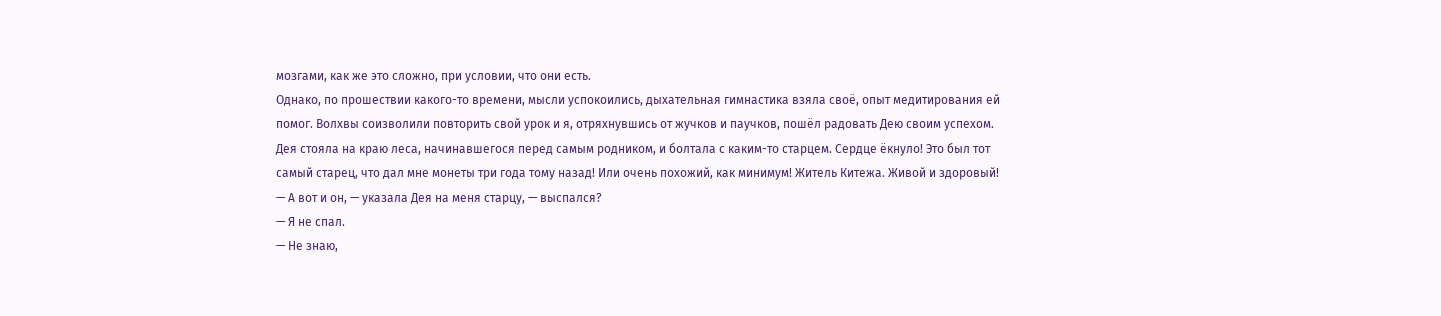мозгами, как же это сложно, при условии, что они есть.
Однако, по прошествии какого-то времени, мысли успокоились, дыхательная гимнастика взяла своё, опыт медитирования ей помог. Волхвы соизволили повторить свой урок и я, отряхнувшись от жучков и паучков, пошёл радовать Дею своим успехом.
Дея стояла на краю леса, начинавшегося перед самым родником, и болтала с каким-то старцем. Сердце ёкнуло! Это был тот самый старец, что дал мне монеты три года тому назад! Или очень похожий, как минимум! Житель Китежа. Живой и здоровый!
— А вот и он, — указала Дея на меня старцу, — выспался?
— Я не спал.
— Не знаю,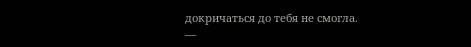докричаться до тебя не смогла.
—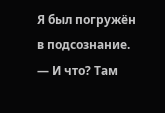Я был погружён в подсознание.
— И что? Там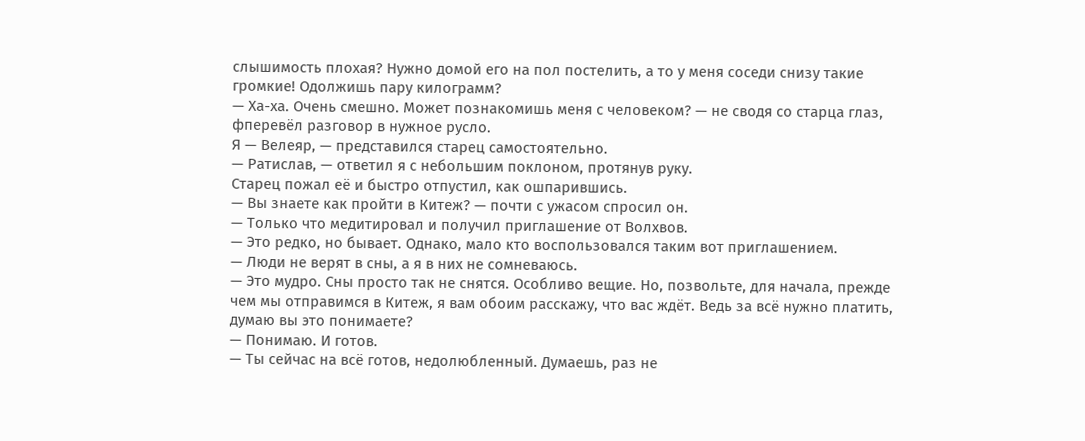слышимость плохая? Нужно домой его на пол постелить, а то у меня соседи снизу такие громкие! Одолжишь пару килограмм?
— Ха-ха. Очень смешно. Может познакомишь меня с человеком? — не сводя со старца глаз, фперевёл разговор в нужное русло.
Я — Велеяр, — представился старец самостоятельно.
— Ратислав, — ответил я с небольшим поклоном, протянув руку.
Старец пожал её и быстро отпустил, как ошпарившись.
— Вы знаете как пройти в Китеж? — почти с ужасом спросил он.
— Только что медитировал и получил приглашение от Волхвов.
— Это редко, но бывает. Однако, мало кто воспользовался таким вот приглашением.
— Люди не верят в сны, а я в них не сомневаюсь.
— Это мудро. Сны просто так не снятся. Особливо вещие. Но, позвольте, для начала, прежде чем мы отправимся в Китеж, я вам обоим расскажу, что вас ждёт. Ведь за всё нужно платить, думаю вы это понимаете?
— Понимаю. И готов.
— Ты сейчас на всё готов, недолюбленный. Думаешь, раз не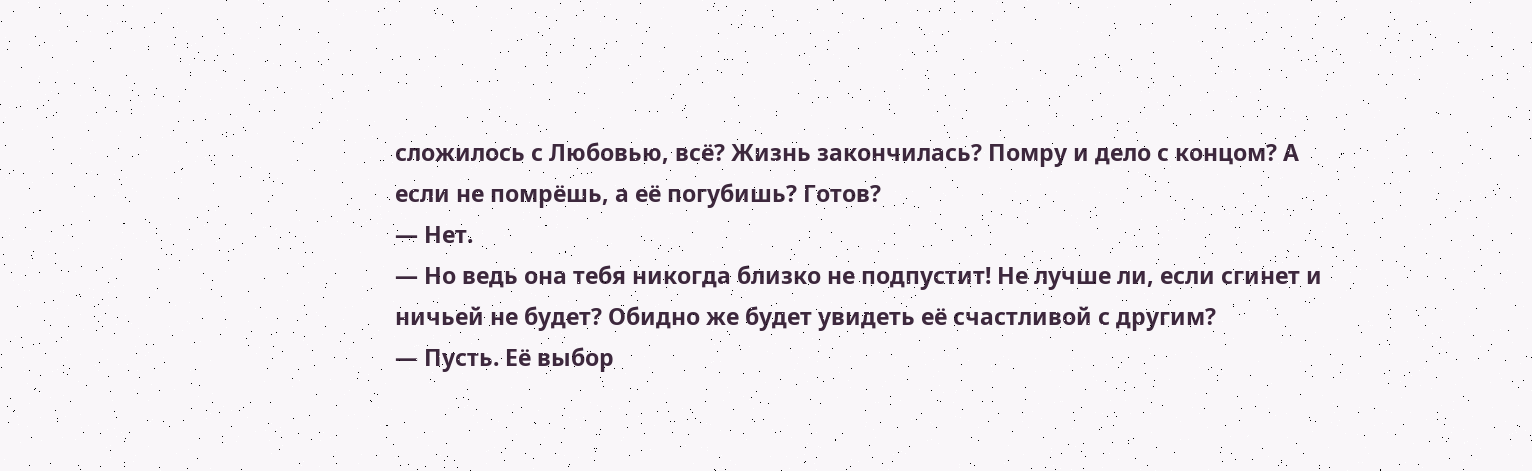сложилось с Любовью, всё? Жизнь закончилась? Помру и дело с концом? А если не помрёшь, а её погубишь? Готов?
— Нет.
— Но ведь она тебя никогда близко не подпустит! Не лучше ли, если сгинет и ничьей не будет? Обидно же будет увидеть её счастливой с другим?
— Пусть. Её выбор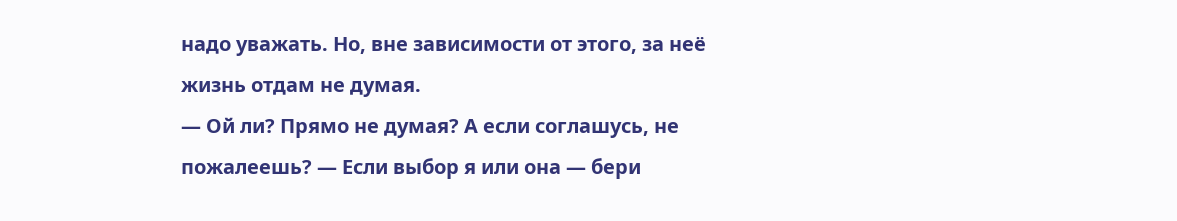надо уважать. Но, вне зависимости от этого, за неё жизнь отдам не думая.
— Ой ли? Прямо не думая? А если соглашусь, не пожалеешь? — Если выбор я или она — бери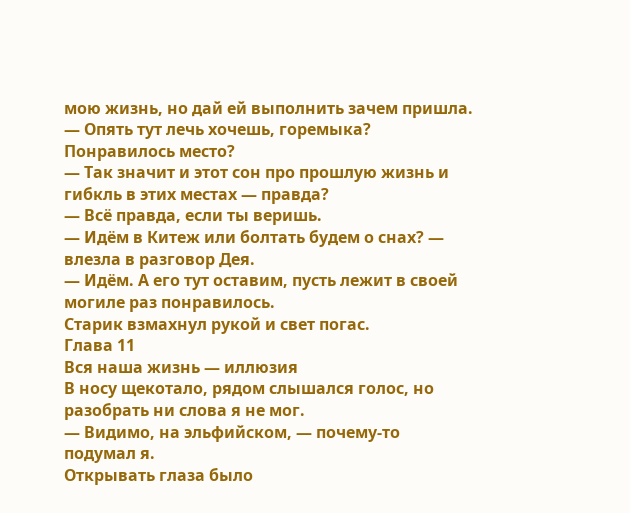мою жизнь, но дай ей выполнить зачем пришла.
— Опять тут лечь хочешь, горемыка? Понравилось место?
— Так значит и этот сон про прошлую жизнь и гибкль в этих местах — правда?
— Всё правда, если ты веришь.
— Идём в Китеж или болтать будем о снах? — влезла в разговор Дея.
— Идём. А его тут оставим, пусть лежит в своей могиле раз понравилось.
Старик взмахнул рукой и свет погас.
Глава 11
Вся наша жизнь — иллюзия
В носу щекотало, рядом слышался голос, но разобрать ни слова я не мог.
— Видимо, на эльфийском, — почему-то подумал я.
Открывать глаза было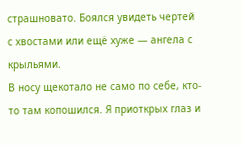страшновато. Боялся увидеть чертей с хвостами или ещё хуже — ангела с крыльями.
В носу щекотало не само по себе, кто-то там копошился. Я приоткрых глаз и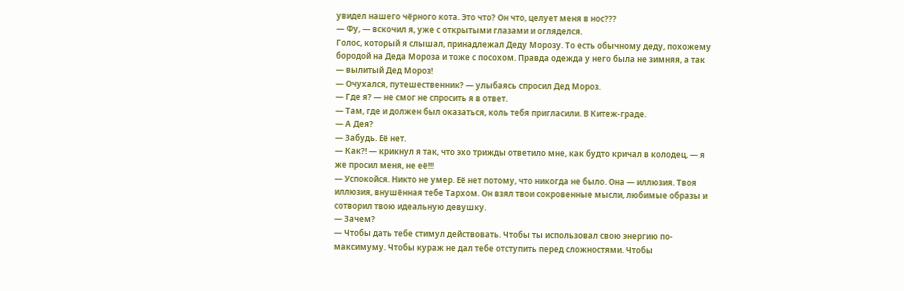увидел нашего чёрного кота. Это что? Он что, целует меня в нос???
— Фу, — вскочил я, уже с открытыми глазами и огляделся.
Голос, который я слышал, принадлежал Деду Морозу. То есть обычному деду, похожему бородой на Деда Мороза и тоже с посохом. Правда одежда у него была не зимняя, а так — вылитый Дед Мороз!
— Очухался, путешественник? — улыбаясь спросил Дед Мороз.
— Где я? — не смог не спросить я в ответ.
— Там, где и должен был оказаться, коль тебя пригласили. В Китеж-граде.
— А Дея?
— Забудь. Её нет.
— Как?! — крикнул я так, что эхо трижды ответило мне, как будто кричал в колодец, — я же просил меня, не её!!!
— Успокойся. Никто не умер. Её нет потому, что никогда не было. Она — иллюзия. Твоя иллюзия, внушённая тебе Тархом. Он взял твои сокровенные мысли, любимые образы и сотворил твою идеальную девушку.
— Зачем?
— Чтобы дать тебе стимул действовать. Чтобы ты использовал свою энергию по-максимуму. Чтобы кураж не дал тебе отступить перед сложностями. Чтобы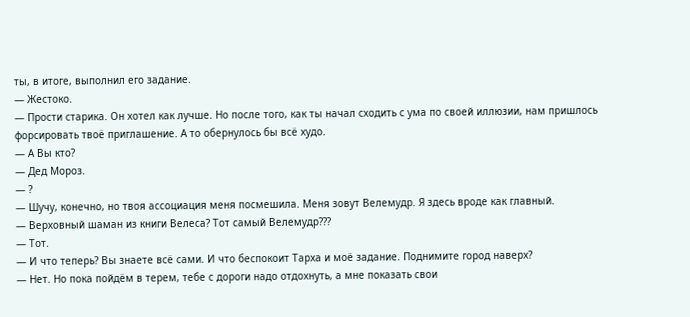ты, в итоге, выполнил его задание.
— Жестоко.
— Прости старика. Он хотел как лучше. Но после того, как ты начал сходить с ума по своей иллюзии, нам пришлось форсировать твоё приглашение. А то обернулось бы всё худо.
— А Вы кто?
— Дед Мороз.
— ?
— Шучу, конечно, но твоя ассоциация меня посмешила. Меня зовут Велемудр. Я здесь вроде как главный.
— Верховный шаман из книги Велеса? Тот самый Велемудр???
— Тот.
— И что теперь? Вы знаете всё сами. И что беспокоит Тарха и моё задание. Поднимите город наверх?
— Нет. Но пока пойдём в терем, тебе с дороги надо отдохнуть, а мне показать свои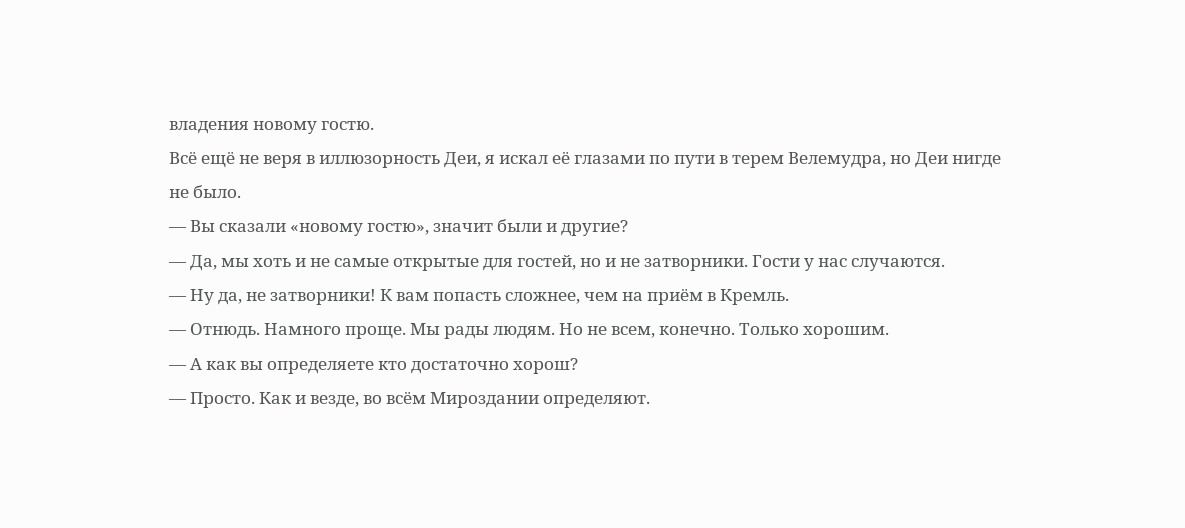владения новому гостю.
Всё ещё не веря в иллюзорность Деи, я искал её глазами по пути в терем Велемудра, но Деи нигде не было.
— Вы сказали «новому гостю», значит были и другие?
— Да, мы хоть и не самые открытые для гостей, но и не затворники. Гости у нас случаются.
— Ну да, не затворники! К вам попасть сложнее, чем на приём в Кремль.
— Отнюдь. Намного проще. Мы рады людям. Но не всем, конечно. Только хорошим.
— А как вы определяете кто достаточно хорош?
— Просто. Как и везде, во всём Мироздании определяют.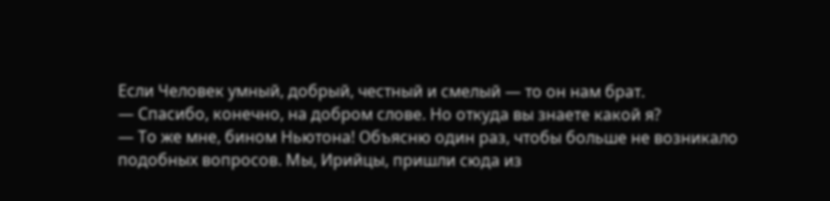Если Человек умный, добрый, честный и смелый — то он нам брат.
— Спасибо, конечно, на добром слове. Но откуда вы знаете какой я?
— То же мне, бином Ньютона! Объясню один раз, чтобы больше не возникало подобных вопросов. Мы, Ирийцы, пришли сюда из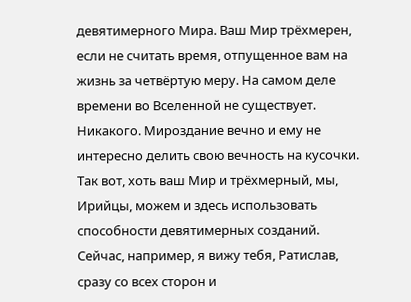девятимерного Мира. Ваш Мир трёхмерен, если не считать время, отпущенное вам на жизнь за четвёртую меру. На самом деле времени во Вселенной не существует. Никакого. Мироздание вечно и ему не интересно делить свою вечность на кусочки. Так вот, хоть ваш Мир и трёхмерный, мы, Ирийцы, можем и здесь использовать способности девятимерных созданий. Сейчас, например, я вижу тебя, Ратислав, сразу со всех сторон и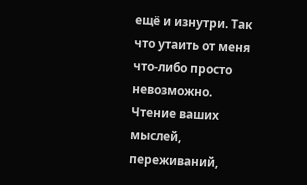ещё и изнутри. Так что утаить от меня что-либо просто невозможно. Чтение ваших мыслей, переживаний,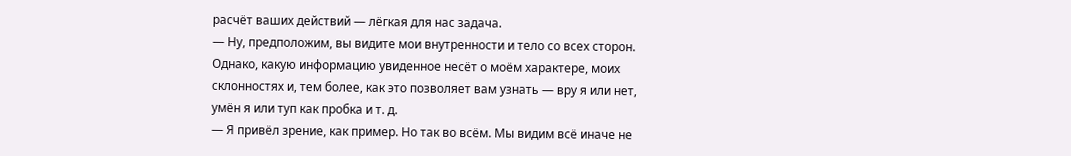расчёт ваших действий — лёгкая для нас задача.
— Ну, предположим, вы видите мои внутренности и тело со всех сторон. Однако, какую информацию увиденное несёт о моём характере, моих склонностях и, тем более, как это позволяет вам узнать — вру я или нет, умён я или туп как пробка и т. д.
— Я привёл зрение, как пример. Но так во всём. Мы видим всё иначе не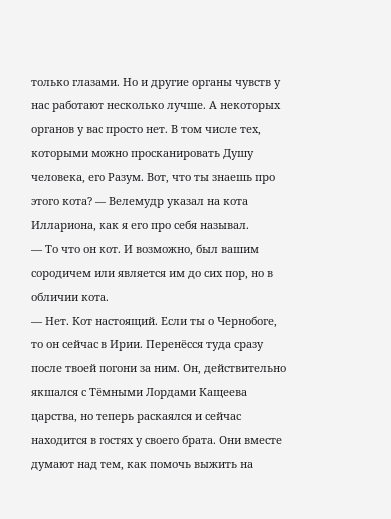только глазами. Но и другие органы чувств у нас работают несколько лучше. А некоторых органов у вас просто нет. В том числе тех, которыми можно просканировать Душу человека, его Разум. Вот, что ты знаешь про этого кота? — Велемудр указал на кота Иллариона, как я его про себя называл.
— То что он кот. И возможно, был вашим сородичем или является им до сих пор, но в обличии кота.
— Нет. Кот настоящий. Если ты о Чернобоге, то он сейчас в Ирии. Перенёсся туда сразу после твоей погони за ним. Он, действительно якшался с Тёмными Лордами Кащеева царства, но теперь раскаялся и сейчас находится в гостях у своего брата. Они вместе думают над тем, как помочь выжить на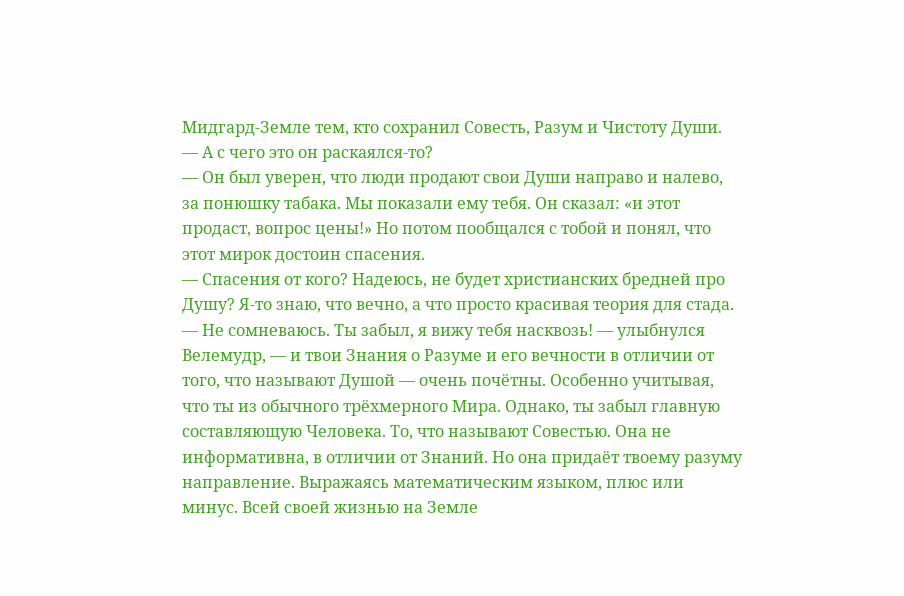Мидгард-Земле тем, кто сохранил Совесть, Разум и Чистоту Души.
— А с чего это он раскаялся-то?
— Он был уверен, что люди продают свои Души направо и налево, за понюшку табака. Мы показали ему тебя. Он сказал: «и этот продаст, вопрос цены!» Но потом пообщался с тобой и понял, что этот мирок достоин спасения.
— Спасения от кого? Надеюсь, не будет христианских бредней про Душу? Я-то знаю, что вечно, а что просто красивая теория для стада.
— Не сомневаюсь. Ты забыл, я вижу тебя насквозь! — улыбнулся Велемудр, — и твои Знания о Разуме и его вечности в отличии от того, что называют Душой — очень почётны. Особенно учитывая, что ты из обычного трёхмерного Мира. Однако, ты забыл главную составляющую Человека. То, что называют Совестью. Она не информативна, в отличии от Знаний. Но она придаёт твоему разуму направление. Выражаясь математическим языком, плюс или минус. Всей своей жизнью на Земле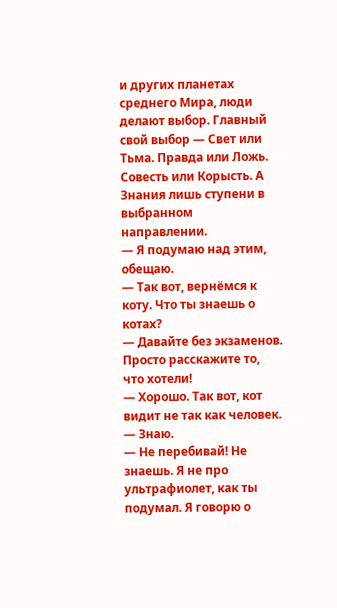и других планетах среднего Мира, люди делают выбор. Главный свой выбор — Свет или Тьма. Правда или Ложь. Совесть или Корысть. А Знания лишь ступени в выбранном направлении.
— Я подумаю над этим, обещаю.
— Так вот, вернёмся к коту. Что ты знаешь о котах?
— Давайте без экзаменов. Просто расскажите то, что хотели!
— Хорошо. Так вот, кот видит не так как человек.
— Знаю.
— Не перебивай! Не знаешь. Я не про ультрафиолет, как ты подумал. Я говорю о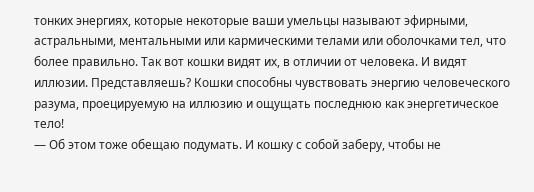тонких энергиях, которые некоторые ваши умельцы называют эфирными, астральными, ментальными или кармическими телами или оболочками тел, что более правильно. Так вот кошки видят их, в отличии от человека. И видят иллюзии. Представляешь? Кошки способны чувствовать энергию человеческого разума, проецируемую на иллюзию и ощущать последнюю как энергетическое тело!
— Об этом тоже обещаю подумать. И кошку с собой заберу, чтобы не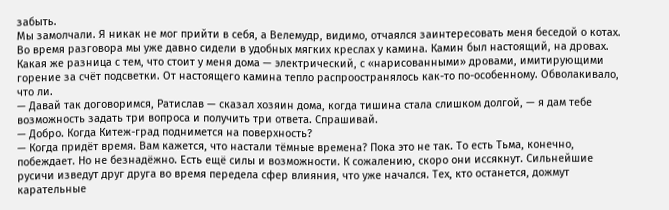забыть.
Мы замолчали. Я никак не мог прийти в себя, а Велемудр, видимо, отчаялся заинтересовать меня беседой о котах.
Во время разговора мы уже давно сидели в удобных мягких креслах у камина. Камин был настоящий, на дровах. Какая же разница с тем, что стоит у меня дома — электрический, с «нарисованными» дровами, имитирующими горение за счёт подсветки. От настоящего камина тепло распроостранялось как-то по-особенному. Обволакивало, что ли.
— Давай так договоримся, Ратислав — сказал хозяин дома, когда тишина стала слишком долгой, — я дам тебе возможность задать три вопроса и получить три ответа. Спрашивай.
— Добро. Когда Китеж-град поднимется на поверхность?
— Когда придёт время. Вам кажется, что настали тёмные времена? Пока это не так. То есть Тьма, конечно, побеждает. Но не безнадёжно. Есть ещё силы и возможности. К сожалению, скоро они иссякнут. Сильнейшие русичи изведут друг друга во время передела сфер влияния, что уже начался. Тех, кто останется, дожмут карательные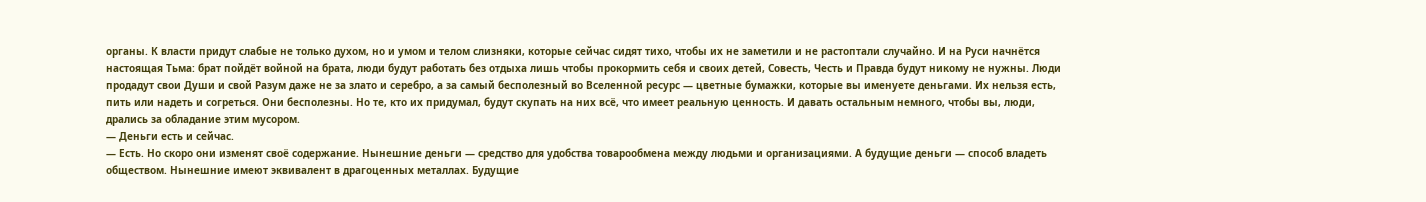органы. К власти придут слабые не только духом, но и умом и телом слизняки, которые сейчас сидят тихо, чтобы их не заметили и не растоптали случайно. И на Руси начнётся настоящая Тьма: брат пойдёт войной на брата, люди будут работать без отдыха лишь чтобы прокормить себя и своих детей, Совесть, Честь и Правда будут никому не нужны. Люди продадут свои Души и свой Разум даже не за злато и серебро, а за самый бесполезный во Вселенной ресурс — цветные бумажки, которые вы именуете деньгами. Их нельзя есть, пить или надеть и согреться. Они бесполезны. Но те, кто их придумал, будут скупать на них всё, что имеет реальную ценность. И давать остальным немного, чтобы вы, люди, дрались за обладание этим мусором.
— Деньги есть и сейчас.
— Есть. Но скоро они изменят своё содержание. Нынешние деньги — средство для удобства товарообмена между людьми и организациями. А будущие деньги — способ владеть обществом. Нынешние имеют эквивалент в драгоценных металлах. Будущие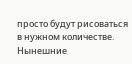просто будут рисоваться в нужном количестве. Нынешние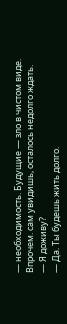— необходимость. Будущие — зло в чистом виде. Впрочем. сам увидишь, осталось недолго ждать.
— Я доживу?
— Да. Ты будешь жить долго.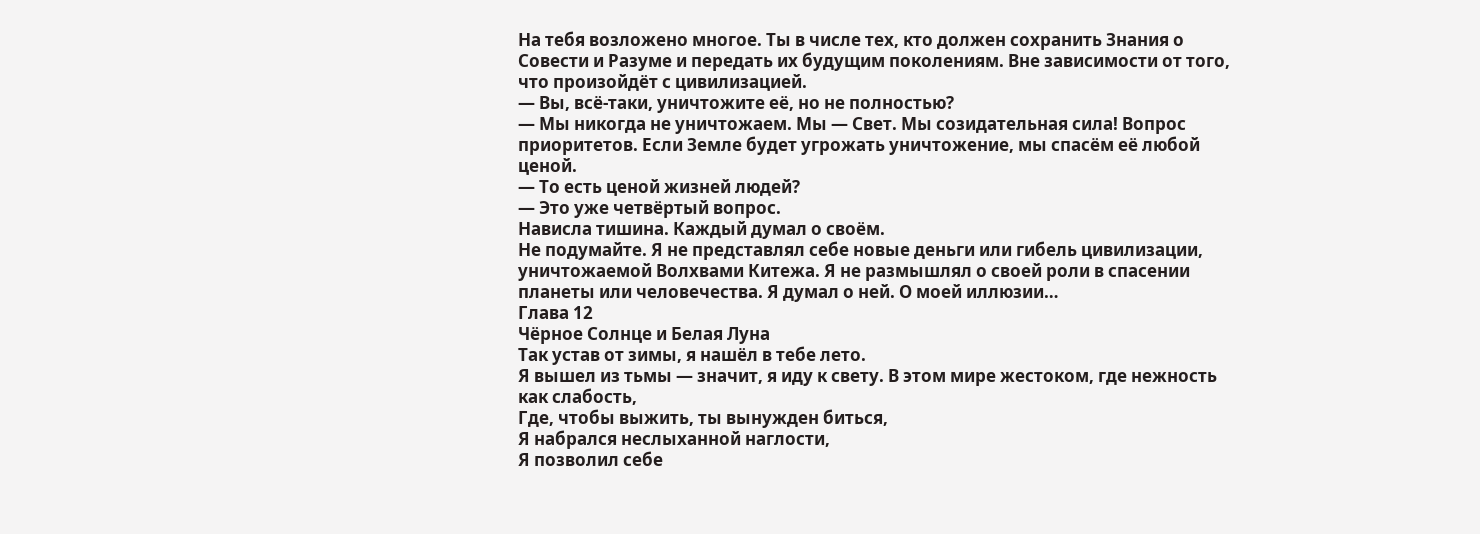На тебя возложено многое. Ты в числе тех, кто должен сохранить Знания о Совести и Разуме и передать их будущим поколениям. Вне зависимости от того, что произойдёт с цивилизацией.
— Вы, всё-таки, уничтожите её, но не полностью?
— Мы никогда не уничтожаем. Мы — Свет. Мы созидательная сила! Вопрос приоритетов. Если Земле будет угрожать уничтожение, мы спасём её любой ценой.
— То есть ценой жизней людей?
— Это уже четвёртый вопрос.
Нависла тишина. Каждый думал о своём.
Не подумайте. Я не представлял себе новые деньги или гибель цивилизации, уничтожаемой Волхвами Китежа. Я не размышлял о своей роли в спасении планеты или человечества. Я думал о ней. О моей иллюзии…
Глава 12
Чёрное Солнце и Белая Луна
Так устав от зимы, я нашёл в тебе лето.
Я вышел из тьмы — значит, я иду к свету. В этом мире жестоком, где нежность как слабость,
Где, чтобы выжить, ты вынужден биться,
Я набрался неслыханной наглости,
Я позволил себе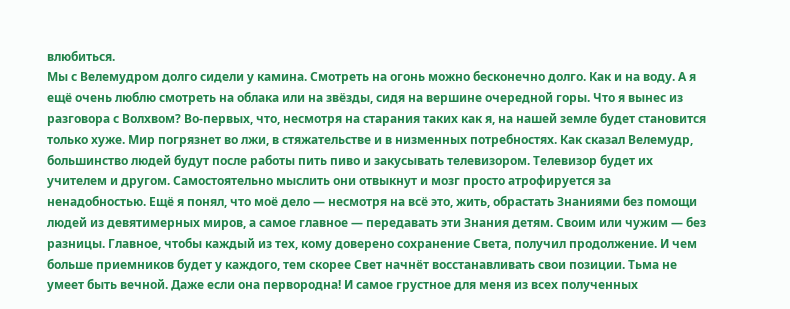влюбиться.
Мы с Велемудром долго сидели у камина. Смотреть на огонь можно бесконечно долго. Как и на воду. А я ещё очень люблю смотреть на облака или на звёзды, сидя на вершине очередной горы. Что я вынес из разговора с Волхвом? Во-первых, что, несмотря на старания таких как я, на нашей земле будет становится только хуже. Мир погрязнет во лжи, в стяжательстве и в низменных потребностях. Как сказал Велемудр, большинство людей будут после работы пить пиво и закусывать телевизором. Телевизор будет их учителем и другом. Самостоятельно мыслить они отвыкнут и мозг просто атрофируется за ненадобностью. Ещё я понял, что моё дело — несмотря на всё это, жить, обрастать Знаниями без помощи людей из девятимерных миров, а самое главное — передавать эти Знания детям. Своим или чужим — без разницы. Главное, чтобы каждый из тех, кому доверено сохранение Света, получил продолжение. И чем больше приемников будет у каждого, тем скорее Свет начнёт восстанавливать свои позиции. Тьма не умеет быть вечной. Даже если она первородна! И самое грустное для меня из всех полученных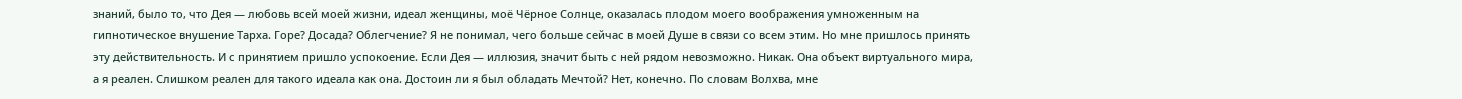знаний, было то, что Дея — любовь всей моей жизни, идеал женщины, моё Чёрное Солнце, оказалась плодом моего воображения умноженным на гипнотическое внушение Тарха. Горе? Досада? Облегчение? Я не понимал, чего больше сейчас в моей Душе в связи со всем этим. Но мне пришлось принять эту действительность. И с принятием пришло успокоение. Если Дея — иллюзия, значит быть с ней рядом невозможно. Никак. Она объект виртуального мира, а я реален. Слишком реален для такого идеала как она. Достоин ли я был обладать Мечтой? Нет, конечно. По словам Волхва, мне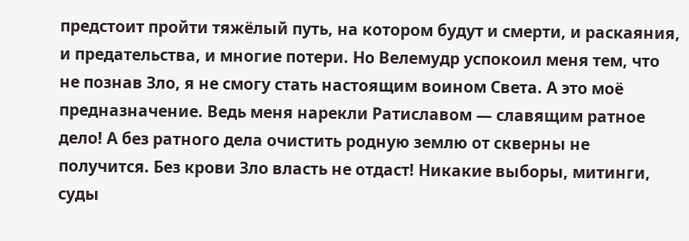предстоит пройти тяжёлый путь, на котором будут и смерти, и раскаяния, и предательства, и многие потери. Но Велемудр успокоил меня тем, что не познав Зло, я не смогу стать настоящим воином Света. А это моё предназначение. Ведь меня нарекли Ратиславом — славящим ратное дело! А без ратного дела очистить родную землю от скверны не получится. Без крови Зло власть не отдаст! Никакие выборы, митинги, суды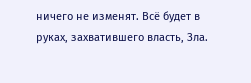ничего не изменят. Всё будет в руках, захватившего власть, Зла.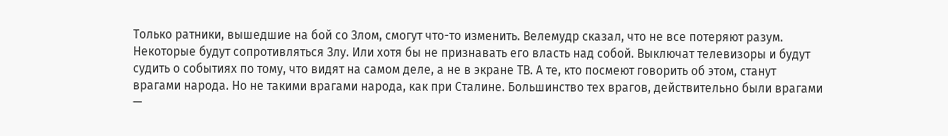Только ратники, вышедшие на бой со Злом, смогут что-то изменить. Велемудр сказал, что не все потеряют разум. Некоторые будут сопротивляться Злу. Или хотя бы не признавать его власть над собой. Выключат телевизоры и будут судить о событиях по тому, что видят на самом деле, а не в экране ТВ. А те, кто посмеют говорить об этом, станут врагами народа. Но не такими врагами народа, как при Сталине. Большинство тех врагов, действительно были врагами —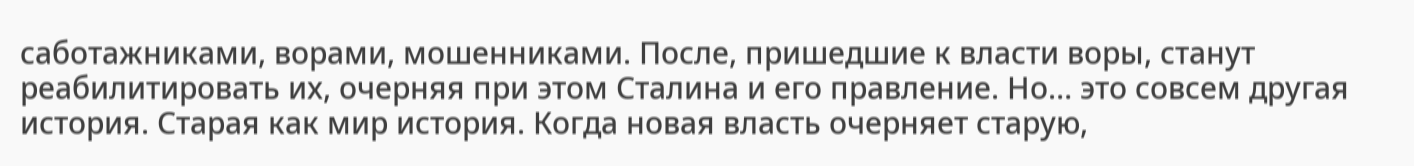саботажниками, ворами, мошенниками. После, пришедшие к власти воры, станут реабилитировать их, очерняя при этом Сталина и его правление. Но… это совсем другая история. Старая как мир история. Когда новая власть очерняет старую,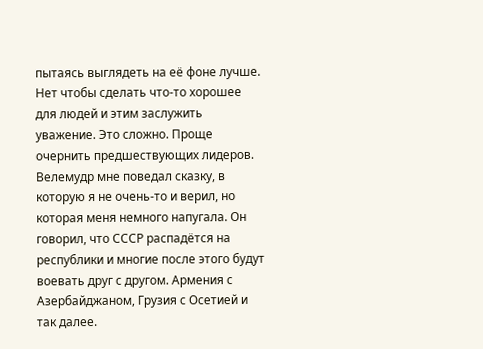пытаясь выглядеть на её фоне лучше. Нет чтобы сделать что-то хорошее для людей и этим заслужить уважение. Это сложно. Проще очернить предшествующих лидеров. Велемудр мне поведал сказку, в которую я не очень-то и верил, но которая меня немного напугала. Он говорил, что СССР распадётся на республики и многие после этого будут воевать друг с другом. Армения с Азербайджаном, Грузия с Осетией и так далее.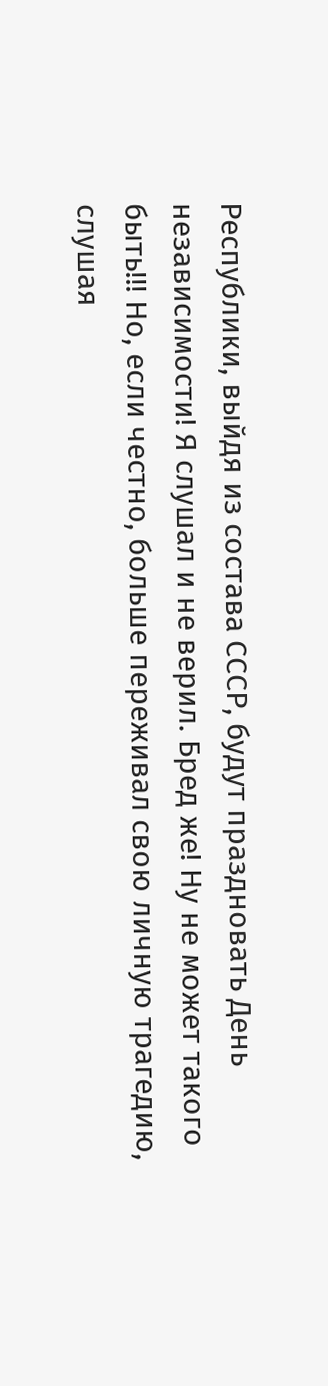Республики, выйдя из состава СССР, будут праздновать День независимости! Я слушал и не верил. Бред же! Ну не может такого быть!!! Но, если честно, больше переживал свою личную трагедию, слушая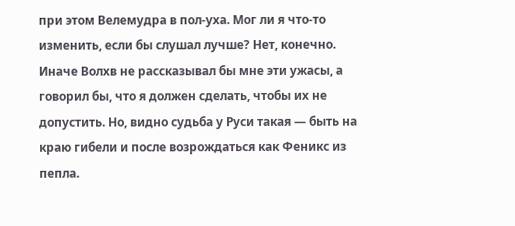при этом Велемудра в пол-уха. Мог ли я что-то изменить, если бы слушал лучше? Нет, конечно. Иначе Волхв не рассказывал бы мне эти ужасы, а говорил бы, что я должен сделать, чтобы их не допустить. Но, видно судьба у Руси такая — быть на краю гибели и после возрождаться как Феникс из пепла.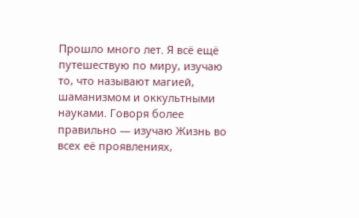Прошло много лет. Я всё ещё путешествую по миру, изучаю то, что называют магией, шаманизмом и оккультными науками. Говоря более правильно — изучаю Жизнь во всех её проявлениях,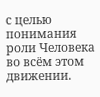с целью понимания роли Человека во всём этом движении.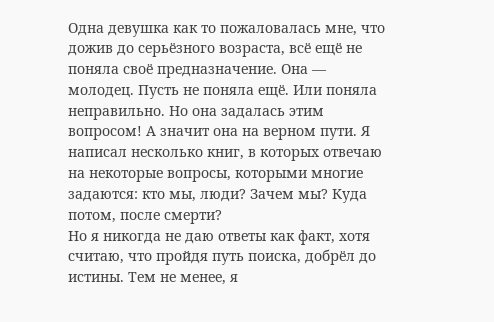Одна девушка как то пожаловалась мне, что дожив до серьёзного возраста, всё ещё не поняла своё предназначение. Она — молодец. Пусть не поняла ещё. Или поняла неправильно. Но она задалась этим вопросом! А значит она на верном пути. Я написал несколько книг, в которых отвечаю на некоторые вопросы, которыми многие задаются: кто мы, люди? Зачем мы? Куда потом, после смерти?
Но я никогда не даю ответы как факт, хотя считаю, что пройдя путь поиска, добрёл до истины. Тем не менее, я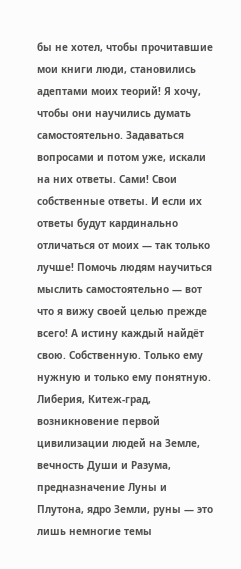бы не хотел, чтобы прочитавшие мои книги люди, становились адептами моих теорий! Я хочу, чтобы они научились думать самостоятельно. Задаваться вопросами и потом уже, искали на них ответы. Сами! Свои собственные ответы. И если их ответы будут кардинально отличаться от моих — так только лучше! Помочь людям научиться мыслить самостоятельно — вот что я вижу своей целью прежде всего! А истину каждый найдёт свою. Собственную. Только ему нужную и только ему понятную.
Либерия, Китеж-град, возникновение первой цивилизации людей на Земле, вечность Души и Разума, предназначение Луны и Плутона, ядро Земли, руны — это лишь немногие темы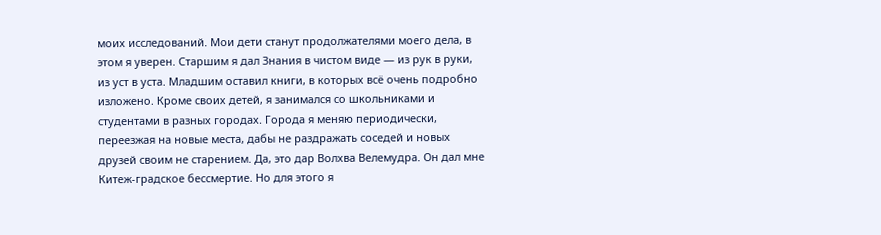моих исследований. Мои дети станут продолжателями моего дела, в этом я уверен. Старшим я дал Знания в чистом виде — из рук в руки, из уст в уста. Младшим оставил книги, в которых всё очень подробно изложено. Кроме своих детей, я занимался со школьниками и студентами в разных городах. Города я меняю периодически, переезжая на новые места, дабы не раздражать соседей и новых друзей своим не старением. Да, это дар Волхва Велемудра. Он дал мне Китеж-градское бессмертие. Но для этого я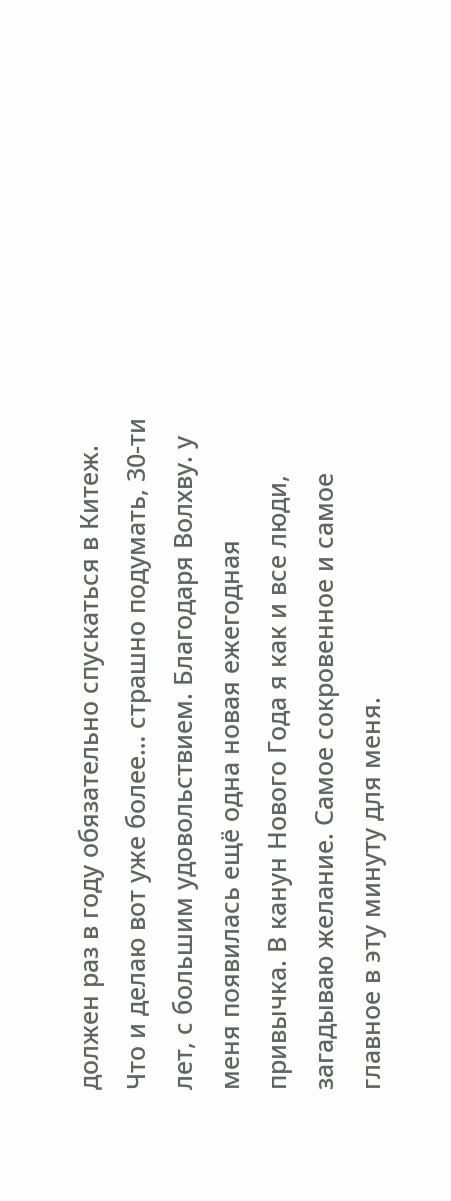должен раз в году обязательно спускаться в Китеж. Что и делаю вот уже более… страшно подумать, 30-ти лет, с большим удовольствием. Благодаря Волхву. у меня появилась ещё одна новая ежегодная привычка. В канун Нового Года я как и все люди, загадываю желание. Самое сокровенное и самое главное в эту минуту для меня.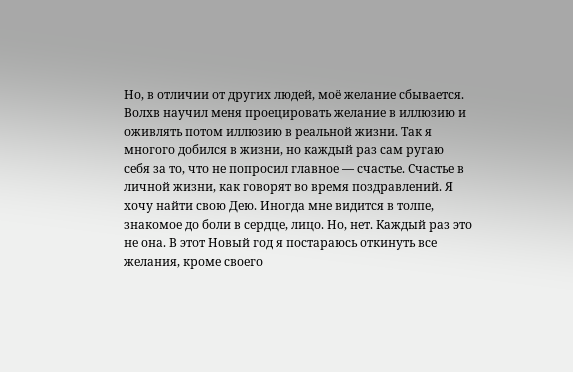Но, в отличии от других людей, моё желание сбывается. Волхв научил меня проецировать желание в иллюзию и оживлять потом иллюзию в реальной жизни. Так я многого добился в жизни, но каждый раз сам ругаю себя за то, что не попросил главное — счастье. Счастье в личной жизни, как говорят во время поздравлений. Я хочу найти свою Дею. Иногда мне видится в толпе, знакомое до боли в сердце, лицо. Но, нет. Каждый раз это не она. В этот Новый год я постараюсь откинуть все желания, кроме своего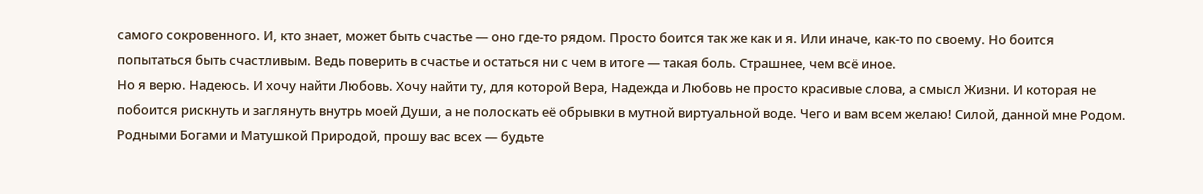самого сокровенного. И, кто знает, может быть счастье — оно где-то рядом. Просто боится так же как и я. Или иначе, как-то по своему. Но боится попытаться быть счастливым. Ведь поверить в счастье и остаться ни с чем в итоге — такая боль. Страшнее, чем всё иное.
Но я верю. Надеюсь. И хочу найти Любовь. Хочу найти ту, для которой Вера, Надежда и Любовь не просто красивые слова, а смысл Жизни. И которая не побоится рискнуть и заглянуть внутрь моей Души, а не полоскать её обрывки в мутной виртуальной воде. Чего и вам всем желаю! Силой, данной мне Родом. Родными Богами и Матушкой Природой, прошу вас всех — будьте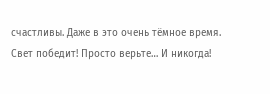счастливы. Даже в это очень тёмное время. Свет победит! Просто верьте… И никогда!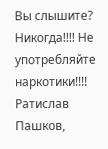Вы слышите? Никогда!!!! Не употребляйте наркотики!!!!
Ратислав Пашков,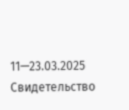11—23.03.2025
Свидетельство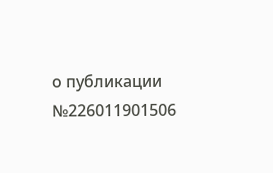о публикации №226011901506